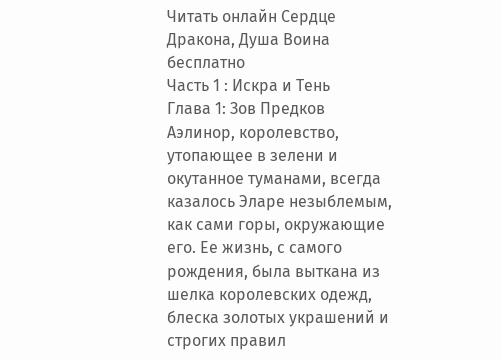Читать онлайн Сердце Дракона, Душа Воина бесплатно
Часть 1 : Искра и Тень
Глава 1: Зов Предков
Аэлинор, королевство, утопающее в зелени и окутанное туманами, всегда казалось Эларе незыблемым, как сами горы, окружающие его. Ее жизнь, с самого рождения, была выткана из шелка королевских одежд, блеска золотых украшений и строгих правил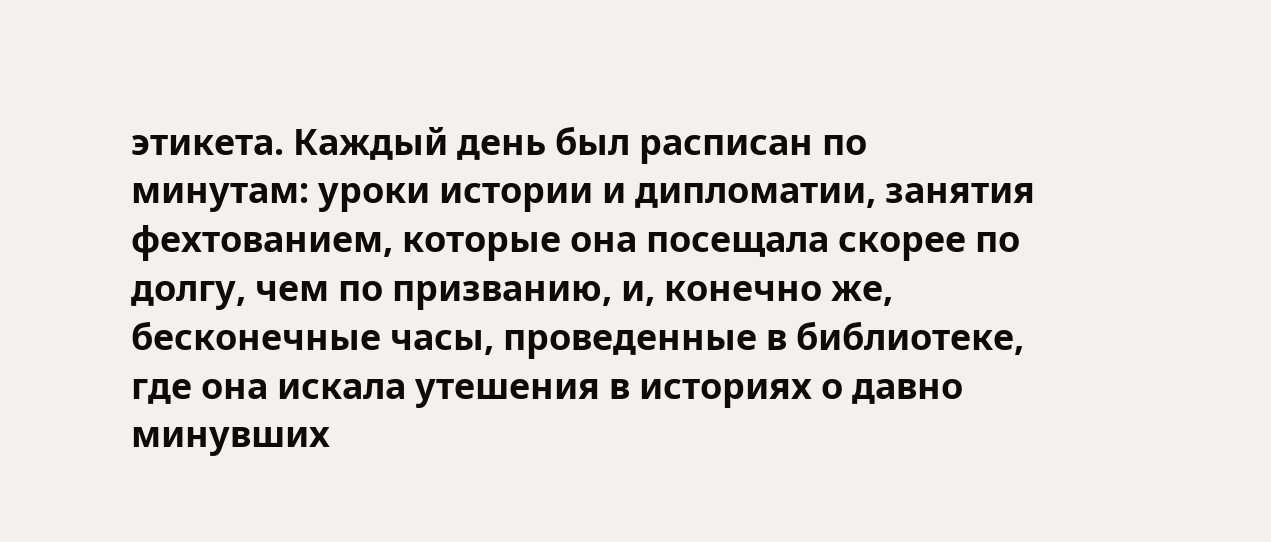этикета. Каждый день был расписан по минутам: уроки истории и дипломатии, занятия фехтованием, которые она посещала скорее по долгу, чем по призванию, и, конечно же, бесконечные часы, проведенные в библиотеке, где она искала утешения в историях о давно минувших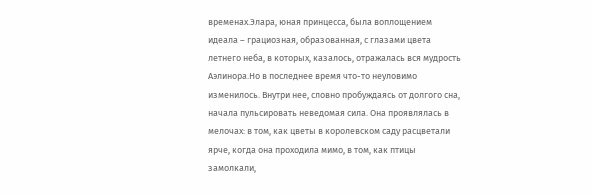временах.Элара, юная принцесса, была воплощением идеала – грациозная, образованная, с глазами цвета летнего неба, в которых, казалось, отражалась вся мудрость Аэлинора.Но в последнее время что-то неуловимо изменилось. Внутри нее, словно пробуждаясь от долгого сна, начала пульсировать неведомая сила. Она проявлялась в мелочах: в том, как цветы в королевском саду расцветали ярче, когда она проходила мимо, в том, как птицы замолкали,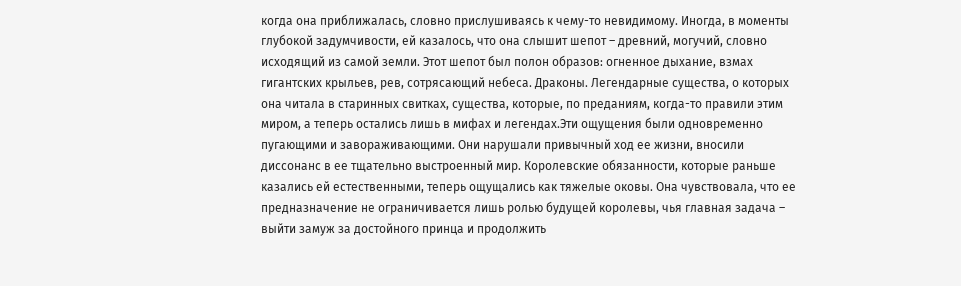когда она приближалась, словно прислушиваясь к чему-то невидимому. Иногда, в моменты глубокой задумчивости, ей казалось, что она слышит шепот – древний, могучий, словно исходящий из самой земли. Этот шепот был полон образов: огненное дыхание, взмах гигантских крыльев, рев, сотрясающий небеса. Драконы. Легендарные существа, о которых она читала в старинных свитках, существа, которые, по преданиям, когда-то правили этим миром, а теперь остались лишь в мифах и легендах.Эти ощущения были одновременно пугающими и завораживающими. Они нарушали привычный ход ее жизни, вносили диссонанс в ее тщательно выстроенный мир. Королевские обязанности, которые раньше казались ей естественными, теперь ощущались как тяжелые оковы. Она чувствовала, что ее предназначение не ограничивается лишь ролью будущей королевы, чья главная задача – выйти замуж за достойного принца и продолжить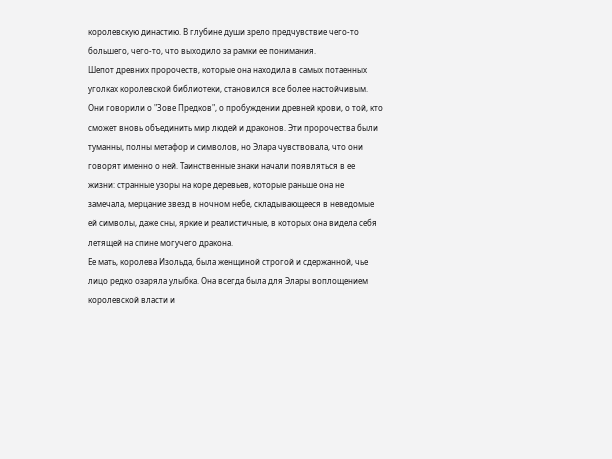королевскую династию. В глубине души зрело предчувствие чего-то большего, чего-то, что выходило за рамки ее понимания.
Шепот древних пророчеств, которые она находила в самых потаенных уголках королевской библиотеки, становился все более настойчивым. Они говорили о "Зове Предков", о пробуждении древней крови, о той, кто сможет вновь объединить мир людей и драконов. Эти пророчества были туманны, полны метафор и символов, но Элара чувствовала, что они говорят именно о ней. Таинственные знаки начали появляться в ее жизни: странные узоры на коре деревьев, которые раньше она не замечала, мерцание звезд в ночном небе, складывающееся в неведомые ей символы, даже сны, яркие и реалистичные, в которых она видела себя летящей на спине могучего дракона.
Ее мать, королева Изольда, была женщиной строгой и сдержанной, чье лицо редко озаряла улыбка. Она всегда была для Элары воплощением королевской власти и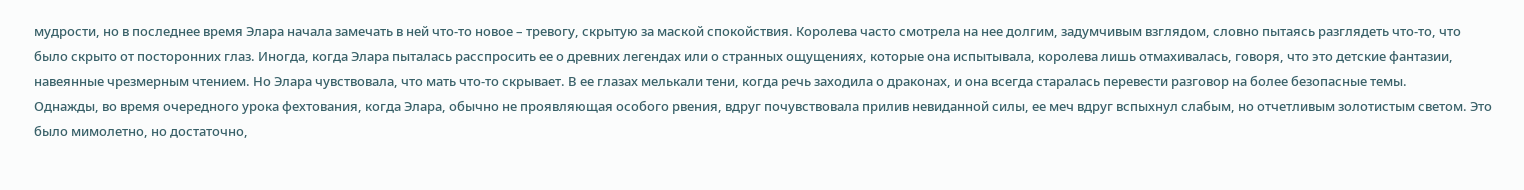мудрости, но в последнее время Элара начала замечать в ней что-то новое – тревогу, скрытую за маской спокойствия. Королева часто смотрела на нее долгим, задумчивым взглядом, словно пытаясь разглядеть что-то, что было скрыто от посторонних глаз. Иногда, когда Элара пыталась расспросить ее о древних легендах или о странных ощущениях, которые она испытывала, королева лишь отмахивалась, говоря, что это детские фантазии, навеянные чрезмерным чтением. Но Элара чувствовала, что мать что-то скрывает. В ее глазах мелькали тени, когда речь заходила о драконах, и она всегда старалась перевести разговор на более безопасные темы.
Однажды, во время очередного урока фехтования, когда Элара, обычно не проявляющая особого рвения, вдруг почувствовала прилив невиданной силы, ее меч вдруг вспыхнул слабым, но отчетливым золотистым светом. Это было мимолетно, но достаточно,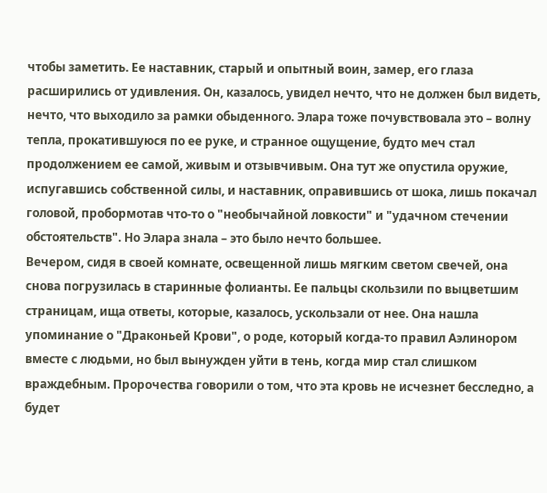чтобы заметить. Ее наставник, старый и опытный воин, замер, его глаза расширились от удивления. Он, казалось, увидел нечто, что не должен был видеть, нечто, что выходило за рамки обыденного. Элара тоже почувствовала это – волну тепла, прокатившуюся по ее руке, и странное ощущение, будто меч стал продолжением ее самой, живым и отзывчивым. Она тут же опустила оружие, испугавшись собственной силы, и наставник, оправившись от шока, лишь покачал головой, пробормотав что-то о "необычайной ловкости" и "удачном стечении обстоятельств". Но Элара знала – это было нечто большее.
Вечером, сидя в своей комнате, освещенной лишь мягким светом свечей, она снова погрузилась в старинные фолианты. Ее пальцы скользили по выцветшим страницам, ища ответы, которые, казалось, ускользали от нее. Она нашла упоминание о "Драконьей Крови", о роде, который когда-то правил Аэлинором вместе с людьми, но был вынужден уйти в тень, когда мир стал слишком враждебным. Пророчества говорили о том, что эта кровь не исчезнет бесследно, а будет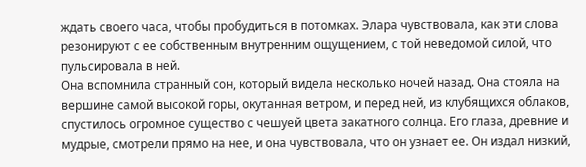ждать своего часа, чтобы пробудиться в потомках. Элара чувствовала, как эти слова резонируют с ее собственным внутренним ощущением, с той неведомой силой, что пульсировала в ней.
Она вспомнила странный сон, который видела несколько ночей назад. Она стояла на вершине самой высокой горы, окутанная ветром, и перед ней, из клубящихся облаков, спустилось огромное существо с чешуей цвета закатного солнца. Его глаза, древние и мудрые, смотрели прямо на нее, и она чувствовала, что он узнает ее. Он издал низкий,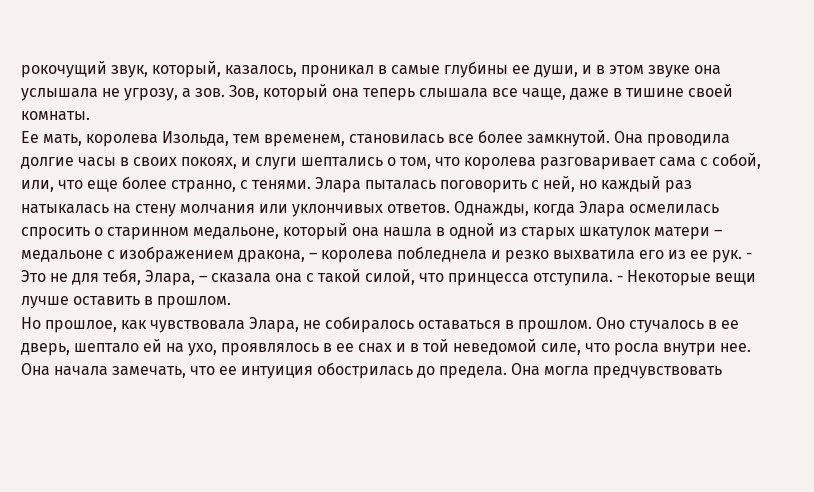рокочущий звук, который, казалось, проникал в самые глубины ее души, и в этом звуке она услышала не угрозу, а зов. Зов, который она теперь слышала все чаще, даже в тишине своей комнаты.
Ее мать, королева Изольда, тем временем, становилась все более замкнутой. Она проводила долгие часы в своих покоях, и слуги шептались о том, что королева разговаривает сама с собой, или, что еще более странно, с тенями. Элара пыталась поговорить с ней, но каждый раз натыкалась на стену молчания или уклончивых ответов. Однажды, когда Элара осмелилась спросить о старинном медальоне, который она нашла в одной из старых шкатулок матери – медальоне с изображением дракона, – королева побледнела и резко выхватила его из ее рук. - Это не для тебя, Элара, – сказала она с такой силой, что принцесса отступила. - Некоторые вещи лучше оставить в прошлом.
Но прошлое, как чувствовала Элара, не собиралось оставаться в прошлом. Оно стучалось в ее дверь, шептало ей на ухо, проявлялось в ее снах и в той неведомой силе, что росла внутри нее. Она начала замечать, что ее интуиция обострилась до предела. Она могла предчувствовать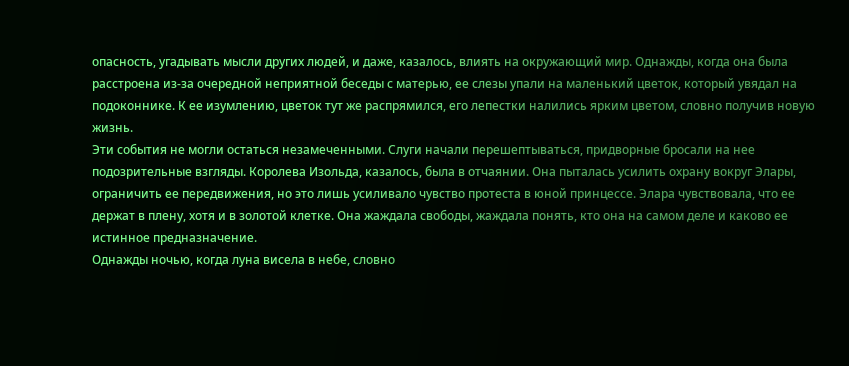опасность, угадывать мысли других людей, и даже, казалось, влиять на окружающий мир. Однажды, когда она была расстроена из-за очередной неприятной беседы с матерью, ее слезы упали на маленький цветок, который увядал на подоконнике. К ее изумлению, цветок тут же распрямился, его лепестки налились ярким цветом, словно получив новую жизнь.
Эти события не могли остаться незамеченными. Слуги начали перешептываться, придворные бросали на нее подозрительные взгляды. Королева Изольда, казалось, была в отчаянии. Она пыталась усилить охрану вокруг Элары, ограничить ее передвижения, но это лишь усиливало чувство протеста в юной принцессе. Элара чувствовала, что ее держат в плену, хотя и в золотой клетке. Она жаждала свободы, жаждала понять, кто она на самом деле и каково ее истинное предназначение.
Однажды ночью, когда луна висела в небе, словно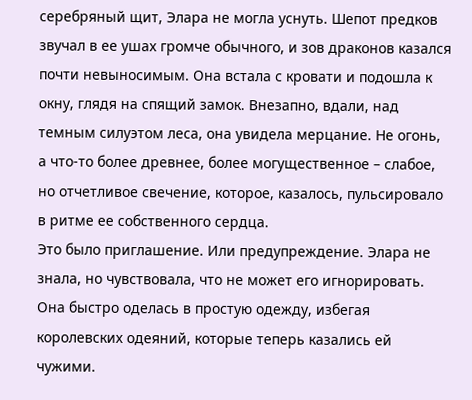серебряный щит, Элара не могла уснуть. Шепот предков звучал в ее ушах громче обычного, и зов драконов казался почти невыносимым. Она встала с кровати и подошла к окну, глядя на спящий замок. Внезапно, вдали, над темным силуэтом леса, она увидела мерцание. Не огонь, а что-то более древнее, более могущественное – слабое, но отчетливое свечение, которое, казалось, пульсировало в ритме ее собственного сердца.
Это было приглашение. Или предупреждение. Элара не знала, но чувствовала, что не может его игнорировать. Она быстро оделась в простую одежду, избегая королевских одеяний, которые теперь казались ей чужими.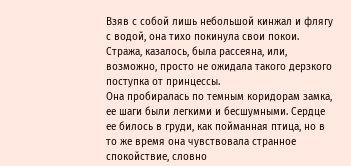Взяв с собой лишь небольшой кинжал и флягу с водой, она тихо покинула свои покои. Стража, казалось, была рассеяна, или, возможно, просто не ожидала такого дерзкого поступка от принцессы.
Она пробиралась по темным коридорам замка, ее шаги были легкими и бесшумными. Сердце ее билось в груди, как пойманная птица, но в то же время она чувствовала странное спокойствие, словно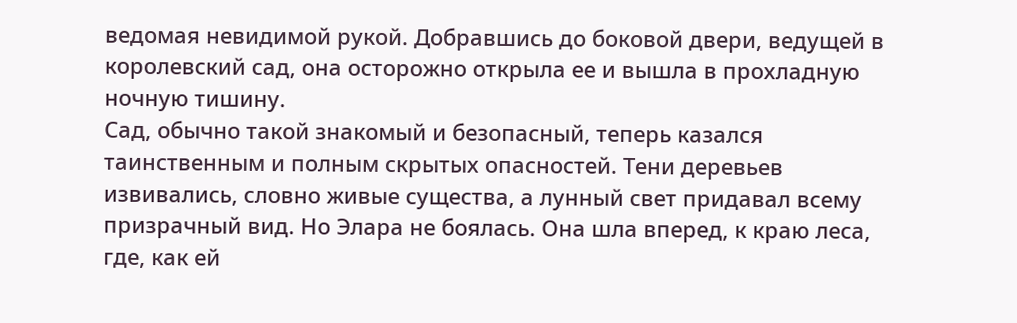ведомая невидимой рукой. Добравшись до боковой двери, ведущей в королевский сад, она осторожно открыла ее и вышла в прохладную ночную тишину.
Сад, обычно такой знакомый и безопасный, теперь казался таинственным и полным скрытых опасностей. Тени деревьев извивались, словно живые существа, а лунный свет придавал всему призрачный вид. Но Элара не боялась. Она шла вперед, к краю леса, где, как ей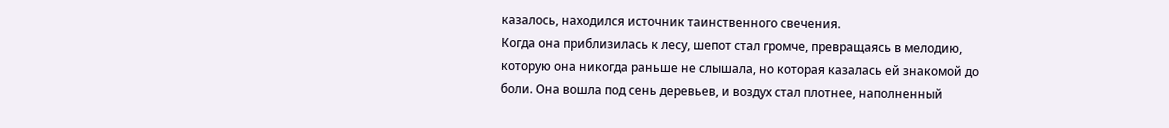казалось, находился источник таинственного свечения.
Когда она приблизилась к лесу, шепот стал громче, превращаясь в мелодию, которую она никогда раньше не слышала, но которая казалась ей знакомой до боли. Она вошла под сень деревьев, и воздух стал плотнее, наполненный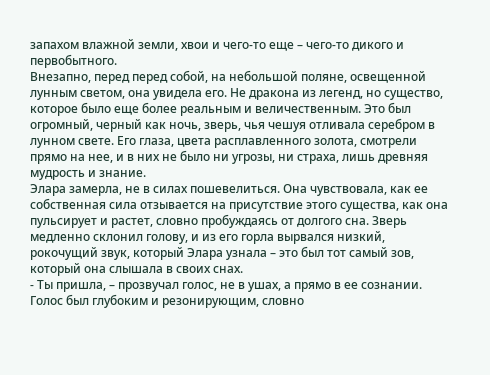запахом влажной земли, хвои и чего-то еще – чего-то дикого и первобытного.
Внезапно, перед перед собой, на небольшой поляне, освещенной лунным светом, она увидела его. Не дракона из легенд, но существо, которое было еще более реальным и величественным. Это был огромный, черный как ночь, зверь, чья чешуя отливала серебром в лунном свете. Его глаза, цвета расплавленного золота, смотрели прямо на нее, и в них не было ни угрозы, ни страха, лишь древняя мудрость и знание.
Элара замерла, не в силах пошевелиться. Она чувствовала, как ее собственная сила отзывается на присутствие этого существа, как она пульсирует и растет, словно пробуждаясь от долгого сна. Зверь медленно склонил голову, и из его горла вырвался низкий, рокочущий звук, который Элара узнала – это был тот самый зов, который она слышала в своих снах.
- Ты пришла, – прозвучал голос, не в ушах, а прямо в ее сознании. Голос был глубоким и резонирующим, словно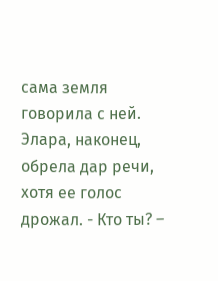сама земля говорила с ней.
Элара, наконец, обрела дар речи, хотя ее голос дрожал. - Кто ты? –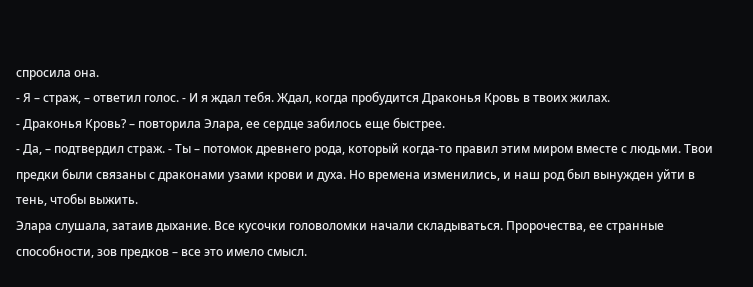спросила она.
- Я – страж, – ответил голос. - И я ждал тебя. Ждал, когда пробудится Драконья Кровь в твоих жилах.
- Драконья Кровь? – повторила Элара, ее сердце забилось еще быстрее.
- Да, – подтвердил страж. - Ты – потомок древнего рода, который когда-то правил этим миром вместе с людьми. Твои предки были связаны с драконами узами крови и духа. Но времена изменились, и наш род был вынужден уйти в тень, чтобы выжить.
Элара слушала, затаив дыхание. Все кусочки головоломки начали складываться. Пророчества, ее странные способности, зов предков – все это имело смысл.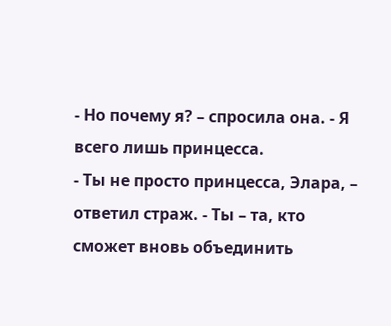- Но почему я? – спросила она. - Я всего лишь принцесса.
- Ты не просто принцесса, Элара, – ответил страж. - Ты – та, кто сможет вновь объединить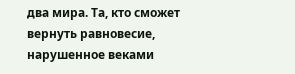два мира. Та, кто сможет вернуть равновесие, нарушенное веками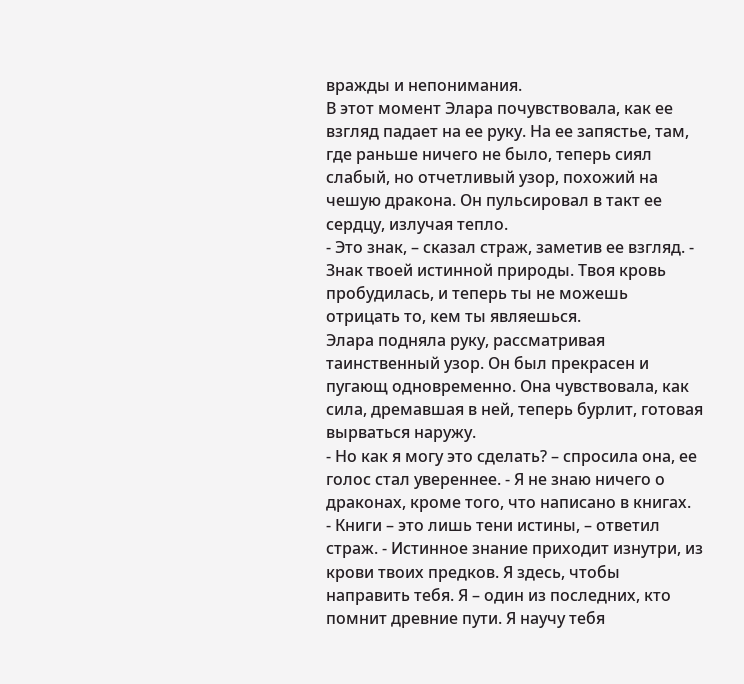вражды и непонимания.
В этот момент Элара почувствовала, как ее взгляд падает на ее руку. На ее запястье, там, где раньше ничего не было, теперь сиял слабый, но отчетливый узор, похожий на чешую дракона. Он пульсировал в такт ее сердцу, излучая тепло.
- Это знак, – сказал страж, заметив ее взгляд. - Знак твоей истинной природы. Твоя кровь пробудилась, и теперь ты не можешь отрицать то, кем ты являешься.
Элара подняла руку, рассматривая таинственный узор. Он был прекрасен и пугающ одновременно. Она чувствовала, как сила, дремавшая в ней, теперь бурлит, готовая вырваться наружу.
- Но как я могу это сделать? – спросила она, ее голос стал увереннее. - Я не знаю ничего о драконах, кроме того, что написано в книгах.
- Книги – это лишь тени истины, – ответил страж. - Истинное знание приходит изнутри, из крови твоих предков. Я здесь, чтобы направить тебя. Я – один из последних, кто помнит древние пути. Я научу тебя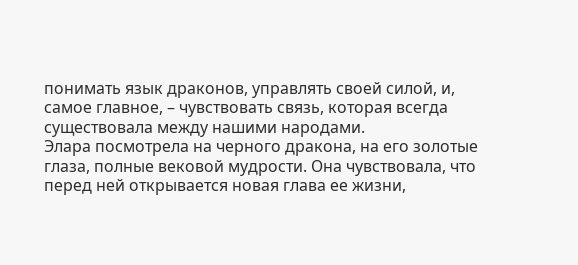понимать язык драконов, управлять своей силой, и, самое главное, – чувствовать связь, которая всегда существовала между нашими народами.
Элара посмотрела на черного дракона, на его золотые глаза, полные вековой мудрости. Она чувствовала, что перед ней открывается новая глава ее жизни,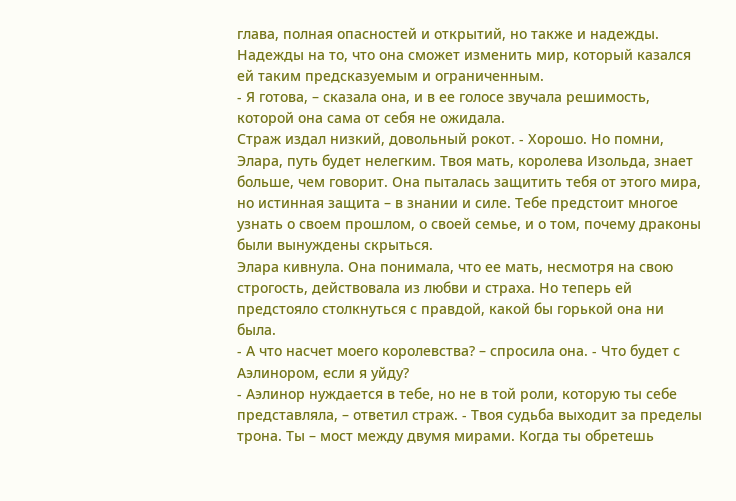глава, полная опасностей и открытий, но также и надежды. Надежды на то, что она сможет изменить мир, который казался ей таким предсказуемым и ограниченным.
- Я готова, – сказала она, и в ее голосе звучала решимость, которой она сама от себя не ожидала.
Страж издал низкий, довольный рокот. - Хорошо. Но помни, Элара, путь будет нелегким. Твоя мать, королева Изольда, знает больше, чем говорит. Она пыталась защитить тебя от этого мира, но истинная защита – в знании и силе. Тебе предстоит многое узнать о своем прошлом, о своей семье, и о том, почему драконы были вынуждены скрыться.
Элара кивнула. Она понимала, что ее мать, несмотря на свою строгость, действовала из любви и страха. Но теперь ей предстояло столкнуться с правдой, какой бы горькой она ни была.
- А что насчет моего королевства? – спросила она. - Что будет с Аэлинором, если я уйду?
- Аэлинор нуждается в тебе, но не в той роли, которую ты себе представляла, – ответил страж. - Твоя судьба выходит за пределы трона. Ты – мост между двумя мирами. Когда ты обретешь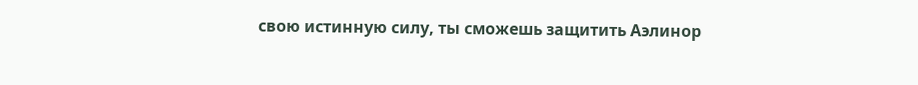свою истинную силу, ты сможешь защитить Аэлинор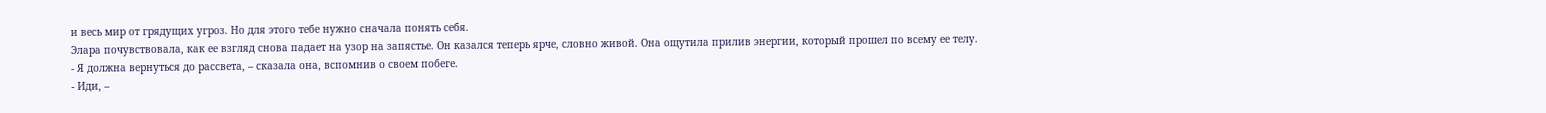и весь мир от грядущих угроз. Но для этого тебе нужно сначала понять себя.
Элара почувствовала, как ее взгляд снова падает на узор на запястье. Он казался теперь ярче, словно живой. Она ощутила прилив энергии, который прошел по всему ее телу.
- Я должна вернуться до рассвета, – сказала она, вспомнив о своем побеге.
- Иди, –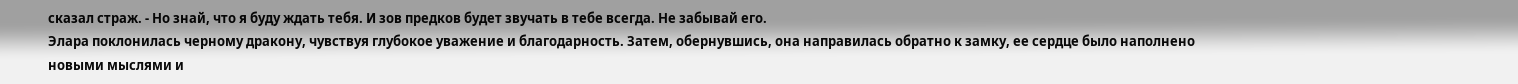сказал страж. - Но знай, что я буду ждать тебя. И зов предков будет звучать в тебе всегда. Не забывай его.
Элара поклонилась черному дракону, чувствуя глубокое уважение и благодарность. Затем, обернувшись, она направилась обратно к замку, ее сердце было наполнено новыми мыслями и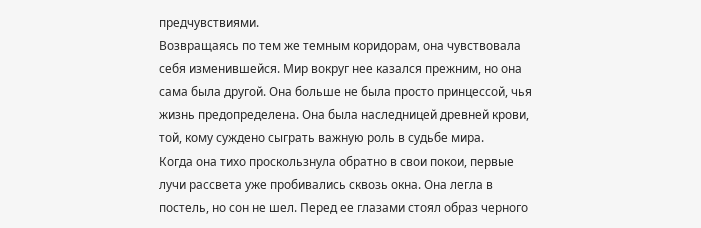предчувствиями.
Возвращаясь по тем же темным коридорам, она чувствовала себя изменившейся. Мир вокруг нее казался прежним, но она сама была другой. Она больше не была просто принцессой, чья жизнь предопределена. Она была наследницей древней крови, той, кому суждено сыграть важную роль в судьбе мира.
Когда она тихо проскользнула обратно в свои покои, первые лучи рассвета уже пробивались сквозь окна. Она легла в постель, но сон не шел. Перед ее глазами стоял образ черного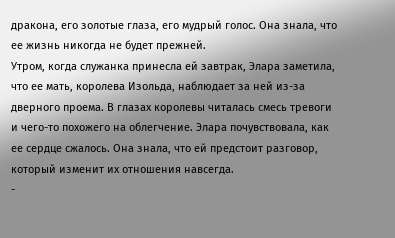дракона, его золотые глаза, его мудрый голос. Она знала, что ее жизнь никогда не будет прежней.
Утром, когда служанка принесла ей завтрак, Элара заметила, что ее мать, королева Изольда, наблюдает за ней из-за дверного проема. В глазах королевы читалась смесь тревоги и чего-то похожего на облегчение. Элара почувствовала, как ее сердце сжалось. Она знала, что ей предстоит разговор, который изменит их отношения навсегда.
-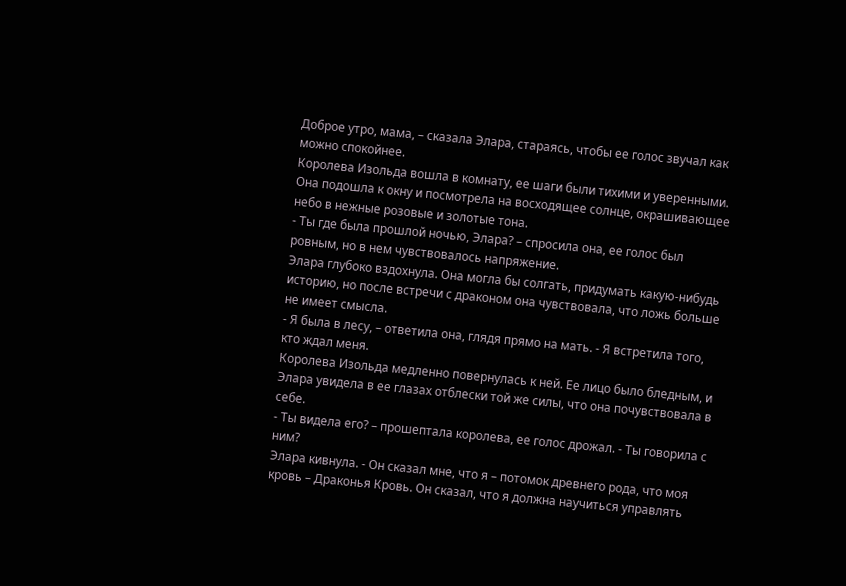Доброе утро, мама, – сказала Элара, стараясь, чтобы ее голос звучал как можно спокойнее.
Королева Изольда вошла в комнату, ее шаги были тихими и уверенными. Она подошла к окну и посмотрела на восходящее солнце, окрашивающее небо в нежные розовые и золотые тона.
- Ты где была прошлой ночью, Элара? – спросила она, ее голос был ровным, но в нем чувствовалось напряжение.
Элара глубоко вздохнула. Она могла бы солгать, придумать какую-нибудь историю, но после встречи с драконом она чувствовала, что ложь больше не имеет смысла.
- Я была в лесу, – ответила она, глядя прямо на мать. - Я встретила того, кто ждал меня.
Королева Изольда медленно повернулась к ней. Ее лицо было бледным, и Элара увидела в ее глазах отблески той же силы, что она почувствовала в себе.
- Ты видела его? – прошептала королева, ее голос дрожал. - Ты говорила с ним?
Элара кивнула. - Он сказал мне, что я – потомок древнего рода, что моя кровь – Драконья Кровь. Он сказал, что я должна научиться управлять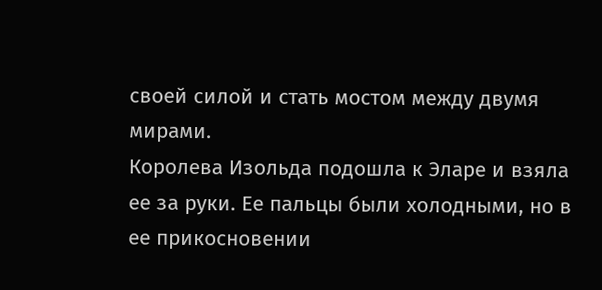своей силой и стать мостом между двумя мирами.
Королева Изольда подошла к Эларе и взяла ее за руки. Ее пальцы были холодными, но в ее прикосновении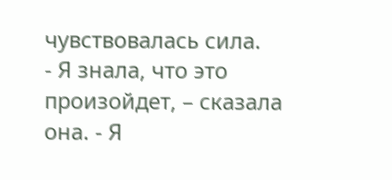чувствовалась сила.
- Я знала, что это произойдет, – сказала она. - Я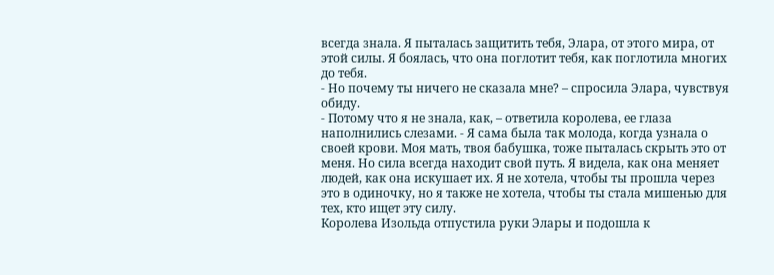всегда знала. Я пыталась защитить тебя, Элара, от этого мира, от этой силы. Я боялась, что она поглотит тебя, как поглотила многих до тебя.
- Но почему ты ничего не сказала мне? – спросила Элара, чувствуя обиду.
- Потому что я не знала, как, – ответила королева, ее глаза наполнились слезами. - Я сама была так молода, когда узнала о своей крови. Моя мать, твоя бабушка, тоже пыталась скрыть это от меня. Но сила всегда находит свой путь. Я видела, как она меняет людей, как она искушает их. Я не хотела, чтобы ты прошла через это в одиночку, но я также не хотела, чтобы ты стала мишенью для тех, кто ищет эту силу.
Королева Изольда отпустила руки Элары и подошла к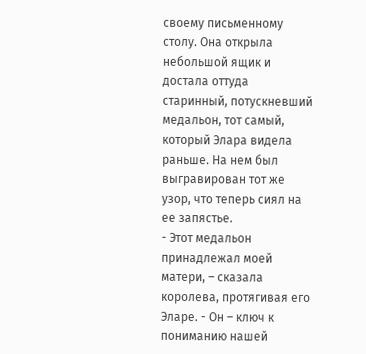своему письменному столу. Она открыла небольшой ящик и достала оттуда старинный, потускневший медальон, тот самый, который Элара видела раньше. На нем был выгравирован тот же узор, что теперь сиял на ее запястье.
- Этот медальон принадлежал моей матери, – сказала королева, протягивая его Эларе. - Он – ключ к пониманию нашей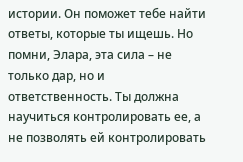истории. Он поможет тебе найти ответы, которые ты ищешь. Но помни, Элара, эта сила – не только дар, но и ответственность. Ты должна научиться контролировать ее, а не позволять ей контролировать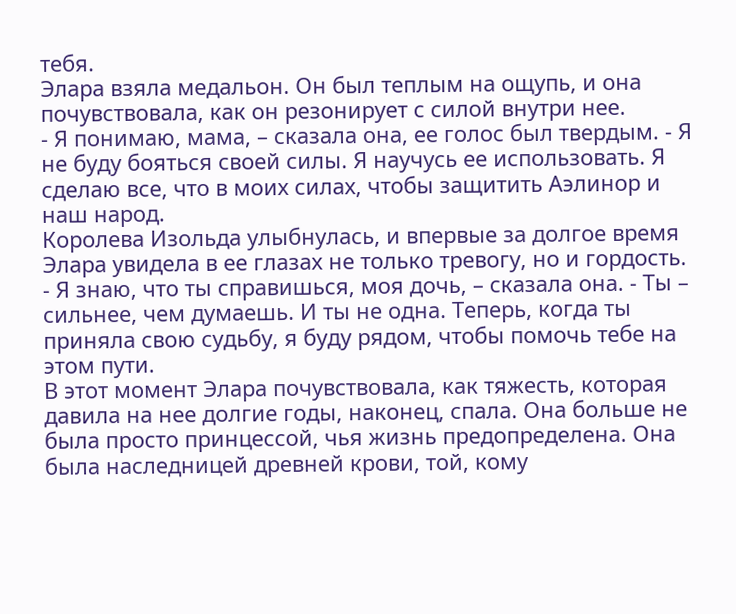тебя.
Элара взяла медальон. Он был теплым на ощупь, и она почувствовала, как он резонирует с силой внутри нее.
- Я понимаю, мама, – сказала она, ее голос был твердым. - Я не буду бояться своей силы. Я научусь ее использовать. Я сделаю все, что в моих силах, чтобы защитить Аэлинор и наш народ.
Королева Изольда улыбнулась, и впервые за долгое время Элара увидела в ее глазах не только тревогу, но и гордость.
- Я знаю, что ты справишься, моя дочь, – сказала она. - Ты – сильнее, чем думаешь. И ты не одна. Теперь, когда ты приняла свою судьбу, я буду рядом, чтобы помочь тебе на этом пути.
В этот момент Элара почувствовала, как тяжесть, которая давила на нее долгие годы, наконец, спала. Она больше не была просто принцессой, чья жизнь предопределена. Она была наследницей древней крови, той, кому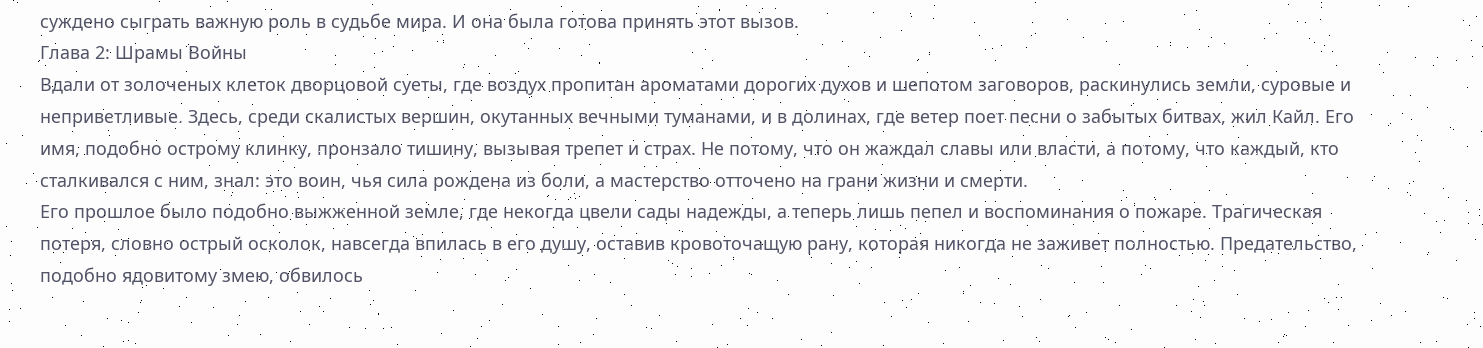суждено сыграть важную роль в судьбе мира. И она была готова принять этот вызов.
Глава 2: Шрамы Войны
Вдали от золоченых клеток дворцовой суеты, где воздух пропитан ароматами дорогих духов и шепотом заговоров, раскинулись земли, суровые и неприветливые. Здесь, среди скалистых вершин, окутанных вечными туманами, и в долинах, где ветер поет песни о забытых битвах, жил Кайл. Его имя, подобно острому клинку, пронзало тишину, вызывая трепет и страх. Не потому, что он жаждал славы или власти, а потому, что каждый, кто сталкивался с ним, знал: это воин, чья сила рождена из боли, а мастерство отточено на грани жизни и смерти.
Его прошлое было подобно выжженной земле, где некогда цвели сады надежды, а теперь лишь пепел и воспоминания о пожаре. Трагическая потеря, словно острый осколок, навсегда впилась в его душу, оставив кровоточащую рану, которая никогда не заживет полностью. Предательство, подобно ядовитому змею, обвилось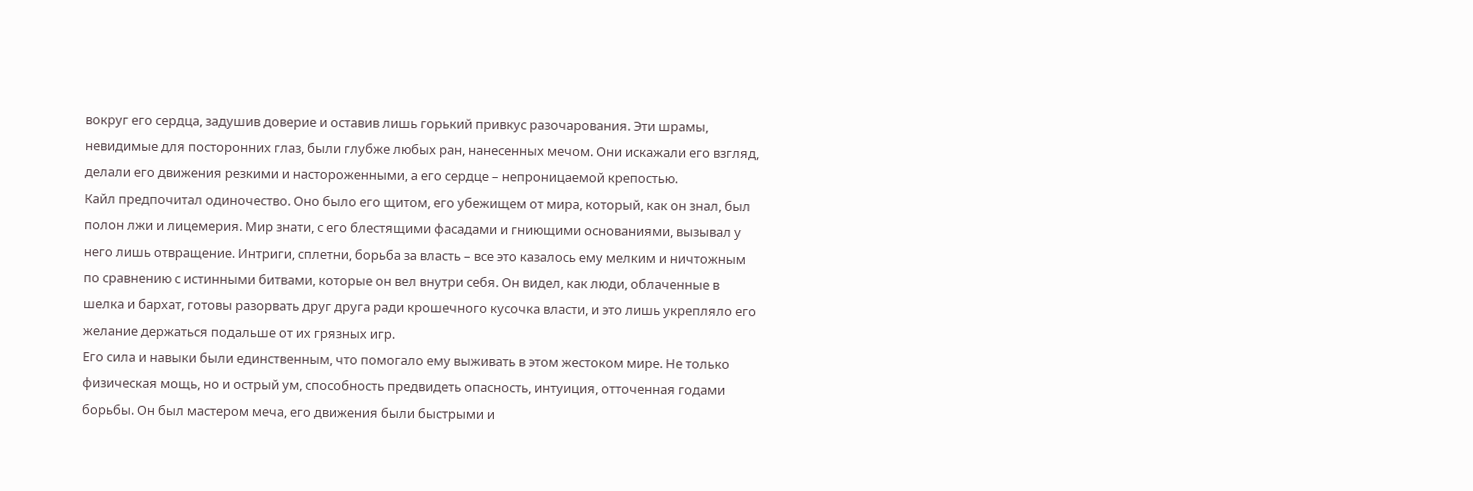вокруг его сердца, задушив доверие и оставив лишь горький привкус разочарования. Эти шрамы, невидимые для посторонних глаз, были глубже любых ран, нанесенных мечом. Они искажали его взгляд, делали его движения резкими и настороженными, а его сердце – непроницаемой крепостью.
Кайл предпочитал одиночество. Оно было его щитом, его убежищем от мира, который, как он знал, был полон лжи и лицемерия. Мир знати, с его блестящими фасадами и гниющими основаниями, вызывал у него лишь отвращение. Интриги, сплетни, борьба за власть – все это казалось ему мелким и ничтожным по сравнению с истинными битвами, которые он вел внутри себя. Он видел, как люди, облаченные в шелка и бархат, готовы разорвать друг друга ради крошечного кусочка власти, и это лишь укрепляло его желание держаться подальше от их грязных игр.
Его сила и навыки были единственным, что помогало ему выживать в этом жестоком мире. Не только физическая мощь, но и острый ум, способность предвидеть опасность, интуиция, отточенная годами борьбы. Он был мастером меча, его движения были быстрыми и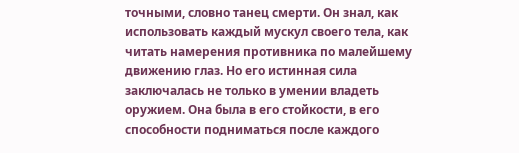точными, словно танец смерти. Он знал, как использовать каждый мускул своего тела, как читать намерения противника по малейшему движению глаз. Но его истинная сила заключалась не только в умении владеть оружием. Она была в его стойкости, в его способности подниматься после каждого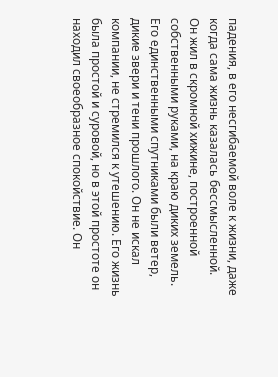падения, в его несгибаемой воле к жизни, даже когда сама жизнь казалась бессмысленной.
Он жил в скромной хижине, построенной собственными руками, на краю диких земель. Его единственными спутниками были ветер, дикие звери и тени прошлого. Он не искал компании, не стремился к утешению. Его жизнь была простой и суровой, но в этой простоте он находил своеобразное спокойствие. Он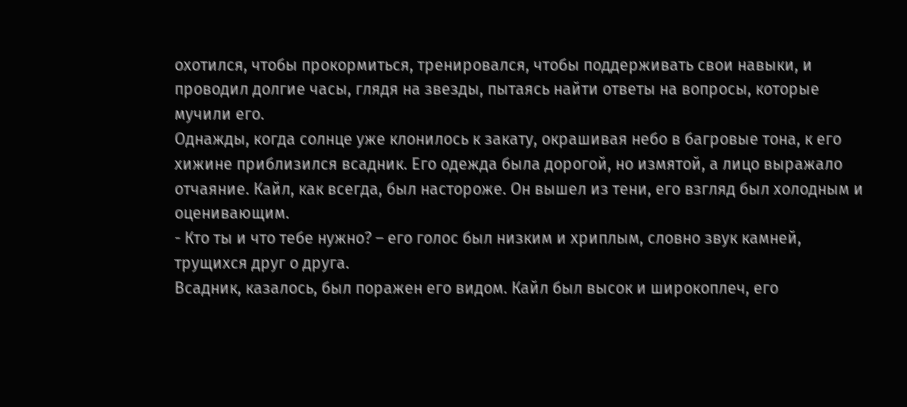охотился, чтобы прокормиться, тренировался, чтобы поддерживать свои навыки, и проводил долгие часы, глядя на звезды, пытаясь найти ответы на вопросы, которые мучили его.
Однажды, когда солнце уже клонилось к закату, окрашивая небо в багровые тона, к его хижине приблизился всадник. Его одежда была дорогой, но измятой, а лицо выражало отчаяние. Кайл, как всегда, был настороже. Он вышел из тени, его взгляд был холодным и оценивающим.
- Кто ты и что тебе нужно? – его голос был низким и хриплым, словно звук камней, трущихся друг о друга.
Всадник, казалось, был поражен его видом. Кайл был высок и широкоплеч, его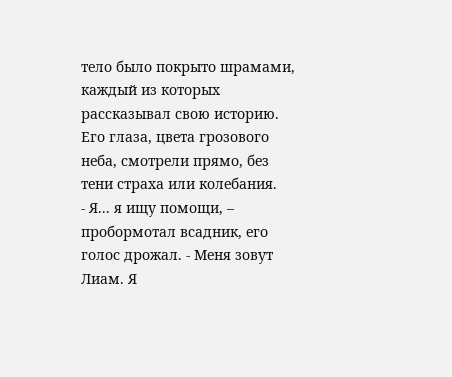тело было покрыто шрамами, каждый из которых рассказывал свою историю. Его глаза, цвета грозового неба, смотрели прямо, без тени страха или колебания.
- Я... я ищу помощи, – пробормотал всадник, его голос дрожал. - Меня зовут Лиам. Я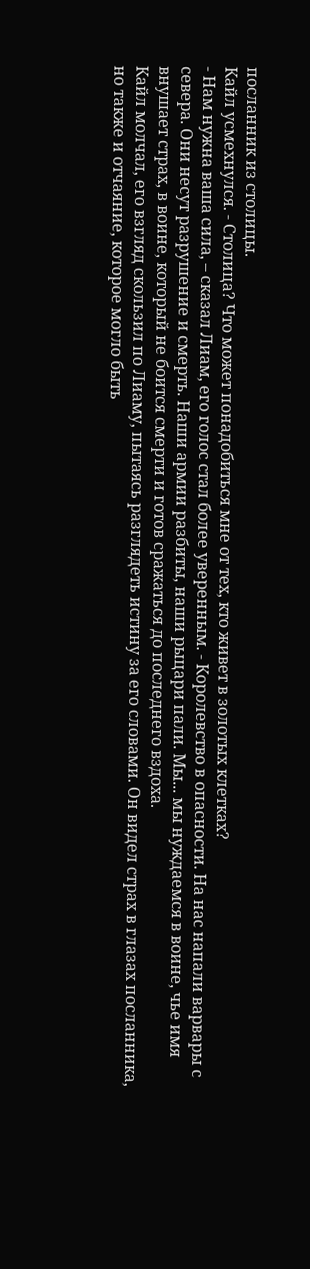посланник из столицы.
Кайл усмехнулся. - Столица? Что может понадобиться мне от тех, кто живет в золотых клетках?
- Нам нужна ваша сила, – сказал Лиам, его голос стал более уверенным. - Королевство в опасности. На нас напали варвары с севера. Они несут разрушение и смерть. Наши армии разбиты, наши рыцари пали. Мы... мы нуждаемся в воине, чье имя внушает страх, в воине, который не боится смерти и готов сражаться до последнего вздоха.
Кайл молчал, его взгляд скользил по Лиаму, пытаясь разглядеть истину за его словами. Он видел страх в глазах посланника, но также и отчаяние, которое могло быть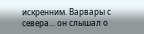искренним. Варвары с севера... он слышал о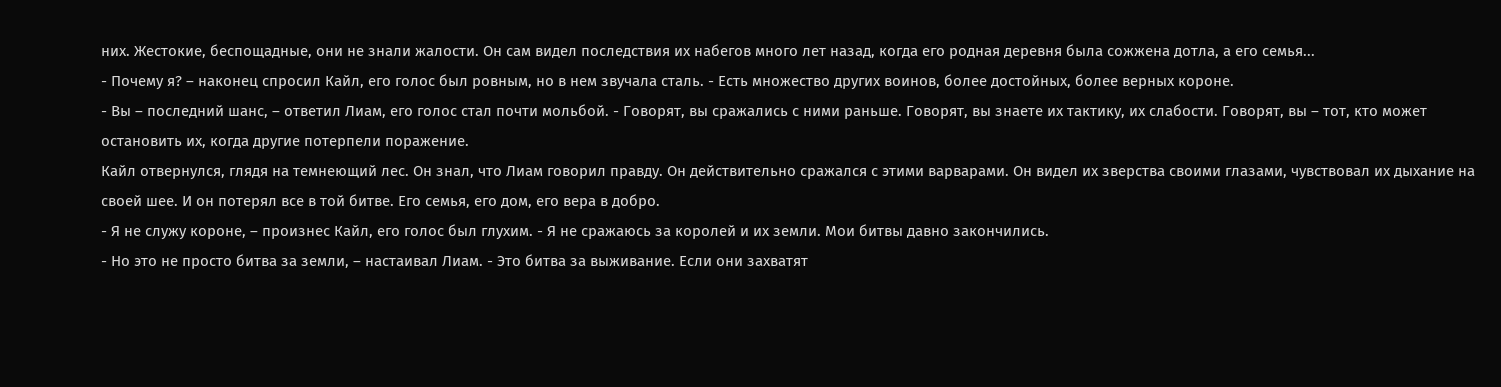них. Жестокие, беспощадные, они не знали жалости. Он сам видел последствия их набегов много лет назад, когда его родная деревня была сожжена дотла, а его семья...
- Почему я? – наконец спросил Кайл, его голос был ровным, но в нем звучала сталь. - Есть множество других воинов, более достойных, более верных короне.
- Вы – последний шанс, – ответил Лиам, его голос стал почти мольбой. - Говорят, вы сражались с ними раньше. Говорят, вы знаете их тактику, их слабости. Говорят, вы – тот, кто может остановить их, когда другие потерпели поражение.
Кайл отвернулся, глядя на темнеющий лес. Он знал, что Лиам говорил правду. Он действительно сражался с этими варварами. Он видел их зверства своими глазами, чувствовал их дыхание на своей шее. И он потерял все в той битве. Его семья, его дом, его вера в добро.
- Я не служу короне, – произнес Кайл, его голос был глухим. - Я не сражаюсь за королей и их земли. Мои битвы давно закончились.
- Но это не просто битва за земли, – настаивал Лиам. - Это битва за выживание. Если они захватят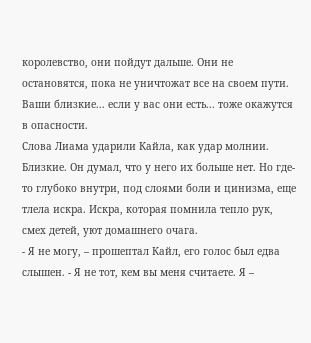королевство, они пойдут дальше. Они не остановятся, пока не уничтожат все на своем пути. Ваши близкие... если у вас они есть... тоже окажутся в опасности.
Слова Лиама ударили Кайла, как удар молнии. Близкие. Он думал, что у него их больше нет. Но где-то глубоко внутри, под слоями боли и цинизма, еще тлела искра. Искра, которая помнила тепло рук, смех детей, уют домашнего очага.
- Я не могу, – прошептал Кайл, его голос был едва слышен. - Я не тот, кем вы меня считаете. Я –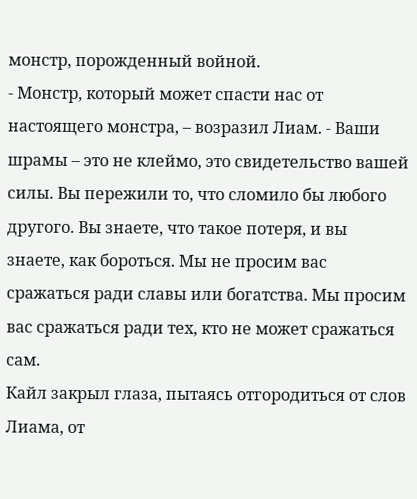монстр, порожденный войной.
- Монстр, который может спасти нас от настоящего монстра, – возразил Лиам. - Ваши шрамы – это не клеймо, это свидетельство вашей силы. Вы пережили то, что сломило бы любого другого. Вы знаете, что такое потеря, и вы знаете, как бороться. Мы не просим вас сражаться ради славы или богатства. Мы просим вас сражаться ради тех, кто не может сражаться сам.
Кайл закрыл глаза, пытаясь отгородиться от слов Лиама, от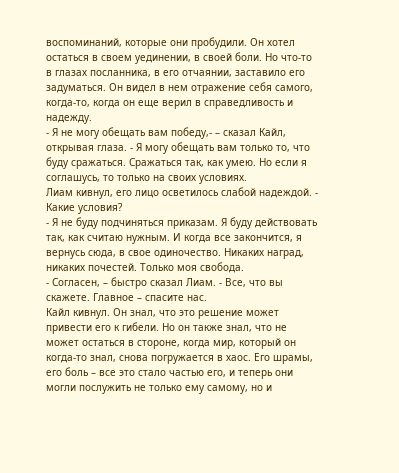воспоминаний, которые они пробудили. Он хотел остаться в своем уединении, в своей боли. Но что-то в глазах посланника, в его отчаянии, заставило его задуматься. Он видел в нем отражение себя самого, когда-то, когда он еще верил в справедливость и надежду.
- Я не могу обещать вам победу,- – сказал Кайл, открывая глаза. - Я могу обещать вам только то, что буду сражаться. Сражаться так, как умею. Но если я соглашусь, то только на своих условиях.
Лиам кивнул, его лицо осветилось слабой надеждой. - Какие условия?
- Я не буду подчиняться приказам. Я буду действовать так, как считаю нужным. И когда все закончится, я вернусь сюда, в свое одиночество. Никаких наград, никаких почестей. Только моя свобода.
- Согласен, – быстро сказал Лиам. - Все, что вы скажете. Главное – спасите нас.
Кайл кивнул. Он знал, что это решение может привести его к гибели. Но он также знал, что не может остаться в стороне, когда мир, который он когда-то знал, снова погружается в хаос. Его шрамы, его боль – все это стало частью его, и теперь они могли послужить не только ему самому, но и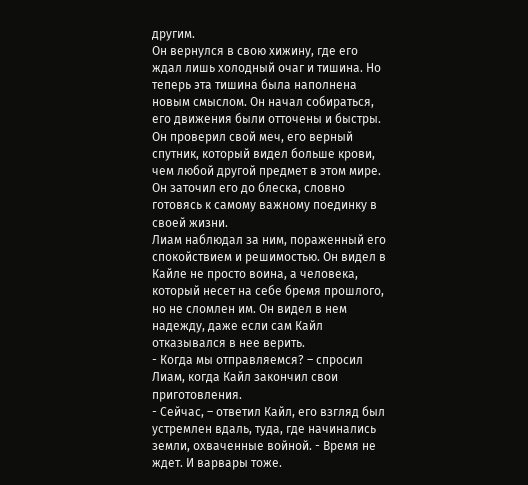другим.
Он вернулся в свою хижину, где его ждал лишь холодный очаг и тишина. Но теперь эта тишина была наполнена новым смыслом. Он начал собираться, его движения были отточены и быстры. Он проверил свой меч, его верный спутник, который видел больше крови, чем любой другой предмет в этом мире. Он заточил его до блеска, словно готовясь к самому важному поединку в своей жизни.
Лиам наблюдал за ним, пораженный его спокойствием и решимостью. Он видел в Кайле не просто воина, а человека, который несет на себе бремя прошлого, но не сломлен им. Он видел в нем надежду, даже если сам Кайл отказывался в нее верить.
- Когда мы отправляемся? – спросил Лиам, когда Кайл закончил свои приготовления.
- Сейчас, – ответил Кайл, его взгляд был устремлен вдаль, туда, где начинались земли, охваченные войной. - Время не ждет. И варвары тоже.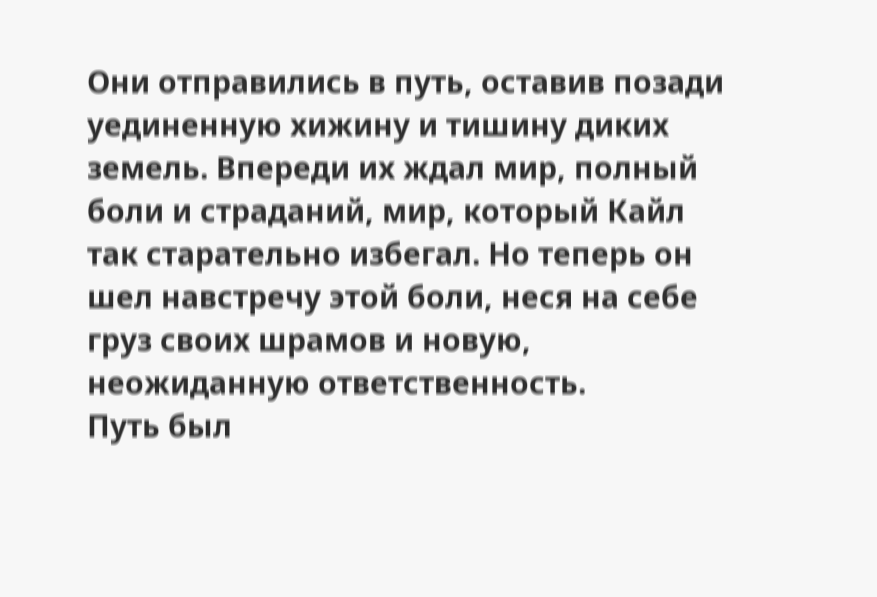Они отправились в путь, оставив позади уединенную хижину и тишину диких земель. Впереди их ждал мир, полный боли и страданий, мир, который Кайл так старательно избегал. Но теперь он шел навстречу этой боли, неся на себе груз своих шрамов и новую, неожиданную ответственность.
Путь был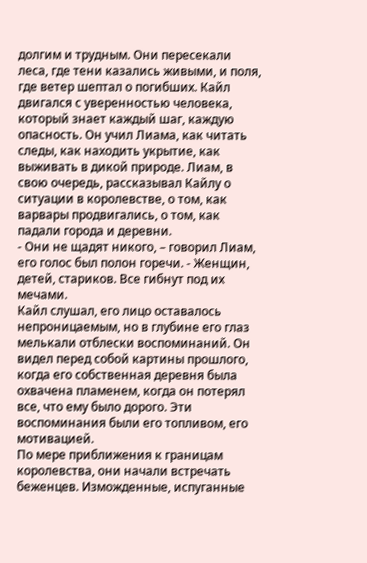долгим и трудным. Они пересекали леса, где тени казались живыми, и поля, где ветер шептал о погибших. Кайл двигался с уверенностью человека, который знает каждый шаг, каждую опасность. Он учил Лиама, как читать следы, как находить укрытие, как выживать в дикой природе. Лиам, в свою очередь, рассказывал Кайлу о ситуации в королевстве, о том, как варвары продвигались, о том, как падали города и деревни.
- Они не щадят никого, – говорил Лиам, его голос был полон горечи. - Женщин, детей, стариков. Все гибнут под их мечами.
Кайл слушал, его лицо оставалось непроницаемым, но в глубине его глаз мелькали отблески воспоминаний. Он видел перед собой картины прошлого, когда его собственная деревня была охвачена пламенем, когда он потерял все, что ему было дорого. Эти воспоминания были его топливом, его мотивацией.
По мере приближения к границам королевства, они начали встречать беженцев. Изможденные, испуганные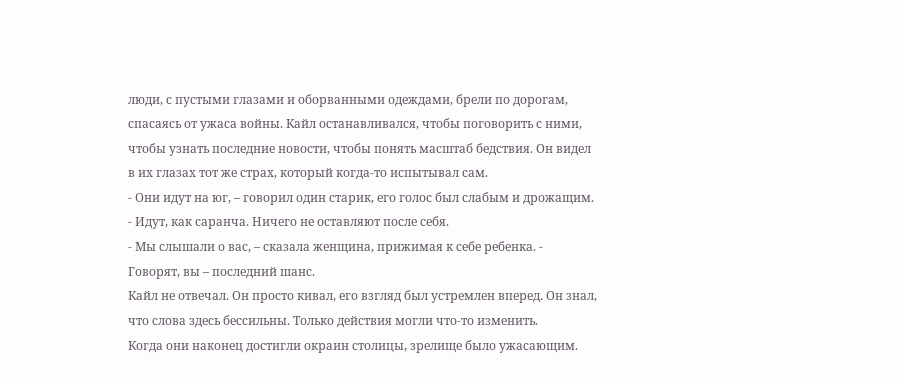люди, с пустыми глазами и оборванными одеждами, брели по дорогам, спасаясь от ужаса войны. Кайл останавливался, чтобы поговорить с ними, чтобы узнать последние новости, чтобы понять масштаб бедствия. Он видел в их глазах тот же страх, который когда-то испытывал сам.
- Они идут на юг, – говорил один старик, его голос был слабым и дрожащим. - Идут, как саранча. Ничего не оставляют после себя.
- Мы слышали о вас, – сказала женщина, прижимая к себе ребенка. - Говорят, вы – последний шанс.
Кайл не отвечал. Он просто кивал, его взгляд был устремлен вперед. Он знал, что слова здесь бессильны. Только действия могли что-то изменить.
Когда они наконец достигли окраин столицы, зрелище было ужасающим.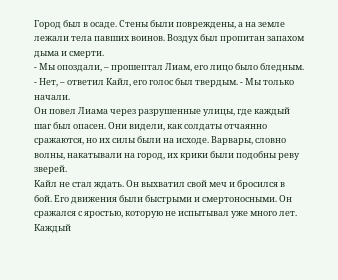Город был в осаде. Стены были повреждены, а на земле лежали тела павших воинов. Воздух был пропитан запахом дыма и смерти.
- Мы опоздали, – прошептал Лиам, его лицо было бледным.
- Нет, – ответил Кайл, его голос был твердым. - Мы только начали.
Он повел Лиама через разрушенные улицы, где каждый шаг был опасен. Они видели, как солдаты отчаянно сражаются, но их силы были на исходе. Варвары, словно волны, накатывали на город, их крики были подобны реву зверей.
Кайл не стал ждать. Он выхватил свой меч и бросился в бой. Его движения были быстрыми и смертоносными. Он сражался с яростью, которую не испытывал уже много лет. Каждый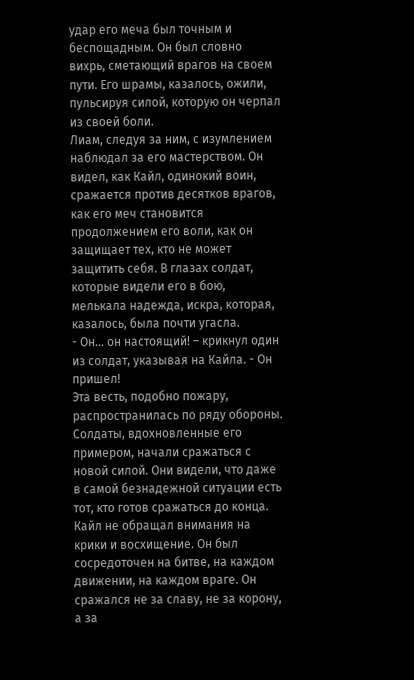удар его меча был точным и беспощадным. Он был словно вихрь, сметающий врагов на своем пути. Его шрамы, казалось, ожили, пульсируя силой, которую он черпал из своей боли.
Лиам, следуя за ним, с изумлением наблюдал за его мастерством. Он видел, как Кайл, одинокий воин, сражается против десятков врагов, как его меч становится продолжением его воли, как он защищает тех, кто не может защитить себя. В глазах солдат, которые видели его в бою, мелькала надежда, искра, которая, казалось, была почти угасла.
- Он... он настоящий! – крикнул один из солдат, указывая на Кайла. - Он пришел!
Эта весть, подобно пожару, распространилась по ряду обороны. Солдаты, вдохновленные его примером, начали сражаться с новой силой. Они видели, что даже в самой безнадежной ситуации есть тот, кто готов сражаться до конца.
Кайл не обращал внимания на крики и восхищение. Он был сосредоточен на битве, на каждом движении, на каждом враге. Он сражался не за славу, не за корону, а за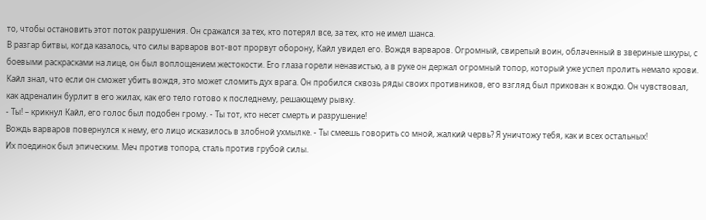то, чтобы остановить этот поток разрушения. Он сражался за тех, кто потерял все, за тех, кто не имел шанса.
В разгар битвы, когда казалось, что силы варваров вот-вот прорвут оборону, Кайл увидел его. Вождя варваров. Огромный, свирепый воин, облаченный в звериные шкуры, с боевыми раскрасками на лице, он был воплощением жестокости. Его глаза горели ненавистью, а в руке он держал огромный топор, который уже успел пролить немало крови.
Кайл знал, что если он сможет убить вождя, это может сломить дух врага. Он пробился сквозь ряды своих противников, его взгляд был прикован к вождю. Он чувствовал, как адреналин бурлит в его жилах, как его тело готово к последнему, решающему рывку.
- Ты! – крикнул Кайл, его голос был подобен грому. - Ты тот, кто несет смерть и разрушение!
Вождь варваров повернулся к нему, его лицо исказилось в злобной ухмылке. - Ты смеешь говорить со мной, жалкий червь? Я уничтожу тебя, как и всех остальных!
Их поединок был эпическим. Меч против топора, сталь против грубой силы.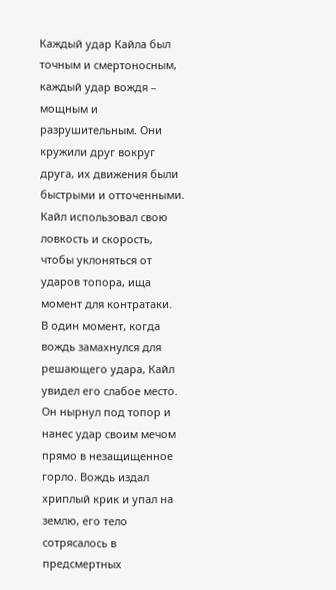Каждый удар Кайла был точным и смертоносным, каждый удар вождя – мощным и разрушительным. Они кружили друг вокруг друга, их движения были быстрыми и отточенными. Кайл использовал свою ловкость и скорость, чтобы уклоняться от ударов топора, ища момент для контратаки.
В один момент, когда вождь замахнулся для решающего удара, Кайл увидел его слабое место. Он нырнул под топор и нанес удар своим мечом прямо в незащищенное горло. Вождь издал хриплый крик и упал на землю, его тело сотрясалось в предсмертных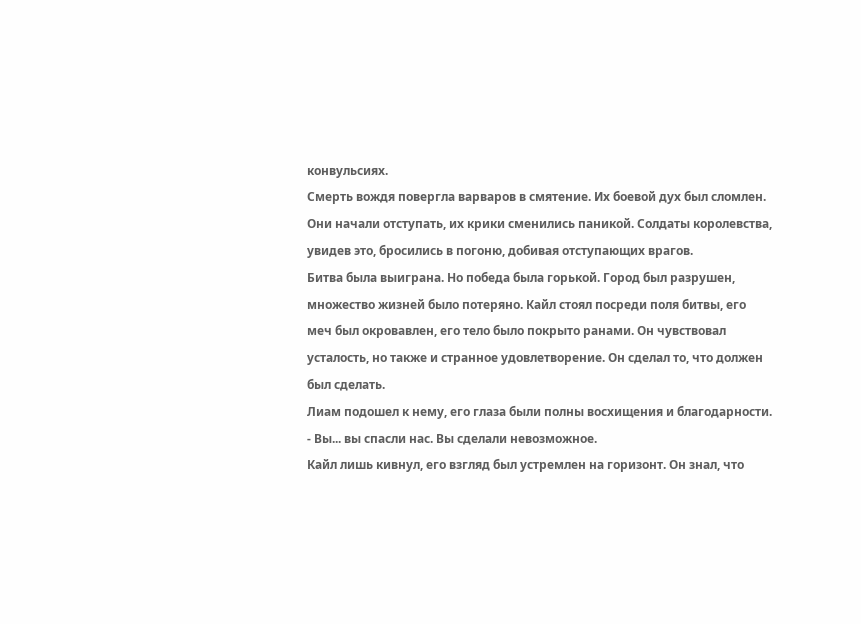конвульсиях.
Смерть вождя повергла варваров в смятение. Их боевой дух был сломлен. Они начали отступать, их крики сменились паникой. Солдаты королевства, увидев это, бросились в погоню, добивая отступающих врагов.
Битва была выиграна. Но победа была горькой. Город был разрушен, множество жизней было потеряно. Кайл стоял посреди поля битвы, его меч был окровавлен, его тело было покрыто ранами. Он чувствовал усталость, но также и странное удовлетворение. Он сделал то, что должен был сделать.
Лиам подошел к нему, его глаза были полны восхищения и благодарности. - Вы... вы спасли нас. Вы сделали невозможное.
Кайл лишь кивнул, его взгляд был устремлен на горизонт. Он знал, что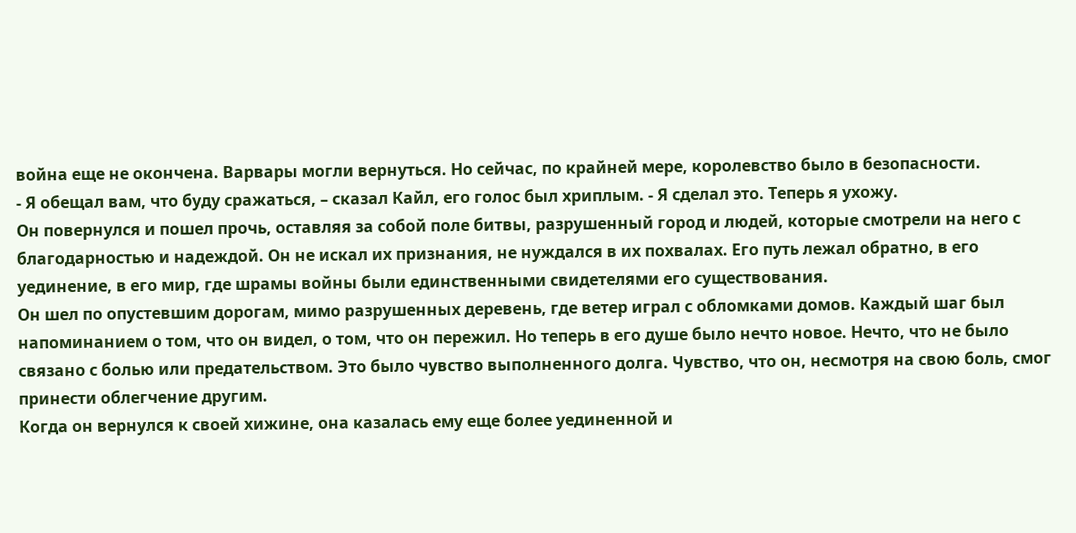война еще не окончена. Варвары могли вернуться. Но сейчас, по крайней мере, королевство было в безопасности.
- Я обещал вам, что буду сражаться, – сказал Кайл, его голос был хриплым. - Я сделал это. Теперь я ухожу.
Он повернулся и пошел прочь, оставляя за собой поле битвы, разрушенный город и людей, которые смотрели на него с благодарностью и надеждой. Он не искал их признания, не нуждался в их похвалах. Его путь лежал обратно, в его уединение, в его мир, где шрамы войны были единственными свидетелями его существования.
Он шел по опустевшим дорогам, мимо разрушенных деревень, где ветер играл с обломками домов. Каждый шаг был напоминанием о том, что он видел, о том, что он пережил. Но теперь в его душе было нечто новое. Нечто, что не было связано с болью или предательством. Это было чувство выполненного долга. Чувство, что он, несмотря на свою боль, смог принести облегчение другим.
Когда он вернулся к своей хижине, она казалась ему еще более уединенной и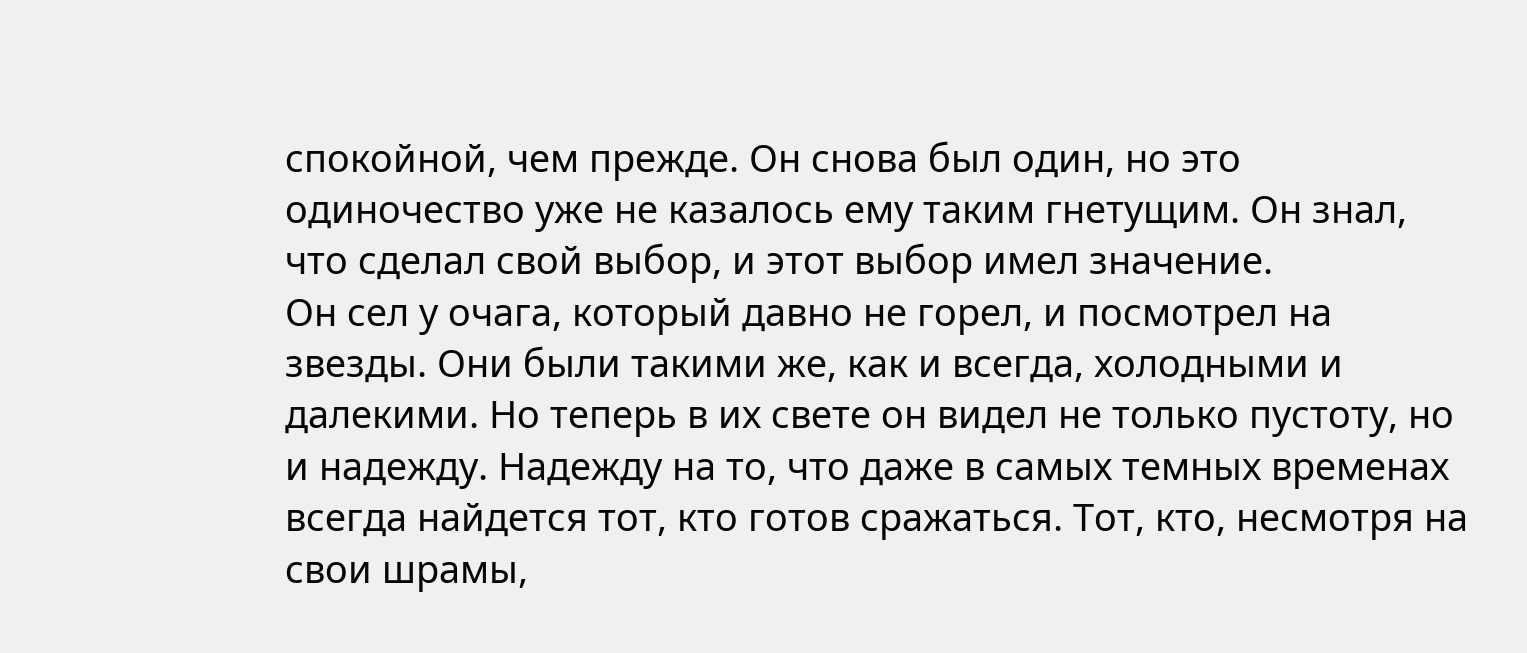спокойной, чем прежде. Он снова был один, но это одиночество уже не казалось ему таким гнетущим. Он знал, что сделал свой выбор, и этот выбор имел значение.
Он сел у очага, который давно не горел, и посмотрел на звезды. Они были такими же, как и всегда, холодными и далекими. Но теперь в их свете он видел не только пустоту, но и надежду. Надежду на то, что даже в самых темных временах всегда найдется тот, кто готов сражаться. Тот, кто, несмотря на свои шрамы,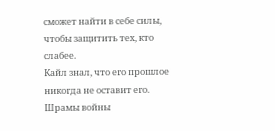сможет найти в себе силы, чтобы защитить тех, кто слабее.
Кайл знал, что его прошлое никогда не оставит его. Шрамы войны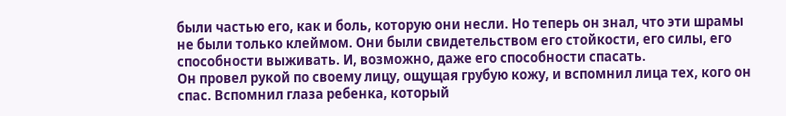были частью его, как и боль, которую они несли. Но теперь он знал, что эти шрамы не были только клеймом. Они были свидетельством его стойкости, его силы, его способности выживать. И, возможно, даже его способности спасать.
Он провел рукой по своему лицу, ощущая грубую кожу, и вспомнил лица тех, кого он спас. Вспомнил глаза ребенка, который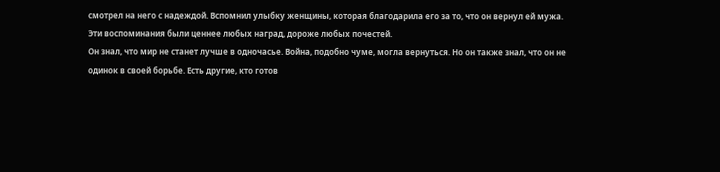смотрел на него с надеждой. Вспомнил улыбку женщины, которая благодарила его за то, что он вернул ей мужа. Эти воспоминания были ценнее любых наград, дороже любых почестей.
Он знал, что мир не станет лучше в одночасье. Война, подобно чуме, могла вернуться. Но он также знал, что он не одинок в своей борьбе. Есть другие, кто готов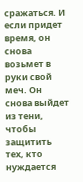сражаться. И если придет время, он снова возьмет в руки свой меч. Он снова выйдет из тени, чтобы защитить тех, кто нуждается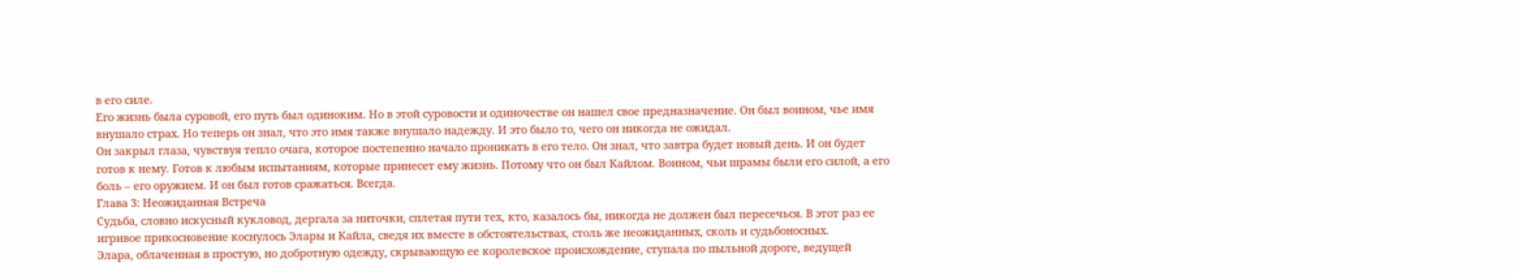в его силе.
Его жизнь была суровой, его путь был одиноким. Но в этой суровости и одиночестве он нашел свое предназначение. Он был воином, чье имя внушало страх. Но теперь он знал, что это имя также внушало надежду. И это было то, чего он никогда не ожидал.
Он закрыл глаза, чувствуя тепло очага, которое постепенно начало проникать в его тело. Он знал, что завтра будет новый день. И он будет готов к нему. Готов к любым испытаниям, которые принесет ему жизнь. Потому что он был Кайлом. Воином, чьи шрамы были его силой, а его боль – его оружием. И он был готов сражаться. Всегда.
Глава 3: Неожиданная Встреча
Судьба, словно искусный кукловод, дергала за ниточки, сплетая пути тех, кто, казалось бы, никогда не должен был пересечься. В этот раз ее игривое прикосновение коснулось Элары и Кайла, сведя их вместе в обстоятельствах, столь же неожиданных, сколь и судьбоносных.
Элара, облаченная в простую, но добротную одежду, скрывающую ее королевское происхождение, ступала по пыльной дороге, ведущей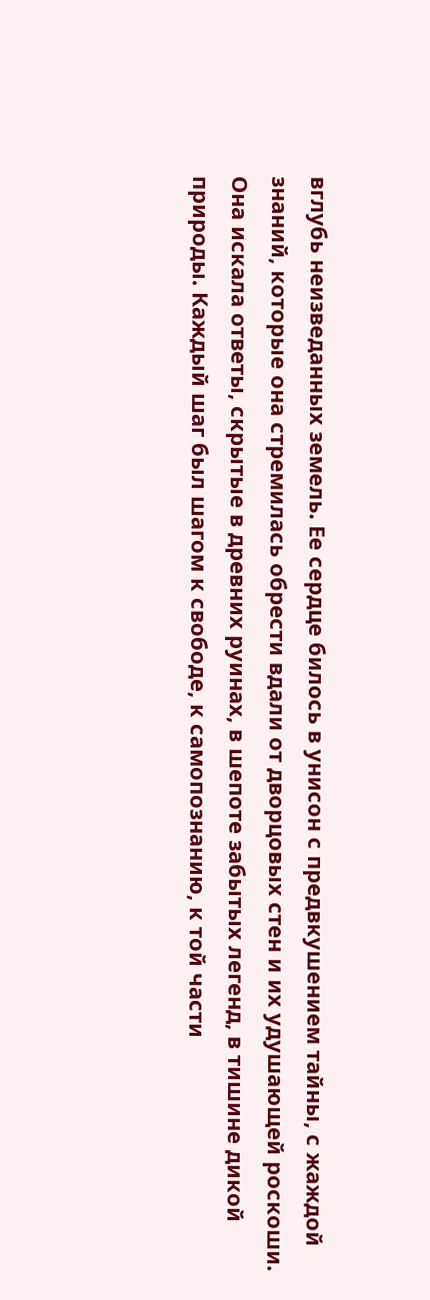вглубь неизведанных земель. Ее сердце билось в унисон с предвкушением тайны, с жаждой знаний, которые она стремилась обрести вдали от дворцовых стен и их удушающей роскоши. Она искала ответы, скрытые в древних руинах, в шепоте забытых легенд, в тишине дикой природы. Каждый шаг был шагом к свободе, к самопознанию, к той части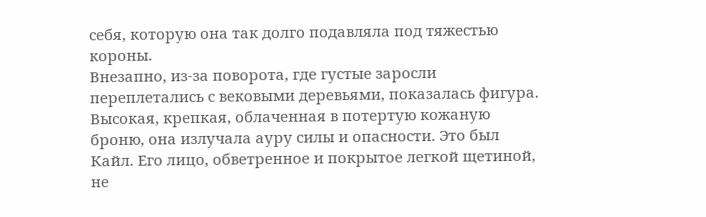себя, которую она так долго подавляла под тяжестью короны.
Внезапно, из-за поворота, где густые заросли переплетались с вековыми деревьями, показалась фигура. Высокая, крепкая, облаченная в потертую кожаную броню, она излучала ауру силы и опасности. Это был Кайл. Его лицо, обветренное и покрытое легкой щетиной, не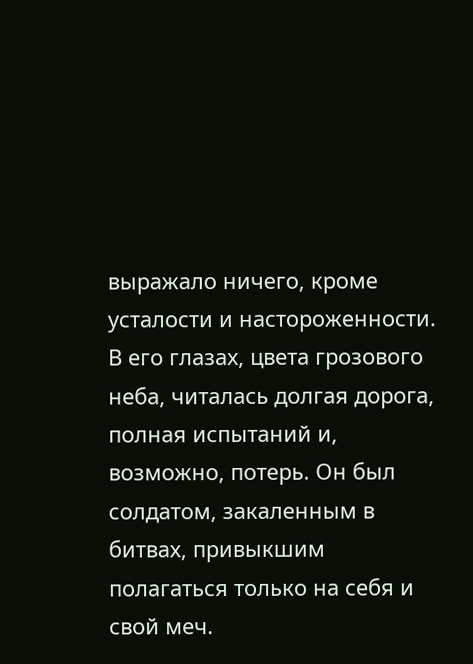выражало ничего, кроме усталости и настороженности. В его глазах, цвета грозового неба, читалась долгая дорога, полная испытаний и, возможно, потерь. Он был солдатом, закаленным в битвах, привыкшим полагаться только на себя и свой меч.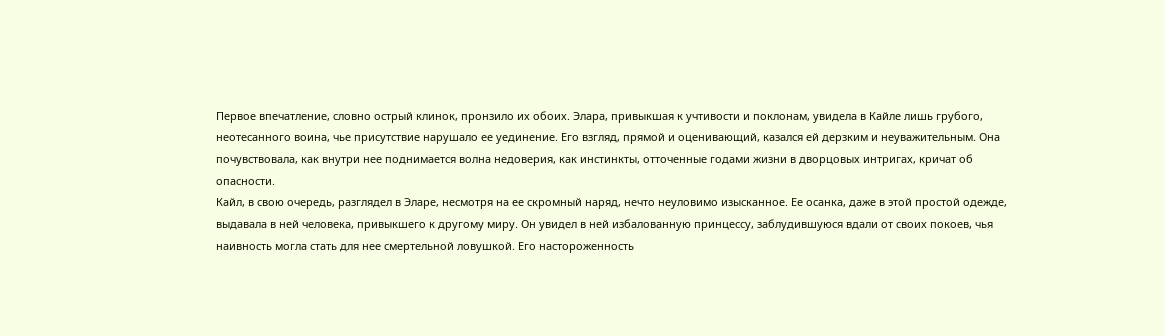Первое впечатление, словно острый клинок, пронзило их обоих. Элара, привыкшая к учтивости и поклонам, увидела в Кайле лишь грубого, неотесанного воина, чье присутствие нарушало ее уединение. Его взгляд, прямой и оценивающий, казался ей дерзким и неуважительным. Она почувствовала, как внутри нее поднимается волна недоверия, как инстинкты, отточенные годами жизни в дворцовых интригах, кричат об опасности.
Кайл, в свою очередь, разглядел в Эларе, несмотря на ее скромный наряд, нечто неуловимо изысканное. Ее осанка, даже в этой простой одежде, выдавала в ней человека, привыкшего к другому миру. Он увидел в ней избалованную принцессу, заблудившуюся вдали от своих покоев, чья наивность могла стать для нее смертельной ловушкой. Его настороженность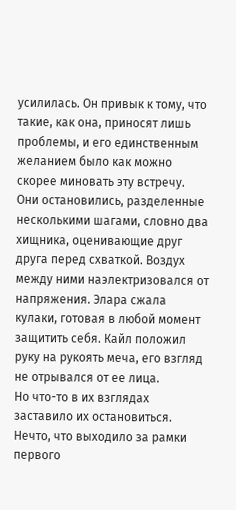усилилась. Он привык к тому, что такие, как она, приносят лишь проблемы, и его единственным желанием было как можно скорее миновать эту встречу.
Они остановились, разделенные несколькими шагами, словно два хищника, оценивающие друг друга перед схваткой. Воздух между ними наэлектризовался от напряжения. Элара сжала кулаки, готовая в любой момент защитить себя. Кайл положил руку на рукоять меча, его взгляд не отрывался от ее лица.
Но что-то в их взглядах заставило их остановиться. Нечто, что выходило за рамки первого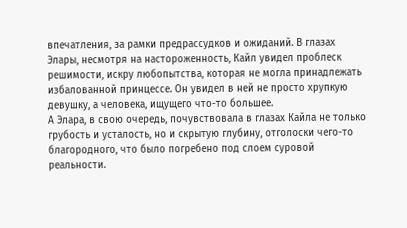впечатления, за рамки предрассудков и ожиданий. В глазах Элары, несмотря на настороженность, Кайл увидел проблеск решимости, искру любопытства, которая не могла принадлежать избалованной принцессе. Он увидел в ней не просто хрупкую девушку, а человека, ищущего что-то большее.
А Элара, в свою очередь, почувствовала в глазах Кайла не только грубость и усталость, но и скрытую глубину, отголоски чего-то благородного, что было погребено под слоем суровой реальности.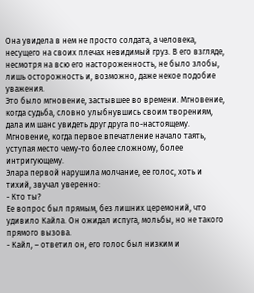Она увидела в нем не просто солдата, а человека, несущего на своих плечах невидимый груз. В его взгляде, несмотря на всю его настороженность, не было злобы, лишь осторожность и, возможно, даже некое подобие уважения.
Это было мгновение, застывшее во времени. Мгновение, когда судьба, словно улыбнувшись своим творениям, дала им шанс увидеть друг друга по-настоящему. Мгновение, когда первое впечатление начало таять, уступая место чему-то более сложному, более интригующему.
Элара первой нарушила молчание, ее голос, хоть и тихий, звучал уверенно:
- Кто ты?
Ее вопрос был прямым, без лишних церемоний, что удивило Кайла. Он ожидал испуга, мольбы, но не такого прямого вызова.
- Кайл, – ответил он, его голос был низким и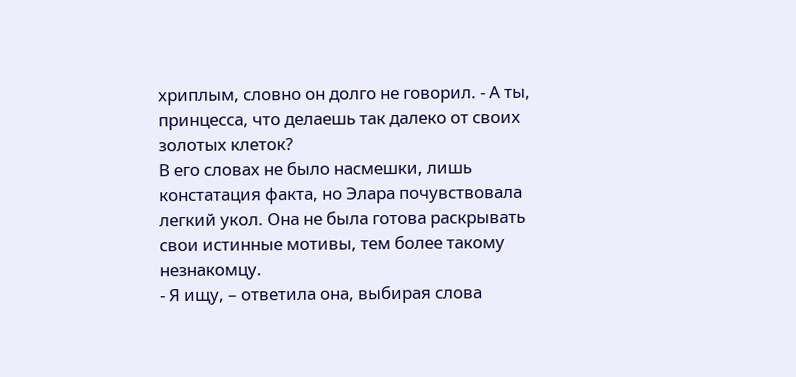хриплым, словно он долго не говорил. - А ты, принцесса, что делаешь так далеко от своих золотых клеток?
В его словах не было насмешки, лишь констатация факта, но Элара почувствовала легкий укол. Она не была готова раскрывать свои истинные мотивы, тем более такому незнакомцу.
- Я ищу, – ответила она, выбирая слова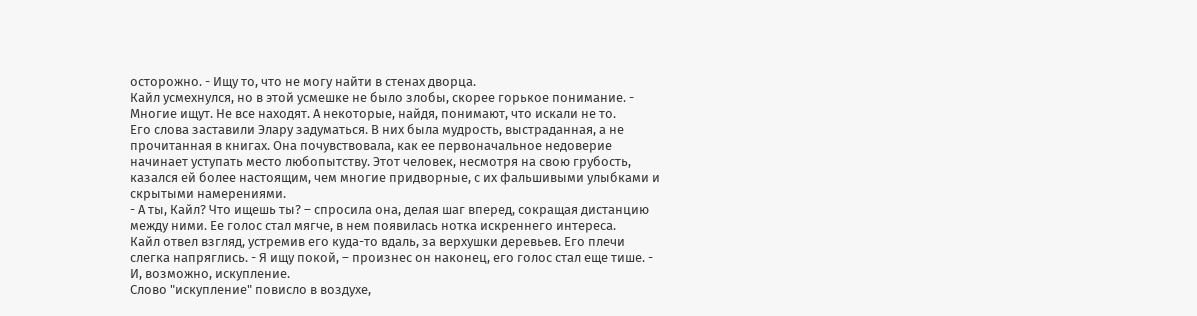осторожно. - Ищу то, что не могу найти в стенах дворца.
Кайл усмехнулся, но в этой усмешке не было злобы, скорее горькое понимание. - Многие ищут. Не все находят. А некоторые, найдя, понимают, что искали не то.
Его слова заставили Элару задуматься. В них была мудрость, выстраданная, а не прочитанная в книгах. Она почувствовала, как ее первоначальное недоверие начинает уступать место любопытству. Этот человек, несмотря на свою грубость, казался ей более настоящим, чем многие придворные, с их фальшивыми улыбками и скрытыми намерениями.
- А ты, Кайл? Что ищешь ты? – спросила она, делая шаг вперед, сокращая дистанцию между ними. Ее голос стал мягче, в нем появилась нотка искреннего интереса.
Кайл отвел взгляд, устремив его куда-то вдаль, за верхушки деревьев. Его плечи слегка напряглись. - Я ищу покой, – произнес он наконец, его голос стал еще тише. - И, возможно, искупление.
Слово "искупление" повисло в воздухе,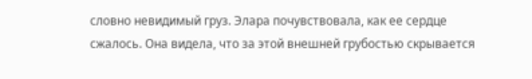словно невидимый груз. Элара почувствовала, как ее сердце сжалось. Она видела, что за этой внешней грубостью скрывается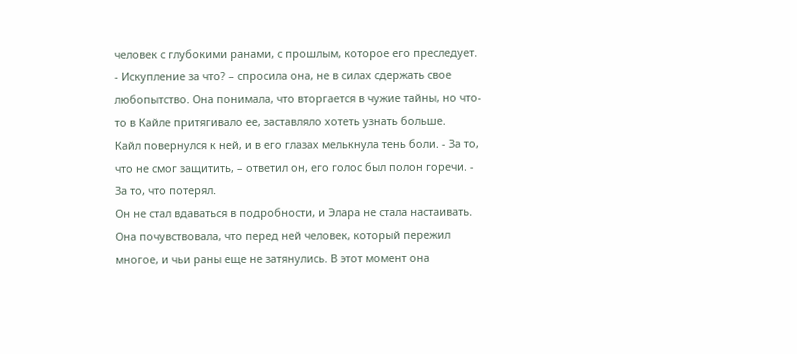человек с глубокими ранами, с прошлым, которое его преследует.
- Искупление за что? – спросила она, не в силах сдержать свое любопытство. Она понимала, что вторгается в чужие тайны, но что-то в Кайле притягивало ее, заставляло хотеть узнать больше.
Кайл повернулся к ней, и в его глазах мелькнула тень боли. - За то, что не смог защитить, – ответил он, его голос был полон горечи. - За то, что потерял.
Он не стал вдаваться в подробности, и Элара не стала настаивать. Она почувствовала, что перед ней человек, который пережил многое, и чьи раны еще не затянулись. В этот момент она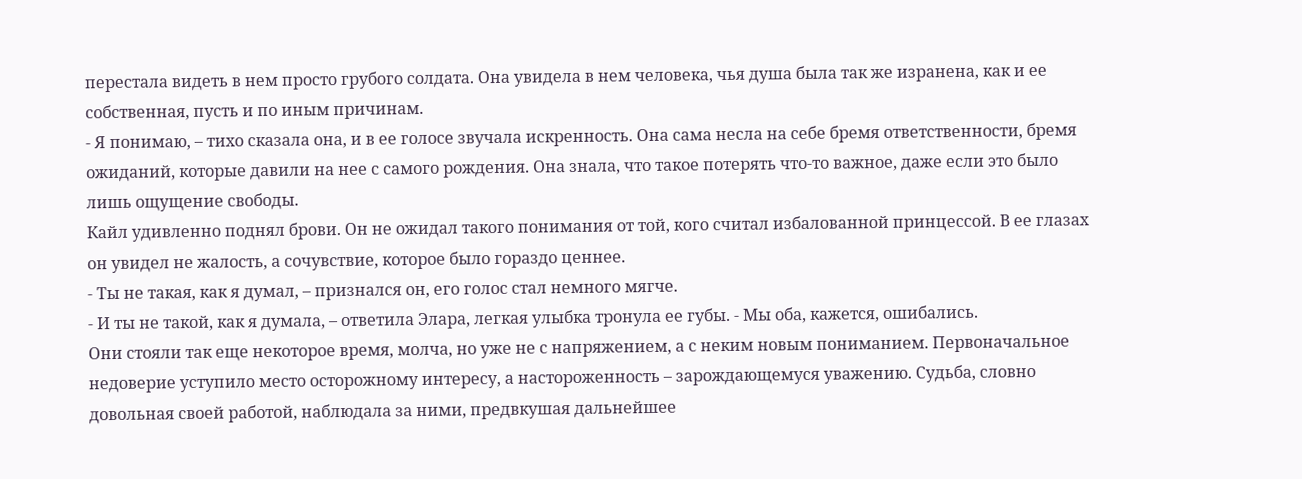перестала видеть в нем просто грубого солдата. Она увидела в нем человека, чья душа была так же изранена, как и ее собственная, пусть и по иным причинам.
- Я понимаю, – тихо сказала она, и в ее голосе звучала искренность. Она сама несла на себе бремя ответственности, бремя ожиданий, которые давили на нее с самого рождения. Она знала, что такое потерять что-то важное, даже если это было лишь ощущение свободы.
Кайл удивленно поднял брови. Он не ожидал такого понимания от той, кого считал избалованной принцессой. В ее глазах он увидел не жалость, а сочувствие, которое было гораздо ценнее.
- Ты не такая, как я думал, – признался он, его голос стал немного мягче.
- И ты не такой, как я думала, – ответила Элара, легкая улыбка тронула ее губы. - Мы оба, кажется, ошибались.
Они стояли так еще некоторое время, молча, но уже не с напряжением, а с неким новым пониманием. Первоначальное недоверие уступило место осторожному интересу, а настороженность – зарождающемуся уважению. Судьба, словно довольная своей работой, наблюдала за ними, предвкушая дальнейшее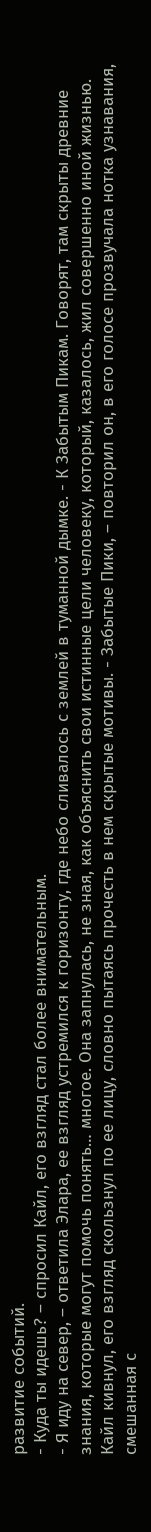развитие событий.
- Куда ты идешь? – спросил Кайл, его взгляд стал более внимательным.
- Я иду на север, – ответила Элара, ее взгляд устремился к горизонту, где небо сливалось с землей в туманной дымке. - К Забытым Пикам. Говорят, там скрыты древние знания, которые могут помочь понять… многое. Она запнулась, не зная, как объяснить свои истинные цели человеку, который, казалось, жил совершенно иной жизнью.
Кайл кивнул, его взгляд скользнул по ее лицу, словно пытаясь прочесть в нем скрытые мотивы. - Забытые Пики, – повторил он, в его голосе прозвучала нотка узнавания, смешанная с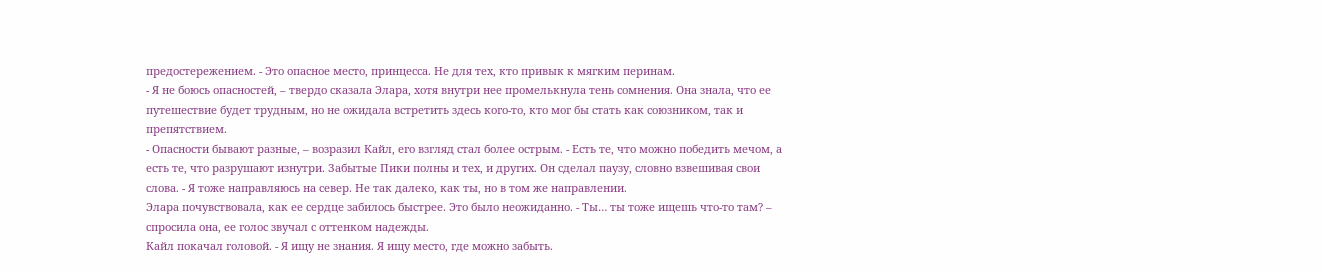предостережением. - Это опасное место, принцесса. Не для тех, кто привык к мягким перинам.
- Я не боюсь опасностей, – твердо сказала Элара, хотя внутри нее промелькнула тень сомнения. Она знала, что ее путешествие будет трудным, но не ожидала встретить здесь кого-то, кто мог бы стать как союзником, так и препятствием.
- Опасности бывают разные, – возразил Кайл, его взгляд стал более острым. - Есть те, что можно победить мечом, а есть те, что разрушают изнутри. Забытые Пики полны и тех, и других. Он сделал паузу, словно взвешивая свои слова. - Я тоже направляюсь на север. Не так далеко, как ты, но в том же направлении.
Элара почувствовала, как ее сердце забилось быстрее. Это было неожиданно. - Ты… ты тоже ищешь что-то там? – спросила она, ее голос звучал с оттенком надежды.
Кайл покачал головой. - Я ищу не знания. Я ищу место, где можно забыть.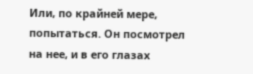Или, по крайней мере, попытаться. Он посмотрел на нее, и в его глазах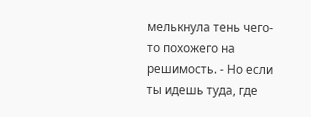мелькнула тень чего-то похожего на решимость. - Но если ты идешь туда, где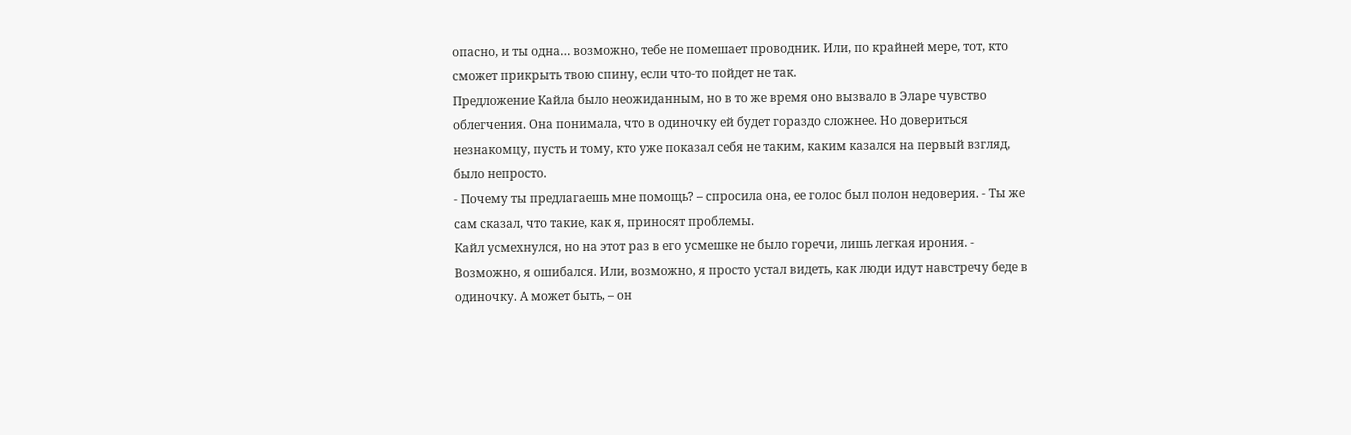опасно, и ты одна… возможно, тебе не помешает проводник. Или, по крайней мере, тот, кто сможет прикрыть твою спину, если что-то пойдет не так.
Предложение Кайла было неожиданным, но в то же время оно вызвало в Эларе чувство облегчения. Она понимала, что в одиночку ей будет гораздо сложнее. Но довериться незнакомцу, пусть и тому, кто уже показал себя не таким, каким казался на первый взгляд, было непросто.
- Почему ты предлагаешь мне помощь? – спросила она, ее голос был полон недоверия. - Ты же сам сказал, что такие, как я, приносят проблемы.
Кайл усмехнулся, но на этот раз в его усмешке не было горечи, лишь легкая ирония. - Возможно, я ошибался. Или, возможно, я просто устал видеть, как люди идут навстречу беде в одиночку. А может быть, – он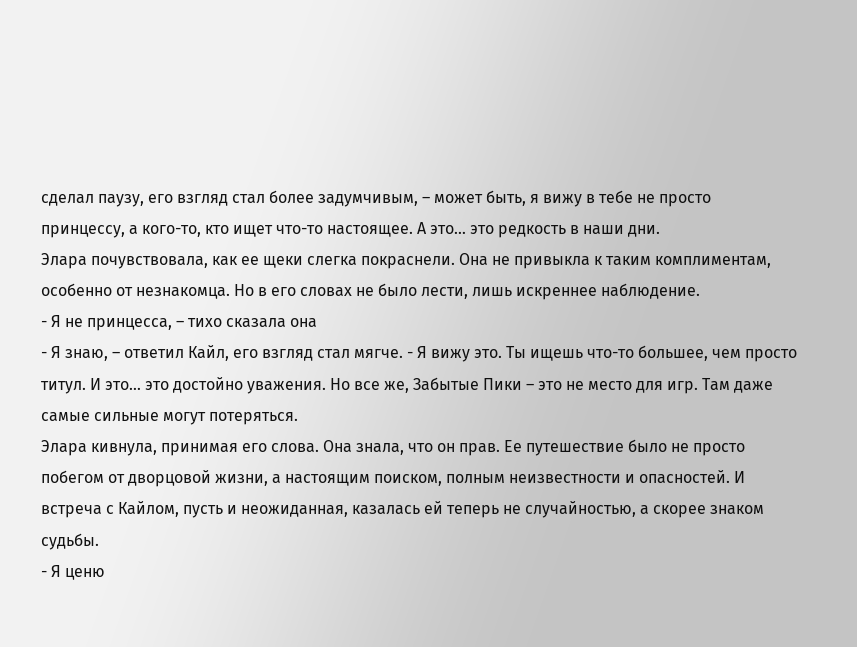сделал паузу, его взгляд стал более задумчивым, – может быть, я вижу в тебе не просто принцессу, а кого-то, кто ищет что-то настоящее. А это… это редкость в наши дни.
Элара почувствовала, как ее щеки слегка покраснели. Она не привыкла к таким комплиментам, особенно от незнакомца. Но в его словах не было лести, лишь искреннее наблюдение.
- Я не принцесса, – тихо сказала она
- Я знаю, – ответил Кайл, его взгляд стал мягче. - Я вижу это. Ты ищешь что-то большее, чем просто титул. И это… это достойно уважения. Но все же, Забытые Пики – это не место для игр. Там даже самые сильные могут потеряться.
Элара кивнула, принимая его слова. Она знала, что он прав. Ее путешествие было не просто побегом от дворцовой жизни, а настоящим поиском, полным неизвестности и опасностей. И встреча с Кайлом, пусть и неожиданная, казалась ей теперь не случайностью, а скорее знаком судьбы.
- Я ценю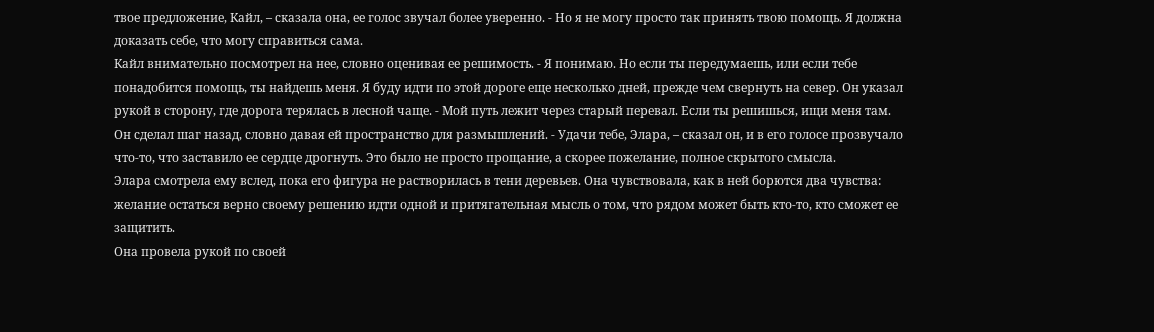твое предложение, Кайл, – сказала она, ее голос звучал более уверенно. - Но я не могу просто так принять твою помощь. Я должна доказать себе, что могу справиться сама.
Кайл внимательно посмотрел на нее, словно оценивая ее решимость. - Я понимаю. Но если ты передумаешь, или если тебе понадобится помощь, ты найдешь меня. Я буду идти по этой дороге еще несколько дней, прежде чем свернуть на север. Он указал рукой в сторону, где дорога терялась в лесной чаще. - Мой путь лежит через старый перевал. Если ты решишься, ищи меня там.
Он сделал шаг назад, словно давая ей пространство для размышлений. - Удачи тебе, Элара, – сказал он, и в его голосе прозвучало что-то, что заставило ее сердце дрогнуть. Это было не просто прощание, а скорее пожелание, полное скрытого смысла.
Элара смотрела ему вслед, пока его фигура не растворилась в тени деревьев. Она чувствовала, как в ней борются два чувства: желание остаться верно своему решению идти одной и притягательная мысль о том, что рядом может быть кто-то, кто сможет ее защитить.
Она провела рукой по своей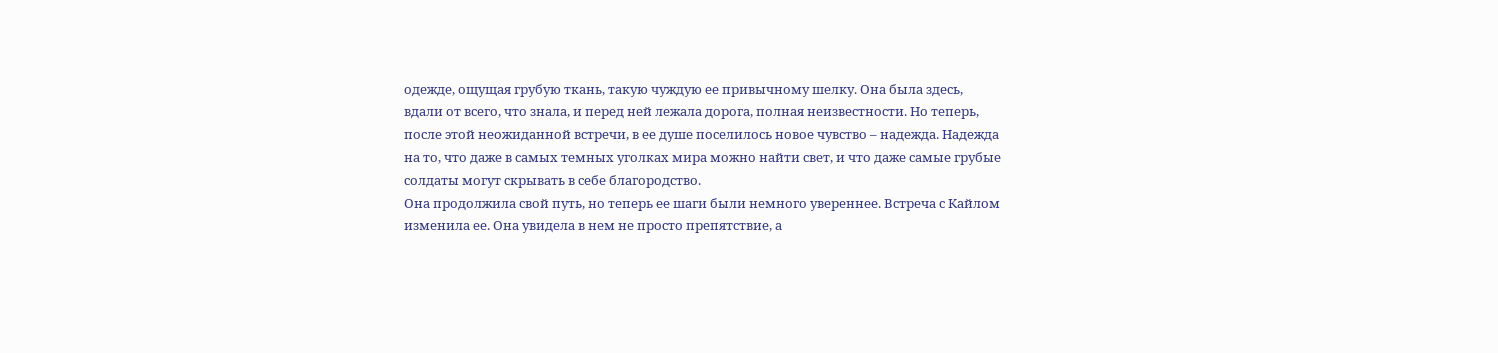одежде, ощущая грубую ткань, такую чуждую ее привычному шелку. Она была здесь, вдали от всего, что знала, и перед ней лежала дорога, полная неизвестности. Но теперь, после этой неожиданной встречи, в ее душе поселилось новое чувство – надежда. Надежда на то, что даже в самых темных уголках мира можно найти свет, и что даже самые грубые солдаты могут скрывать в себе благородство.
Она продолжила свой путь, но теперь ее шаги были немного увереннее. Встреча с Кайлом изменила ее. Она увидела в нем не просто препятствие, а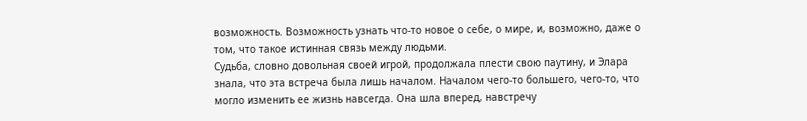возможность. Возможность узнать что-то новое о себе, о мире, и, возможно, даже о том, что такое истинная связь между людьми.
Судьба, словно довольная своей игрой, продолжала плести свою паутину, и Элара знала, что эта встреча была лишь началом. Началом чего-то большего, чего-то, что могло изменить ее жизнь навсегда. Она шла вперед, навстречу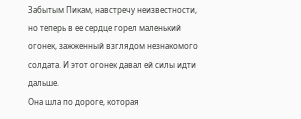Забытым Пикам, навстречу неизвестности, но теперь в ее сердце горел маленький огонек, зажженный взглядом незнакомого солдата. И этот огонек давал ей силы идти дальше.
Она шла по дороге, которая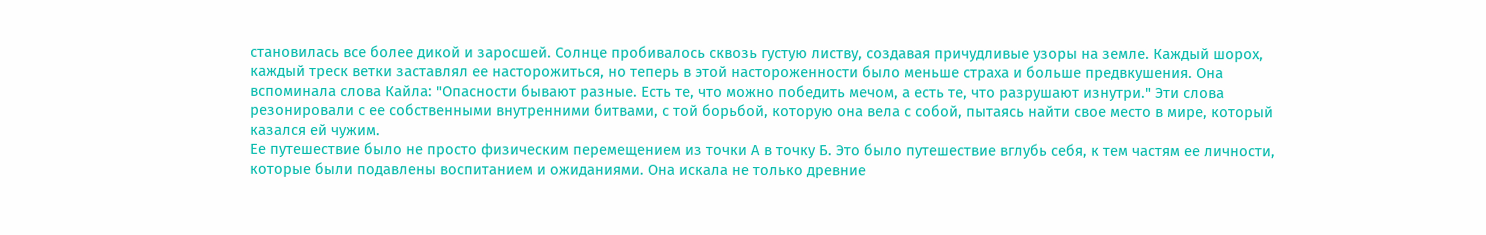становилась все более дикой и заросшей. Солнце пробивалось сквозь густую листву, создавая причудливые узоры на земле. Каждый шорох, каждый треск ветки заставлял ее насторожиться, но теперь в этой настороженности было меньше страха и больше предвкушения. Она вспоминала слова Кайла: "Опасности бывают разные. Есть те, что можно победить мечом, а есть те, что разрушают изнутри." Эти слова резонировали с ее собственными внутренними битвами, с той борьбой, которую она вела с собой, пытаясь найти свое место в мире, который казался ей чужим.
Ее путешествие было не просто физическим перемещением из точки А в точку Б. Это было путешествие вглубь себя, к тем частям ее личности, которые были подавлены воспитанием и ожиданиями. Она искала не только древние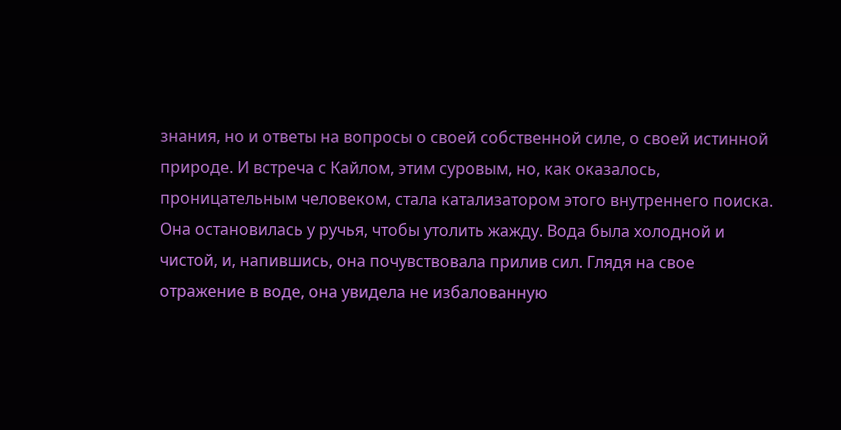знания, но и ответы на вопросы о своей собственной силе, о своей истинной природе. И встреча с Кайлом, этим суровым, но, как оказалось, проницательным человеком, стала катализатором этого внутреннего поиска.
Она остановилась у ручья, чтобы утолить жажду. Вода была холодной и чистой, и, напившись, она почувствовала прилив сил. Глядя на свое отражение в воде, она увидела не избалованную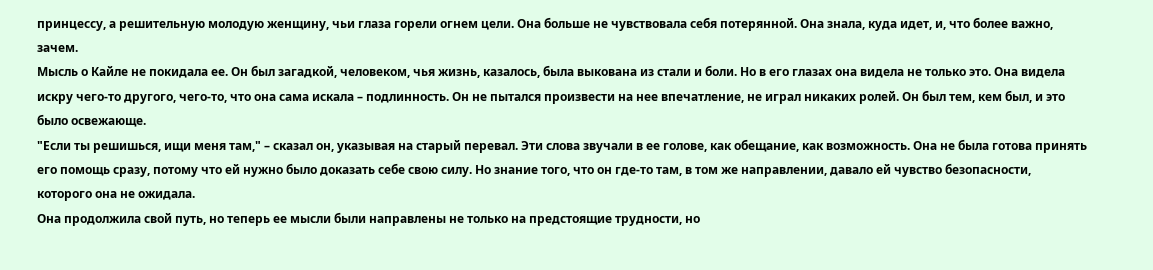принцессу, а решительную молодую женщину, чьи глаза горели огнем цели. Она больше не чувствовала себя потерянной. Она знала, куда идет, и, что более важно, зачем.
Мысль о Кайле не покидала ее. Он был загадкой, человеком, чья жизнь, казалось, была выкована из стали и боли. Но в его глазах она видела не только это. Она видела искру чего-то другого, чего-то, что она сама искала – подлинность. Он не пытался произвести на нее впечатление, не играл никаких ролей. Он был тем, кем был, и это было освежающе.
"Если ты решишься, ищи меня там," – сказал он, указывая на старый перевал. Эти слова звучали в ее голове, как обещание, как возможность. Она не была готова принять его помощь сразу, потому что ей нужно было доказать себе свою силу. Но знание того, что он где-то там, в том же направлении, давало ей чувство безопасности, которого она не ожидала.
Она продолжила свой путь, но теперь ее мысли были направлены не только на предстоящие трудности, но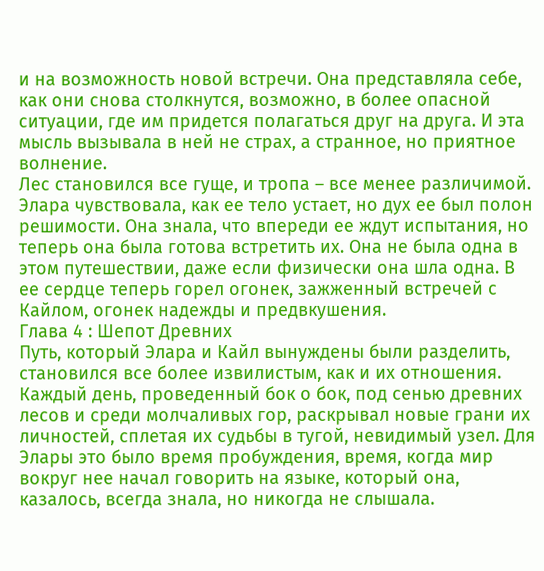и на возможность новой встречи. Она представляла себе, как они снова столкнутся, возможно, в более опасной ситуации, где им придется полагаться друг на друга. И эта мысль вызывала в ней не страх, а странное, но приятное волнение.
Лес становился все гуще, и тропа – все менее различимой. Элара чувствовала, как ее тело устает, но дух ее был полон решимости. Она знала, что впереди ее ждут испытания, но теперь она была готова встретить их. Она не была одна в этом путешествии, даже если физически она шла одна. В ее сердце теперь горел огонек, зажженный встречей с Кайлом, огонек надежды и предвкушения.
Глава 4 : Шепот Древних
Путь, который Элара и Кайл вынуждены были разделить, становился все более извилистым, как и их отношения. Каждый день, проведенный бок о бок, под сенью древних лесов и среди молчаливых гор, раскрывал новые грани их личностей, сплетая их судьбы в тугой, невидимый узел. Для Элары это было время пробуждения, время, когда мир вокруг нее начал говорить на языке, который она, казалось, всегда знала, но никогда не слышала.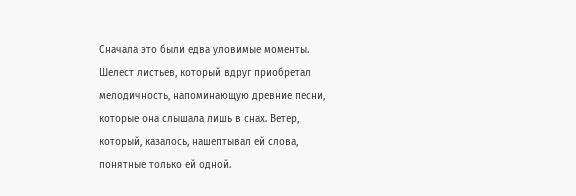Сначала это были едва уловимые моменты. Шелест листьев, который вдруг приобретал мелодичность, напоминающую древние песни, которые она слышала лишь в снах. Ветер, который, казалось, нашептывал ей слова, понятные только ей одной.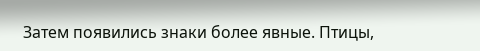Затем появились знаки более явные. Птицы,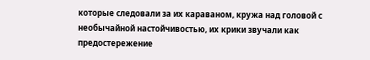которые следовали за их караваном, кружа над головой с необычайной настойчивостью, их крики звучали как предостережение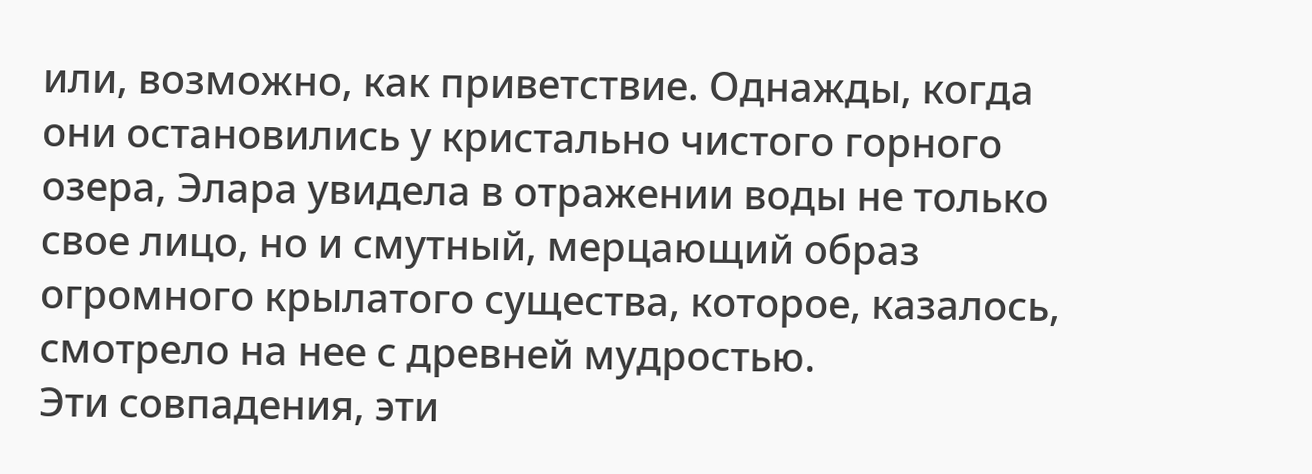или, возможно, как приветствие. Однажды, когда они остановились у кристально чистого горного озера, Элара увидела в отражении воды не только свое лицо, но и смутный, мерцающий образ огромного крылатого существа, которое, казалось, смотрело на нее с древней мудростью.
Эти совпадения, эти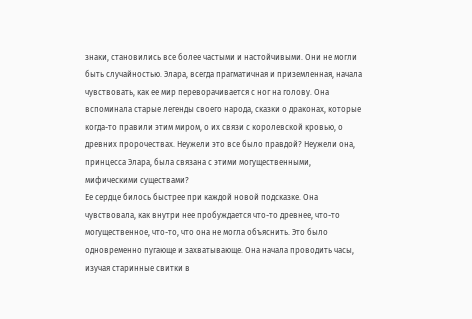знаки, становились все более частыми и настойчивыми. Они не могли быть случайностью. Элара, всегда прагматичная и приземленная, начала чувствовать, как ее мир переворачивается с ног на голову. Она вспоминала старые легенды своего народа, сказки о драконах, которые когда-то правили этим миром, о их связи с королевской кровью, о древних пророчествах. Неужели это все было правдой? Неужели она, принцесса Элара, была связана с этими могущественными, мифическими существами?
Ее сердце билось быстрее при каждой новой подсказке. Она чувствовала, как внутри нее пробуждается что-то древнее, что-то могущественное, что-то, что она не могла объяснить. Это было одновременно пугающе и захватывающе. Она начала проводить часы, изучая старинные свитки в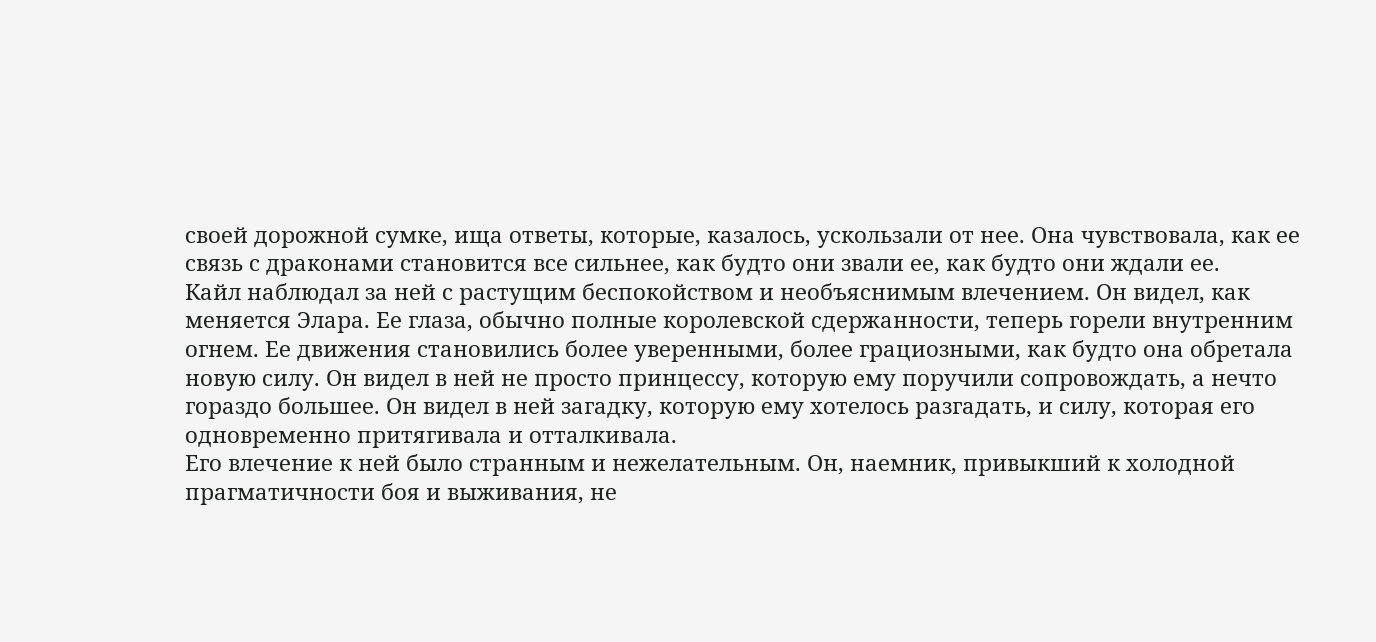своей дорожной сумке, ища ответы, которые, казалось, ускользали от нее. Она чувствовала, как ее связь с драконами становится все сильнее, как будто они звали ее, как будто они ждали ее.
Кайл наблюдал за ней с растущим беспокойством и необъяснимым влечением. Он видел, как меняется Элара. Ее глаза, обычно полные королевской сдержанности, теперь горели внутренним огнем. Ее движения становились более уверенными, более грациозными, как будто она обретала новую силу. Он видел в ней не просто принцессу, которую ему поручили сопровождать, а нечто гораздо большее. Он видел в ней загадку, которую ему хотелось разгадать, и силу, которая его одновременно притягивала и отталкивала.
Его влечение к ней было странным и нежелательным. Он, наемник, привыкший к холодной прагматичности боя и выживания, не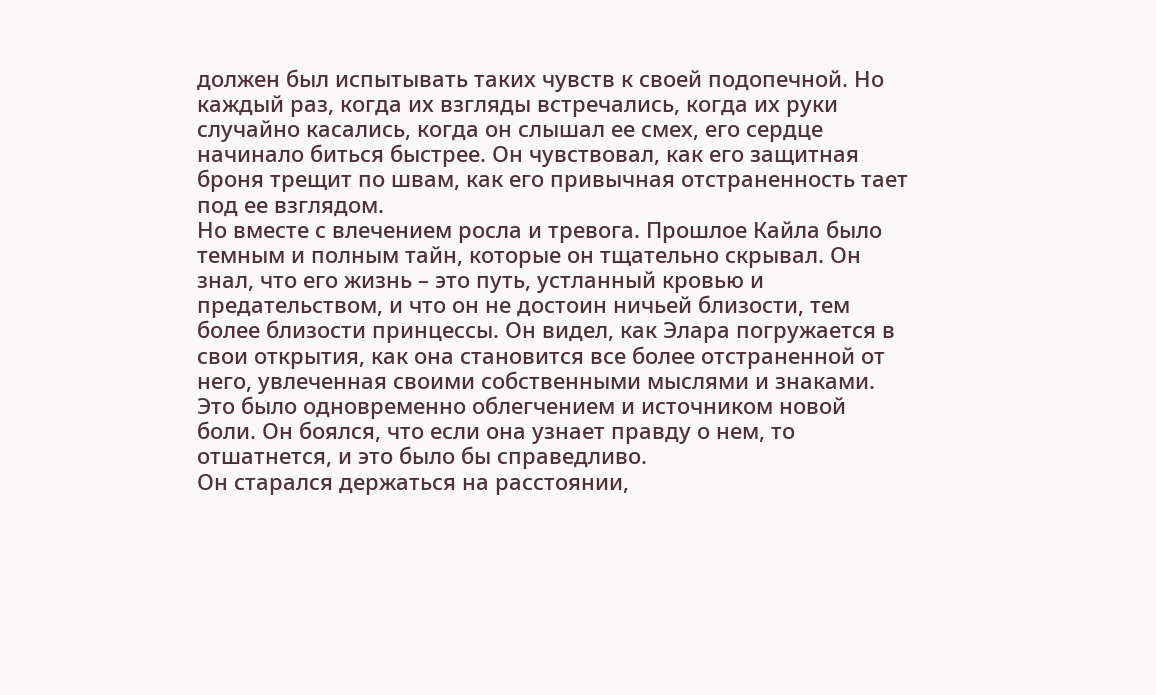должен был испытывать таких чувств к своей подопечной. Но каждый раз, когда их взгляды встречались, когда их руки случайно касались, когда он слышал ее смех, его сердце начинало биться быстрее. Он чувствовал, как его защитная броня трещит по швам, как его привычная отстраненность тает под ее взглядом.
Но вместе с влечением росла и тревога. Прошлое Кайла было темным и полным тайн, которые он тщательно скрывал. Он знал, что его жизнь – это путь, устланный кровью и предательством, и что он не достоин ничьей близости, тем более близости принцессы. Он видел, как Элара погружается в свои открытия, как она становится все более отстраненной от него, увлеченная своими собственными мыслями и знаками. Это было одновременно облегчением и источником новой боли. Он боялся, что если она узнает правду о нем, то отшатнется, и это было бы справедливо.
Он старался держаться на расстоянии,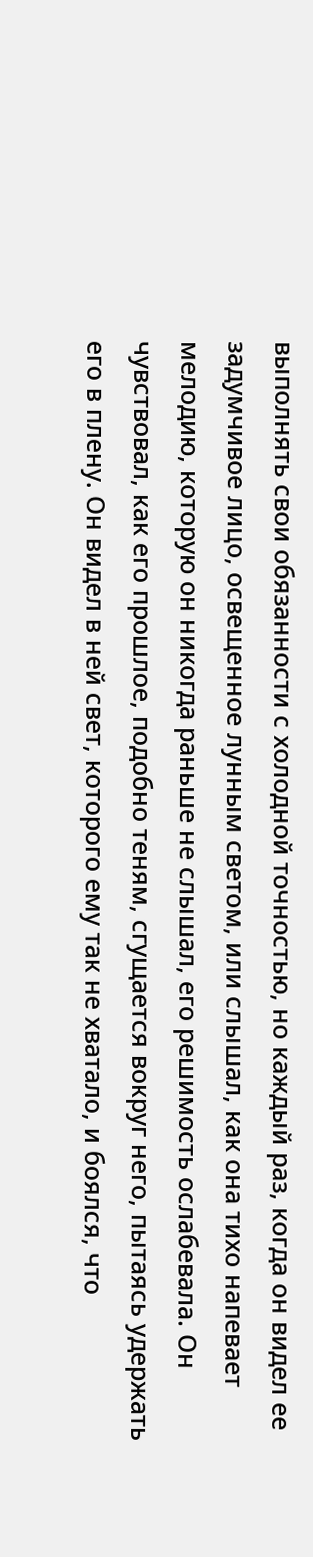выполнять свои обязанности с холодной точностью, но каждый раз, когда он видел ее задумчивое лицо, освещенное лунным светом, или слышал, как она тихо напевает мелодию, которую он никогда раньше не слышал, его решимость ослабевала. Он чувствовал, как его прошлое, подобно теням, сгущается вокруг него, пытаясь удержать его в плену. Он видел в ней свет, которого ему так не хватало, и боялся, что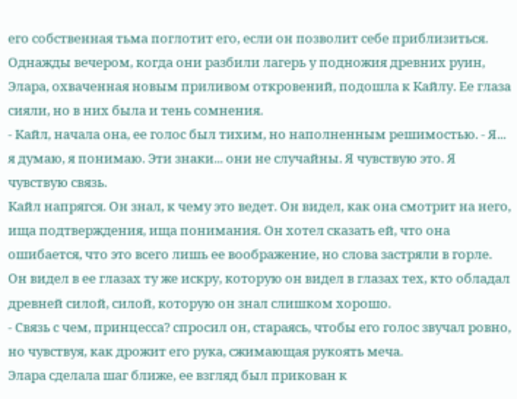его собственная тьма поглотит его, если он позволит себе приблизиться.
Однажды вечером, когда они разбили лагерь у подножия древних руин, Элара, охваченная новым приливом откровений, подошла к Кайлу. Ее глаза сияли, но в них была и тень сомнения.
- Кайл, начала она, ее голос был тихим, но наполненным решимостью. - Я... я думаю, я понимаю. Эти знаки... они не случайны. Я чувствую это. Я чувствую связь.
Кайл напрягся. Он знал, к чему это ведет. Он видел, как она смотрит на него, ища подтверждения, ища понимания. Он хотел сказать ей, что она ошибается, что это всего лишь ее воображение, но слова застряли в горле. Он видел в ее глазах ту же искру, которую он видел в глазах тех, кто обладал древней силой, силой, которую он знал слишком хорошо.
- Связь с чем, принцесса? спросил он, стараясь, чтобы его голос звучал ровно, но чувствуя, как дрожит его рука, сжимающая рукоять меча.
Элара сделала шаг ближе, ее взгляд был прикован к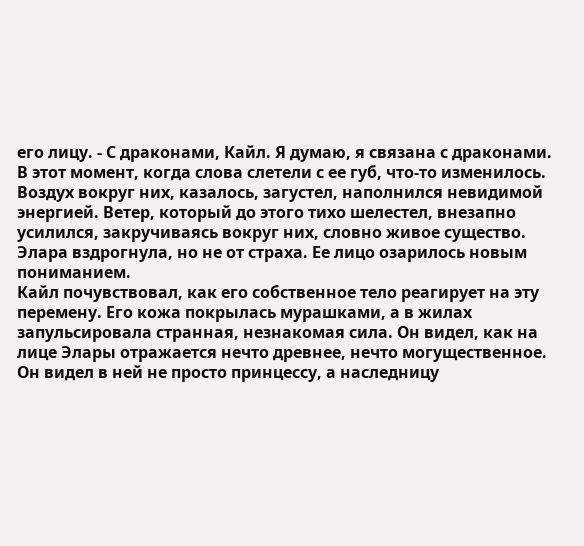его лицу. - С драконами, Кайл. Я думаю, я связана с драконами.
В этот момент, когда слова слетели с ее губ, что-то изменилось. Воздух вокруг них, казалось, загустел, наполнился невидимой энергией. Ветер, который до этого тихо шелестел, внезапно усилился, закручиваясь вокруг них, словно живое существо. Элара вздрогнула, но не от страха. Ее лицо озарилось новым пониманием.
Кайл почувствовал, как его собственное тело реагирует на эту перемену. Его кожа покрылась мурашками, а в жилах запульсировала странная, незнакомая сила. Он видел, как на лице Элары отражается нечто древнее, нечто могущественное. Он видел в ней не просто принцессу, а наследницу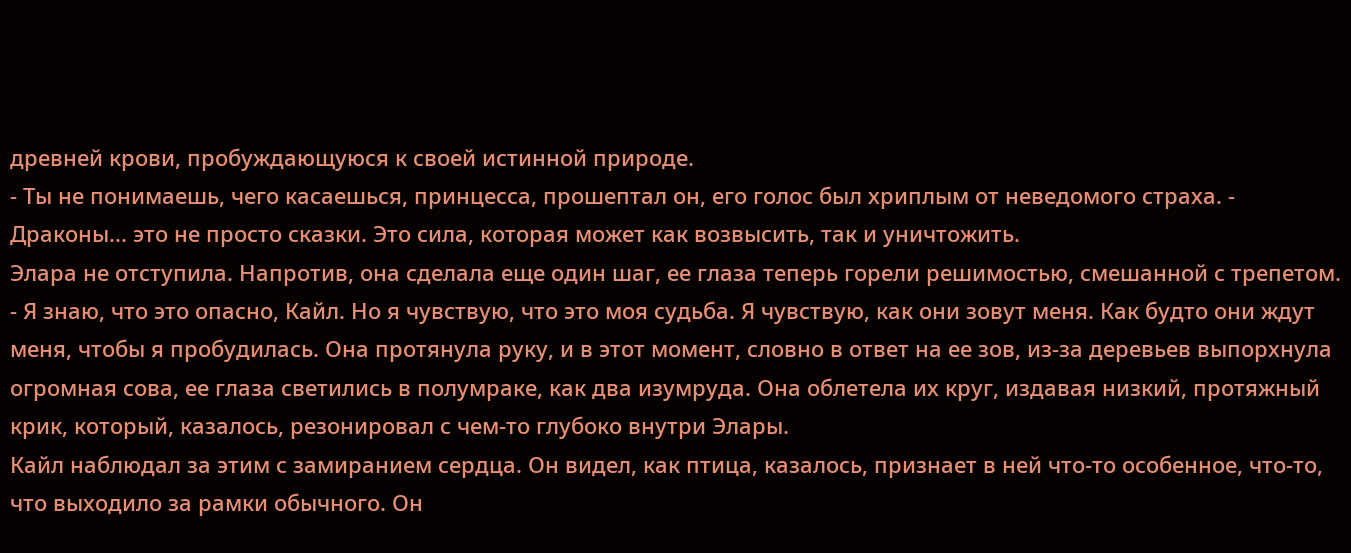древней крови, пробуждающуюся к своей истинной природе.
- Ты не понимаешь, чего касаешься, принцесса, прошептал он, его голос был хриплым от неведомого страха. - Драконы... это не просто сказки. Это сила, которая может как возвысить, так и уничтожить.
Элара не отступила. Напротив, она сделала еще один шаг, ее глаза теперь горели решимостью, смешанной с трепетом. - Я знаю, что это опасно, Кайл. Но я чувствую, что это моя судьба. Я чувствую, как они зовут меня. Как будто они ждут меня, чтобы я пробудилась. Она протянула руку, и в этот момент, словно в ответ на ее зов, из-за деревьев выпорхнула огромная сова, ее глаза светились в полумраке, как два изумруда. Она облетела их круг, издавая низкий, протяжный крик, который, казалось, резонировал с чем-то глубоко внутри Элары.
Кайл наблюдал за этим с замиранием сердца. Он видел, как птица, казалось, признает в ней что-то особенное, что-то, что выходило за рамки обычного. Он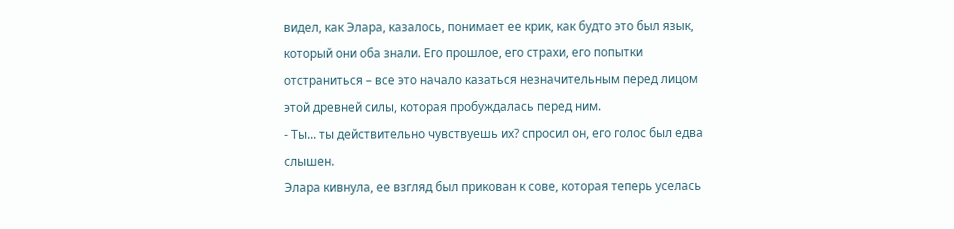видел, как Элара, казалось, понимает ее крик, как будто это был язык, который они оба знали. Его прошлое, его страхи, его попытки отстраниться – все это начало казаться незначительным перед лицом этой древней силы, которая пробуждалась перед ним.
- Ты... ты действительно чувствуешь их? спросил он, его голос был едва слышен.
Элара кивнула, ее взгляд был прикован к сове, которая теперь уселась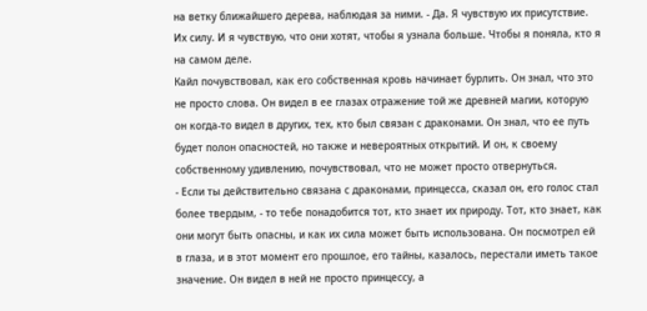на ветку ближайшего дерева, наблюдая за ними. - Да. Я чувствую их присутствие. Их силу. И я чувствую, что они хотят, чтобы я узнала больше. Чтобы я поняла, кто я на самом деле.
Кайл почувствовал, как его собственная кровь начинает бурлить. Он знал, что это не просто слова. Он видел в ее глазах отражение той же древней магии, которую он когда-то видел в других, тех, кто был связан с драконами. Он знал, что ее путь будет полон опасностей, но также и невероятных открытий. И он, к своему собственному удивлению, почувствовал, что не может просто отвернуться.
- Если ты действительно связана с драконами, принцесса, сказал он, его голос стал более твердым, - то тебе понадобится тот, кто знает их природу. Тот, кто знает, как они могут быть опасны, и как их сила может быть использована. Он посмотрел ей в глаза, и в этот момент его прошлое, его тайны, казалось, перестали иметь такое значение. Он видел в ней не просто принцессу, а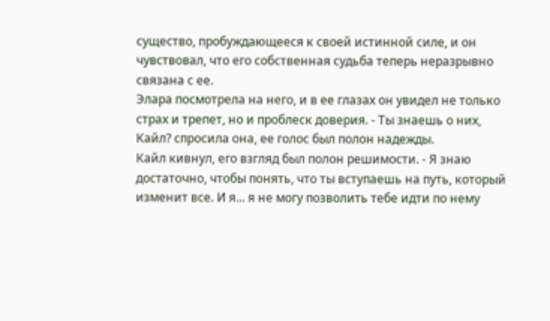существо, пробуждающееся к своей истинной силе, и он чувствовал, что его собственная судьба теперь неразрывно связана с ее.
Элара посмотрела на него, и в ее глазах он увидел не только страх и трепет, но и проблеск доверия. - Ты знаешь о них, Кайл? спросила она, ее голос был полон надежды.
Кайл кивнул, его взгляд был полон решимости. - Я знаю достаточно, чтобы понять, что ты вступаешь на путь, который изменит все. И я... я не могу позволить тебе идти по нему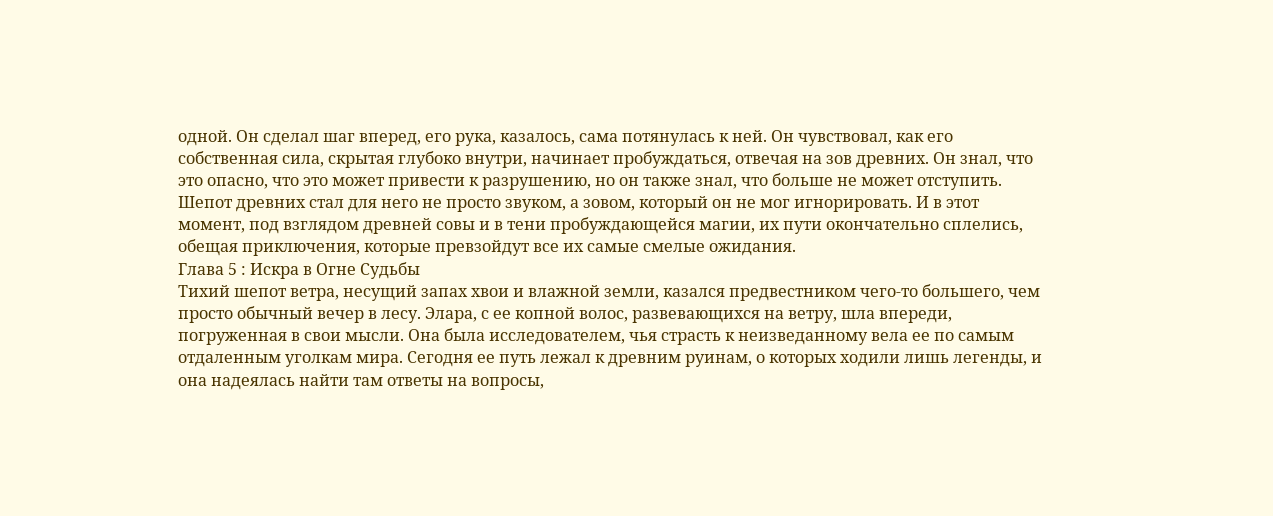одной. Он сделал шаг вперед, его рука, казалось, сама потянулась к ней. Он чувствовал, как его собственная сила, скрытая глубоко внутри, начинает пробуждаться, отвечая на зов древних. Он знал, что это опасно, что это может привести к разрушению, но он также знал, что больше не может отступить. Шепот древних стал для него не просто звуком, а зовом, который он не мог игнорировать. И в этот момент, под взглядом древней совы и в тени пробуждающейся магии, их пути окончательно сплелись, обещая приключения, которые превзойдут все их самые смелые ожидания.
Глава 5 : Искра в Огне Судьбы
Тихий шепот ветра, несущий запах хвои и влажной земли, казался предвестником чего-то большего, чем просто обычный вечер в лесу. Элара, с ее копной волос, развевающихся на ветру, шла впереди, погруженная в свои мысли. Она была исследователем, чья страсть к неизведанному вела ее по самым отдаленным уголкам мира. Сегодня ее путь лежал к древним руинам, о которых ходили лишь легенды, и она надеялась найти там ответы на вопросы,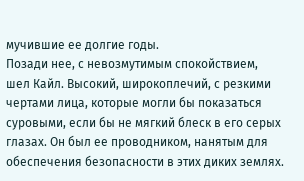мучившие ее долгие годы.
Позади нее, с невозмутимым спокойствием, шел Кайл. Высокий, широкоплечий, с резкими чертами лица, которые могли бы показаться суровыми, если бы не мягкий блеск в его серых глазах. Он был ее проводником, нанятым для обеспечения безопасности в этих диких землях.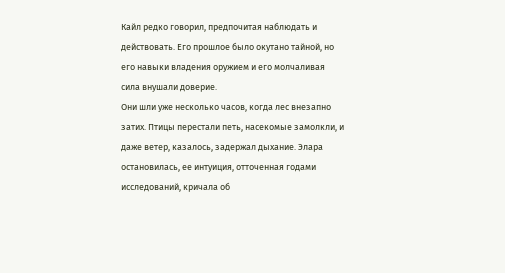Кайл редко говорил, предпочитая наблюдать и действовать. Его прошлое было окутано тайной, но его навыки владения оружием и его молчаливая сила внушали доверие.
Они шли уже несколько часов, когда лес внезапно затих. Птицы перестали петь, насекомые замолкли, и даже ветер, казалось, задержал дыхание. Элара остановилась, ее интуиция, отточенная годами исследований, кричала об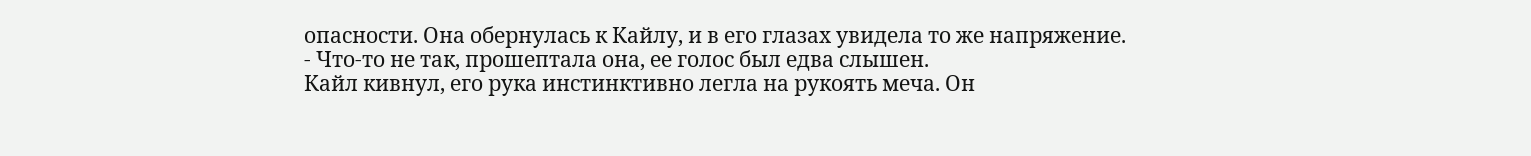опасности. Она обернулась к Кайлу, и в его глазах увидела то же напряжение.
- Что-то не так, прошептала она, ее голос был едва слышен.
Кайл кивнул, его рука инстинктивно легла на рукоять меча. Он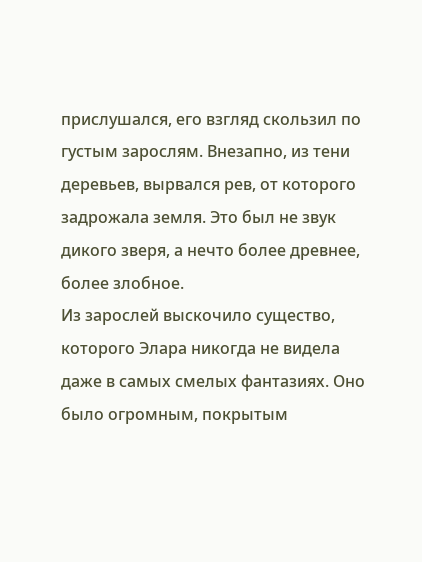прислушался, его взгляд скользил по густым зарослям. Внезапно, из тени деревьев, вырвался рев, от которого задрожала земля. Это был не звук дикого зверя, а нечто более древнее, более злобное.
Из зарослей выскочило существо, которого Элара никогда не видела даже в самых смелых фантазиях. Оно было огромным, покрытым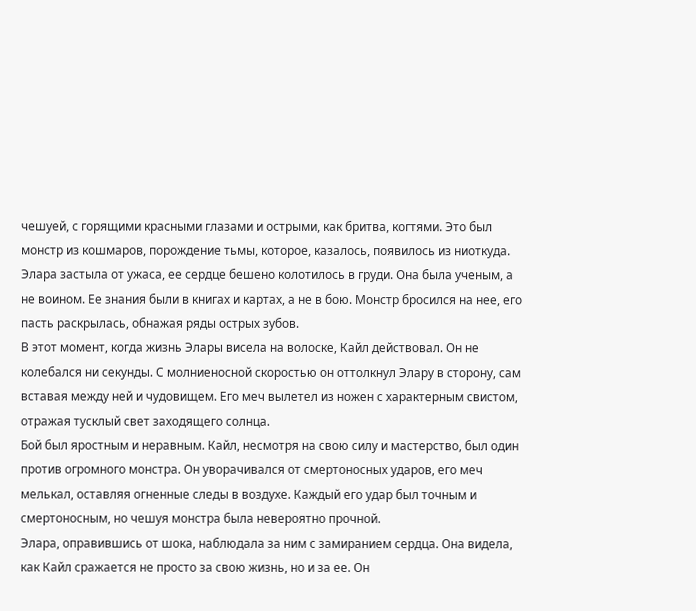чешуей, с горящими красными глазами и острыми, как бритва, когтями. Это был монстр из кошмаров, порождение тьмы, которое, казалось, появилось из ниоткуда.
Элара застыла от ужаса, ее сердце бешено колотилось в груди. Она была ученым, а не воином. Ее знания были в книгах и картах, а не в бою. Монстр бросился на нее, его пасть раскрылась, обнажая ряды острых зубов.
В этот момент, когда жизнь Элары висела на волоске, Кайл действовал. Он не колебался ни секунды. С молниеносной скоростью он оттолкнул Элару в сторону, сам вставая между ней и чудовищем. Его меч вылетел из ножен с характерным свистом, отражая тусклый свет заходящего солнца.
Бой был яростным и неравным. Кайл, несмотря на свою силу и мастерство, был один против огромного монстра. Он уворачивался от смертоносных ударов, его меч мелькал, оставляя огненные следы в воздухе. Каждый его удар был точным и смертоносным, но чешуя монстра была невероятно прочной.
Элара, оправившись от шока, наблюдала за ним с замиранием сердца. Она видела, как Кайл сражается не просто за свою жизнь, но и за ее. Он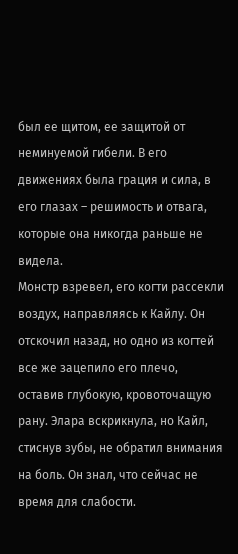был ее щитом, ее защитой от неминуемой гибели. В его движениях была грация и сила, в его глазах – решимость и отвага, которые она никогда раньше не видела.
Монстр взревел, его когти рассекли воздух, направляясь к Кайлу. Он отскочил назад, но одно из когтей все же зацепило его плечо, оставив глубокую, кровоточащую рану. Элара вскрикнула, но Кайл, стиснув зубы, не обратил внимания на боль. Он знал, что сейчас не время для слабости.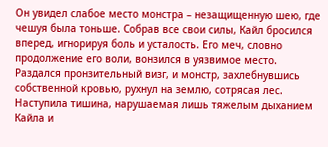Он увидел слабое место монстра – незащищенную шею, где чешуя была тоньше. Собрав все свои силы, Кайл бросился вперед, игнорируя боль и усталость. Его меч, словно продолжение его воли, вонзился в уязвимое место. Раздался пронзительный визг, и монстр, захлебнувшись собственной кровью, рухнул на землю, сотрясая лес.
Наступила тишина, нарушаемая лишь тяжелым дыханием Кайла и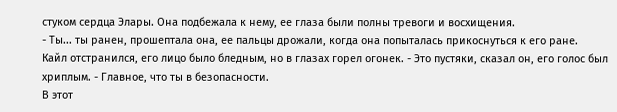стуком сердца Элары. Она подбежала к нему, ее глаза были полны тревоги и восхищения.
- Ты... ты ранен, прошептала она, ее пальцы дрожали, когда она попыталась прикоснуться к его ране.
Кайл отстранился, его лицо было бледным, но в глазах горел огонек. - Это пустяки, сказал он, его голос был хриплым. - Главное, что ты в безопасности.
В этот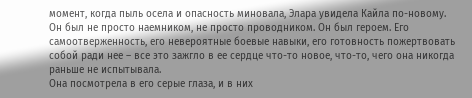момент, когда пыль осела и опасность миновала, Элара увидела Кайла по-новому. Он был не просто наемником, не просто проводником. Он был героем. Его самоотверженность, его невероятные боевые навыки, его готовность пожертвовать собой ради нее – все это зажгло в ее сердце что-то новое, что-то, чего она никогда раньше не испытывала.
Она посмотрела в его серые глаза, и в них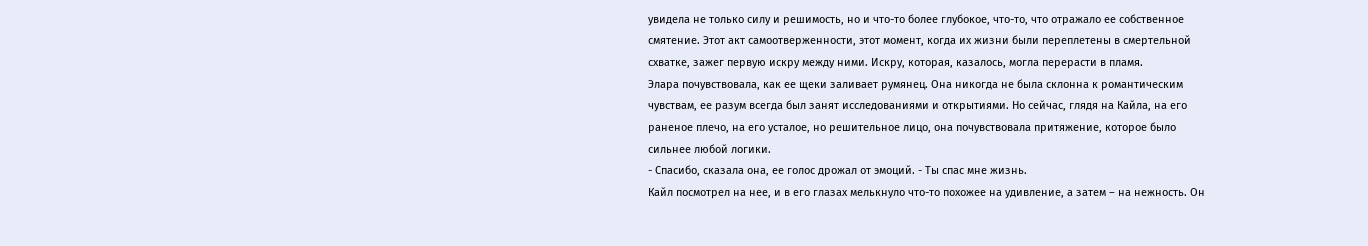увидела не только силу и решимость, но и что-то более глубокое, что-то, что отражало ее собственное смятение. Этот акт самоотверженности, этот момент, когда их жизни были переплетены в смертельной схватке, зажег первую искру между ними. Искру, которая, казалось, могла перерасти в пламя.
Элара почувствовала, как ее щеки заливает румянец. Она никогда не была склонна к романтическим чувствам, ее разум всегда был занят исследованиями и открытиями. Но сейчас, глядя на Кайла, на его раненое плечо, на его усталое, но решительное лицо, она почувствовала притяжение, которое было сильнее любой логики.
- Спасибо, сказала она, ее голос дрожал от эмоций. - Ты спас мне жизнь.
Кайл посмотрел на нее, и в его глазах мелькнуло что-то похожее на удивление, а затем – на нежность. Он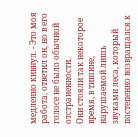медленно кивнул. - Это моя работа, ответил он, но в его голосе не было обычной отстраненности.
Они стояли так некоторое время, в тишине, нарушаемой лишь звуками леса, который постепенно возвращался к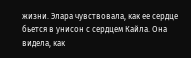жизни. Элара чувствовала, как ее сердце бьется в унисон с сердцем Кайла. Она видела, как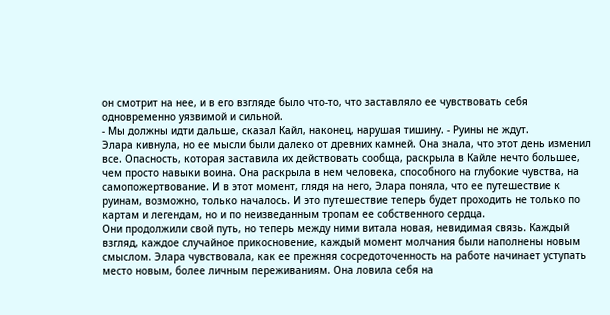он смотрит на нее, и в его взгляде было что-то, что заставляло ее чувствовать себя одновременно уязвимой и сильной.
- Мы должны идти дальше, сказал Кайл, наконец, нарушая тишину. - Руины не ждут.
Элара кивнула, но ее мысли были далеко от древних камней. Она знала, что этот день изменил все. Опасность, которая заставила их действовать сообща, раскрыла в Кайле нечто большее, чем просто навыки воина. Она раскрыла в нем человека, способного на глубокие чувства, на самопожертвование. И в этот момент, глядя на него, Элара поняла, что ее путешествие к руинам, возможно, только началось. И это путешествие теперь будет проходить не только по картам и легендам, но и по неизведанным тропам ее собственного сердца.
Они продолжили свой путь, но теперь между ними витала новая, невидимая связь. Каждый взгляд, каждое случайное прикосновение, каждый момент молчания были наполнены новым смыслом. Элара чувствовала, как ее прежняя сосредоточенность на работе начинает уступать место новым, более личным переживаниям. Она ловила себя на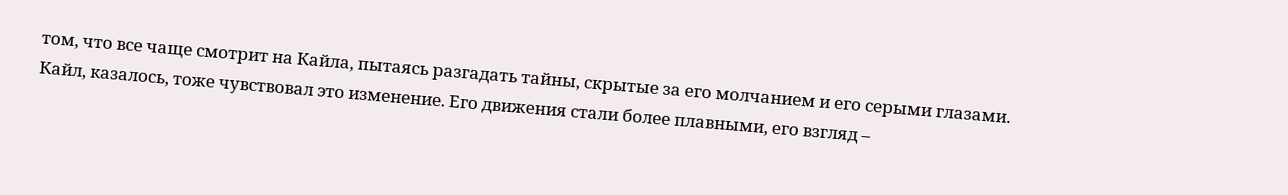том, что все чаще смотрит на Кайла, пытаясь разгадать тайны, скрытые за его молчанием и его серыми глазами.
Кайл, казалось, тоже чувствовал это изменение. Его движения стали более плавными, его взгляд –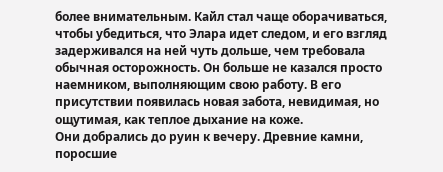более внимательным. Кайл стал чаще оборачиваться, чтобы убедиться, что Элара идет следом, и его взгляд задерживался на ней чуть дольше, чем требовала обычная осторожность. Он больше не казался просто наемником, выполняющим свою работу. В его присутствии появилась новая забота, невидимая, но ощутимая, как теплое дыхание на коже.
Они добрались до руин к вечеру. Древние камни, поросшие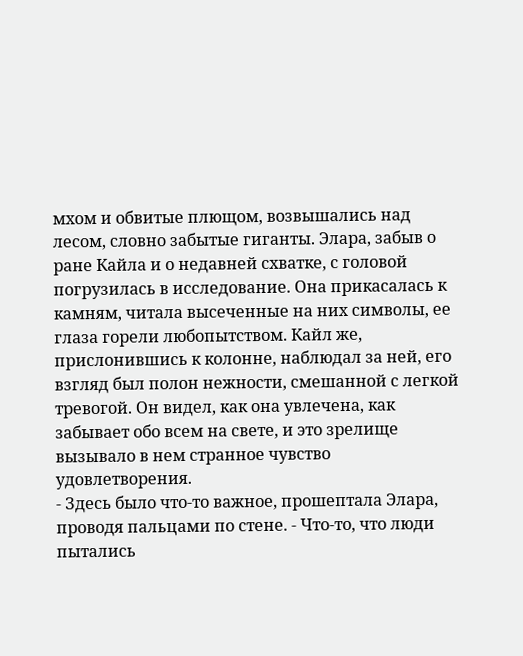мхом и обвитые плющом, возвышались над лесом, словно забытые гиганты. Элара, забыв о ране Кайла и о недавней схватке, с головой погрузилась в исследование. Она прикасалась к камням, читала высеченные на них символы, ее глаза горели любопытством. Кайл же, прислонившись к колонне, наблюдал за ней, его взгляд был полон нежности, смешанной с легкой тревогой. Он видел, как она увлечена, как забывает обо всем на свете, и это зрелище вызывало в нем странное чувство удовлетворения.
- Здесь было что-то важное, прошептала Элара, проводя пальцами по стене. - Что-то, что люди пытались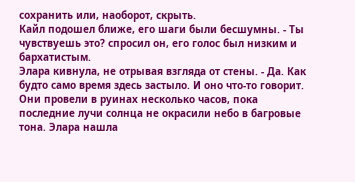сохранить или, наоборот, скрыть.
Кайл подошел ближе, его шаги были бесшумны. - Ты чувствуешь это? спросил он, его голос был низким и бархатистым.
Элара кивнула, не отрывая взгляда от стены. - Да. Как будто само время здесь застыло. И оно что-то говорит.
Они провели в руинах несколько часов, пока последние лучи солнца не окрасили небо в багровые тона. Элара нашла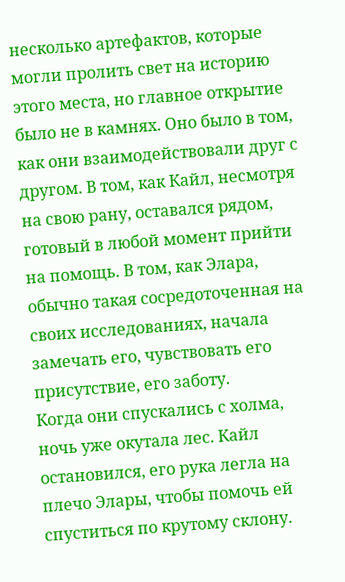несколько артефактов, которые могли пролить свет на историю этого места, но главное открытие было не в камнях. Оно было в том, как они взаимодействовали друг с другом. В том, как Кайл, несмотря на свою рану, оставался рядом, готовый в любой момент прийти на помощь. В том, как Элара, обычно такая сосредоточенная на своих исследованиях, начала замечать его, чувствовать его присутствие, его заботу.
Когда они спускались с холма, ночь уже окутала лес. Кайл остановился, его рука легла на плечо Элары, чтобы помочь ей спуститься по крутому склону.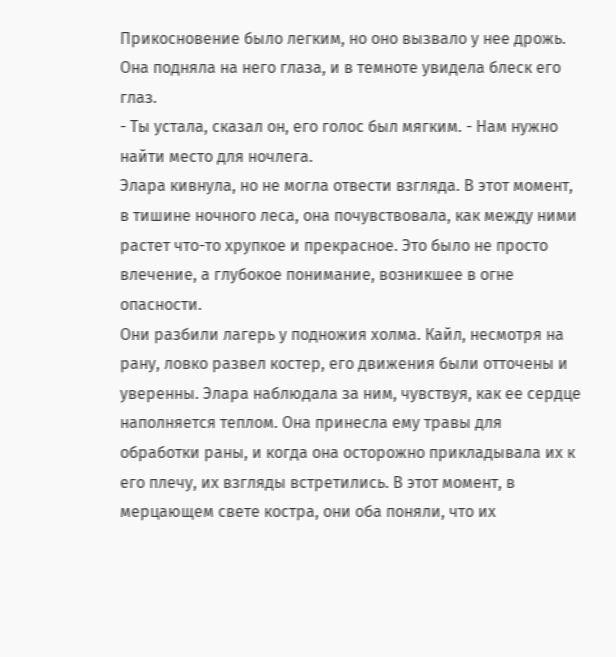Прикосновение было легким, но оно вызвало у нее дрожь. Она подняла на него глаза, и в темноте увидела блеск его глаз.
- Ты устала, сказал он, его голос был мягким. - Нам нужно найти место для ночлега.
Элара кивнула, но не могла отвести взгляда. В этот момент, в тишине ночного леса, она почувствовала, как между ними растет что-то хрупкое и прекрасное. Это было не просто влечение, а глубокое понимание, возникшее в огне опасности.
Они разбили лагерь у подножия холма. Кайл, несмотря на рану, ловко развел костер, его движения были отточены и уверенны. Элара наблюдала за ним, чувствуя, как ее сердце наполняется теплом. Она принесла ему травы для обработки раны, и когда она осторожно прикладывала их к его плечу, их взгляды встретились. В этот момент, в мерцающем свете костра, они оба поняли, что их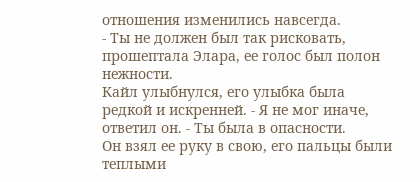отношения изменились навсегда.
- Ты не должен был так рисковать, прошептала Элара, ее голос был полон нежности.
Кайл улыбнулся, его улыбка была редкой и искренней. - Я не мог иначе, ответил он. - Ты была в опасности.
Он взял ее руку в свою, его пальцы были теплыми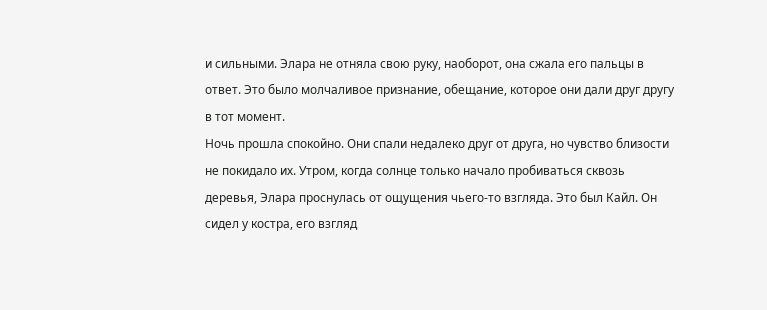и сильными. Элара не отняла свою руку, наоборот, она сжала его пальцы в ответ. Это было молчаливое признание, обещание, которое они дали друг другу в тот момент.
Ночь прошла спокойно. Они спали недалеко друг от друга, но чувство близости не покидало их. Утром, когда солнце только начало пробиваться сквозь деревья, Элара проснулась от ощущения чьего-то взгляда. Это был Кайл. Он сидел у костра, его взгляд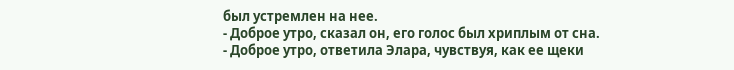был устремлен на нее.
- Доброе утро, сказал он, его голос был хриплым от сна.
- Доброе утро, ответила Элара, чувствуя, как ее щеки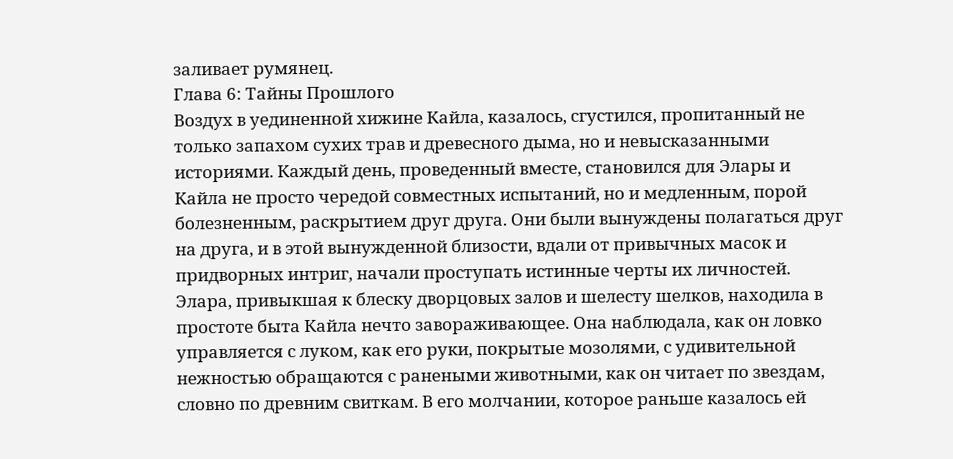заливает румянец.
Глава 6: Тайны Прошлого
Воздух в уединенной хижине Кайла, казалось, сгустился, пропитанный не только запахом сухих трав и древесного дыма, но и невысказанными историями. Каждый день, проведенный вместе, становился для Элары и Кайла не просто чередой совместных испытаний, но и медленным, порой болезненным, раскрытием друг друга. Они были вынуждены полагаться друг на друга, и в этой вынужденной близости, вдали от привычных масок и придворных интриг, начали проступать истинные черты их личностей.
Элара, привыкшая к блеску дворцовых залов и шелесту шелков, находила в простоте быта Кайла нечто завораживающее. Она наблюдала, как он ловко управляется с луком, как его руки, покрытые мозолями, с удивительной нежностью обращаются с ранеными животными, как он читает по звездам, словно по древним свиткам. В его молчании, которое раньше казалось ей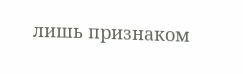лишь признаком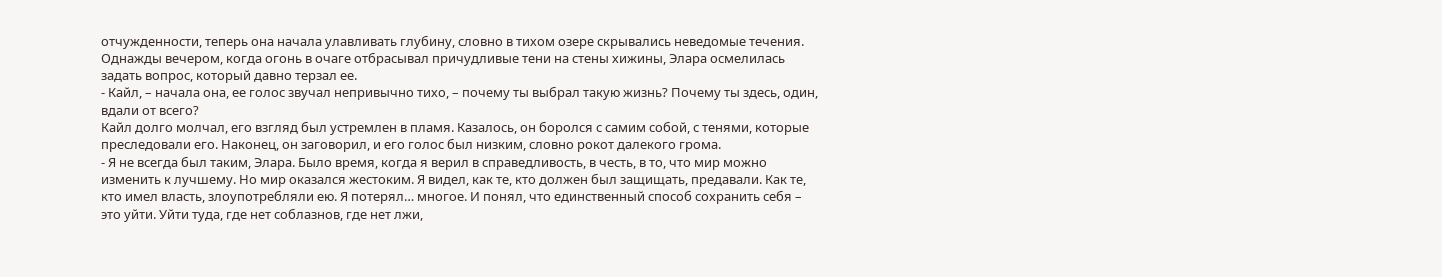отчужденности, теперь она начала улавливать глубину, словно в тихом озере скрывались неведомые течения.
Однажды вечером, когда огонь в очаге отбрасывал причудливые тени на стены хижины, Элара осмелилась задать вопрос, который давно терзал ее.
- Кайл, – начала она, ее голос звучал непривычно тихо, – почему ты выбрал такую жизнь? Почему ты здесь, один, вдали от всего?
Кайл долго молчал, его взгляд был устремлен в пламя. Казалось, он боролся с самим собой, с тенями, которые преследовали его. Наконец, он заговорил, и его голос был низким, словно рокот далекого грома.
- Я не всегда был таким, Элара. Было время, когда я верил в справедливость, в честь, в то, что мир можно изменить к лучшему. Но мир оказался жестоким. Я видел, как те, кто должен был защищать, предавали. Как те, кто имел власть, злоупотребляли ею. Я потерял… многое. И понял, что единственный способ сохранить себя – это уйти. Уйти туда, где нет соблазнов, где нет лжи,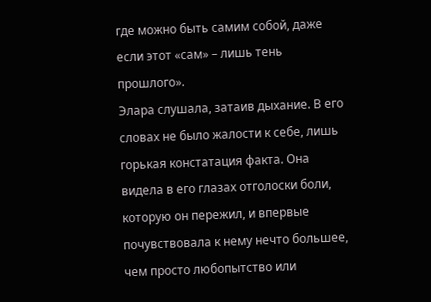где можно быть самим собой, даже если этот «сам» – лишь тень прошлого».
Элара слушала, затаив дыхание. В его словах не было жалости к себе, лишь горькая констатация факта. Она видела в его глазах отголоски боли, которую он пережил, и впервые почувствовала к нему нечто большее, чем просто любопытство или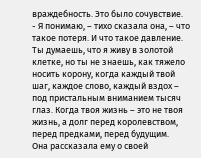враждебность. Это было сочувствие.
- Я понимаю, – тихо сказала она, – что такое потеря. И что такое давление. Ты думаешь, что я живу в золотой клетке, но ты не знаешь, как тяжело носить корону, когда каждый твой шаг, каждое слово, каждый вздох – под пристальным вниманием тысяч глаз. Когда твоя жизнь – это не твоя жизнь, а долг перед королевством, перед предками, перед будущим.
Она рассказала ему о своей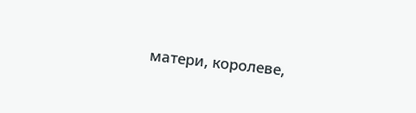матери, королеве,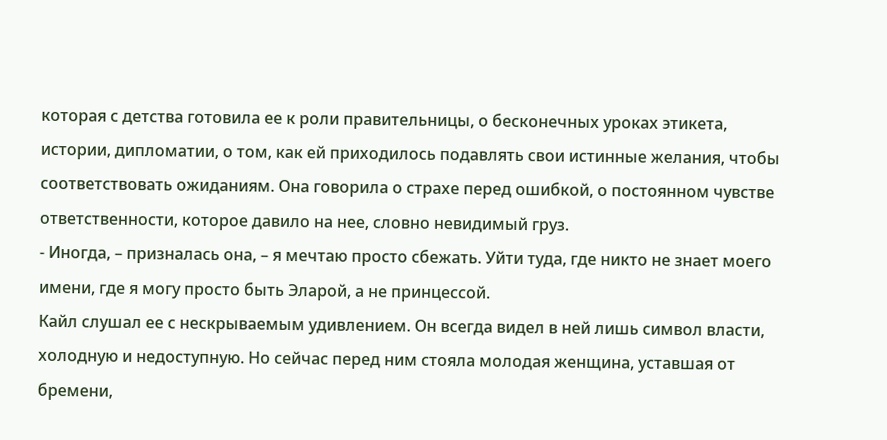которая с детства готовила ее к роли правительницы, о бесконечных уроках этикета, истории, дипломатии, о том, как ей приходилось подавлять свои истинные желания, чтобы соответствовать ожиданиям. Она говорила о страхе перед ошибкой, о постоянном чувстве ответственности, которое давило на нее, словно невидимый груз.
- Иногда, – призналась она, – я мечтаю просто сбежать. Уйти туда, где никто не знает моего имени, где я могу просто быть Эларой, а не принцессой.
Кайл слушал ее с нескрываемым удивлением. Он всегда видел в ней лишь символ власти, холодную и недоступную. Но сейчас перед ним стояла молодая женщина, уставшая от бремени,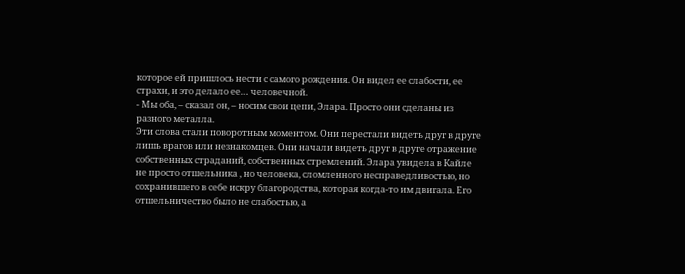которое ей пришлось нести с самого рождения. Он видел ее слабости, ее страхи, и это делало ее… человечной.
- Мы оба, – сказал он, – носим свои цепи, Элара. Просто они сделаны из разного металла.
Эти слова стали поворотным моментом. Они перестали видеть друг в друге лишь врагов или незнакомцев. Они начали видеть друг в друге отражение собственных страданий, собственных стремлений. Элара увидела в Кайле не просто отшельника , но человека, сломленного несправедливостью, но сохранившего в себе искру благородства, которая когда-то им двигала. Его отшельничество было не слабостью, а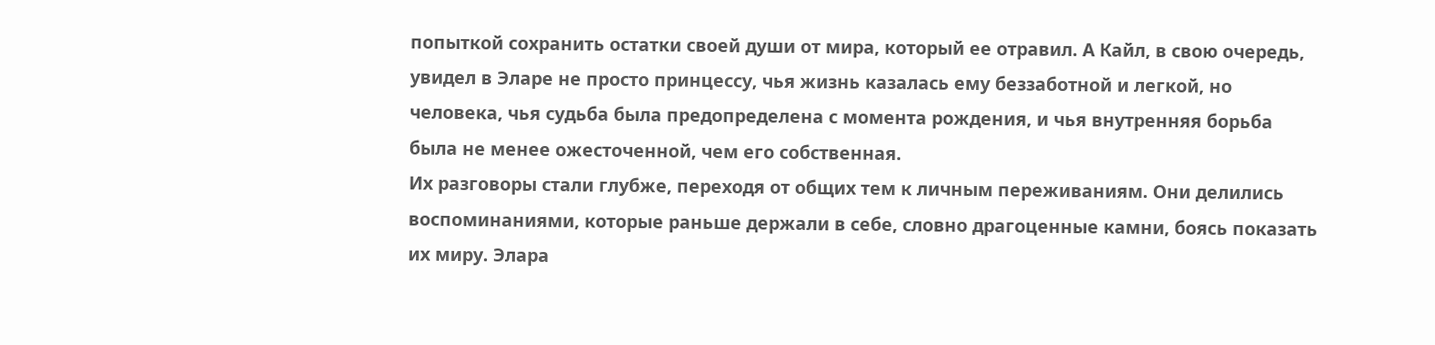попыткой сохранить остатки своей души от мира, который ее отравил. А Кайл, в свою очередь, увидел в Эларе не просто принцессу, чья жизнь казалась ему беззаботной и легкой, но человека, чья судьба была предопределена с момента рождения, и чья внутренняя борьба была не менее ожесточенной, чем его собственная.
Их разговоры стали глубже, переходя от общих тем к личным переживаниям. Они делились воспоминаниями, которые раньше держали в себе, словно драгоценные камни, боясь показать их миру. Элара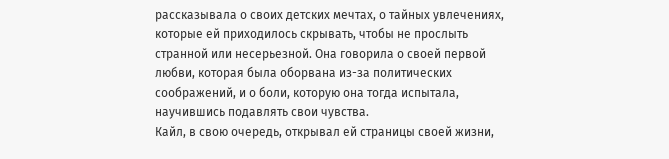рассказывала о своих детских мечтах, о тайных увлечениях, которые ей приходилось скрывать, чтобы не прослыть странной или несерьезной. Она говорила о своей первой любви, которая была оборвана из-за политических соображений, и о боли, которую она тогда испытала, научившись подавлять свои чувства.
Кайл, в свою очередь, открывал ей страницы своей жизни,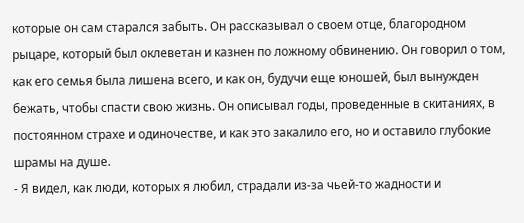которые он сам старался забыть. Он рассказывал о своем отце, благородном рыцаре, который был оклеветан и казнен по ложному обвинению. Он говорил о том, как его семья была лишена всего, и как он, будучи еще юношей, был вынужден бежать, чтобы спасти свою жизнь. Он описывал годы, проведенные в скитаниях, в постоянном страхе и одиночестве, и как это закалило его, но и оставило глубокие шрамы на душе.
- Я видел, как люди, которых я любил, страдали из-за чьей-то жадности и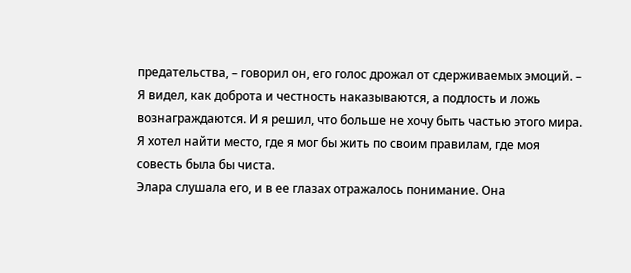предательства, – говорил он, его голос дрожал от сдерживаемых эмоций. – Я видел, как доброта и честность наказываются, а подлость и ложь вознаграждаются. И я решил, что больше не хочу быть частью этого мира. Я хотел найти место, где я мог бы жить по своим правилам, где моя совесть была бы чиста.
Элара слушала его, и в ее глазах отражалось понимание. Она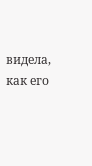видела, как его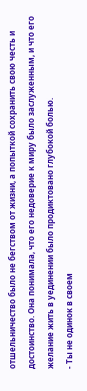отшельничество было не бегством от жизни, а попыткой сохранить свою честь и достоинство. Она понимала, что его недоверие к миру было заслуженным, и что его желание жить в уединении было продиктовано глубокой болью.
- Ты не одинок в своем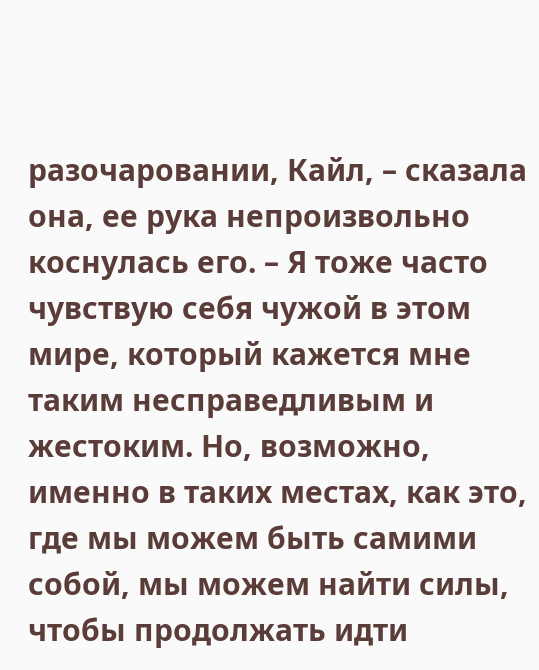разочаровании, Кайл, – сказала она, ее рука непроизвольно коснулась его. – Я тоже часто чувствую себя чужой в этом мире, который кажется мне таким несправедливым и жестоким. Но, возможно, именно в таких местах, как это, где мы можем быть самими собой, мы можем найти силы, чтобы продолжать идти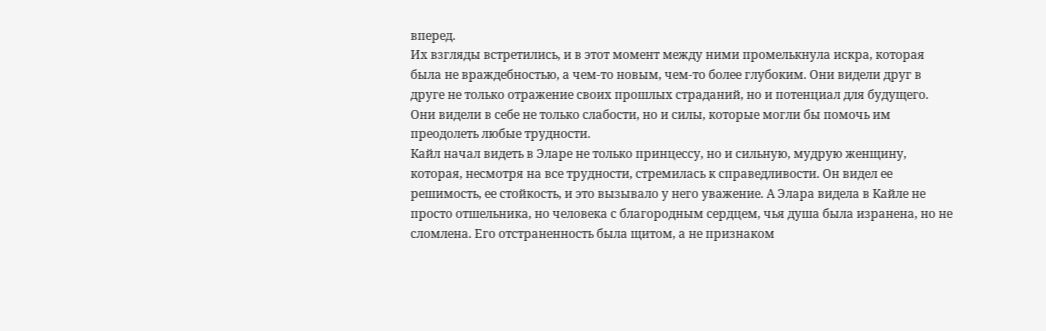вперед.
Их взгляды встретились, и в этот момент между ними промелькнула искра, которая была не враждебностью, а чем-то новым, чем-то более глубоким. Они видели друг в друге не только отражение своих прошлых страданий, но и потенциал для будущего. Они видели в себе не только слабости, но и силы, которые могли бы помочь им преодолеть любые трудности.
Кайл начал видеть в Эларе не только принцессу, но и сильную, мудрую женщину, которая, несмотря на все трудности, стремилась к справедливости. Он видел ее решимость, ее стойкость, и это вызывало у него уважение. А Элара видела в Кайле не просто отшельника, но человека с благородным сердцем, чья душа была изранена, но не сломлена. Его отстраненность была щитом, а не признаком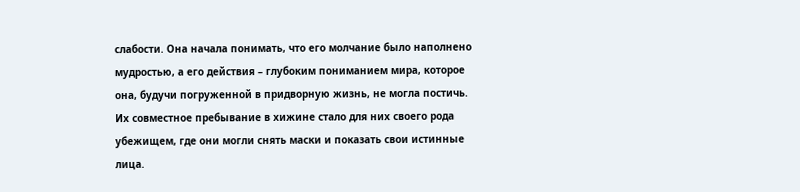слабости. Она начала понимать, что его молчание было наполнено мудростью, а его действия – глубоким пониманием мира, которое она, будучи погруженной в придворную жизнь, не могла постичь.
Их совместное пребывание в хижине стало для них своего рода убежищем, где они могли снять маски и показать свои истинные лица.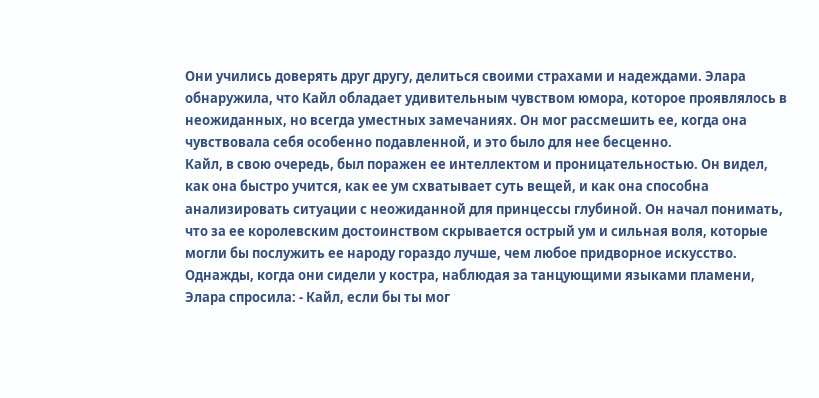Они учились доверять друг другу, делиться своими страхами и надеждами. Элара обнаружила, что Кайл обладает удивительным чувством юмора, которое проявлялось в неожиданных, но всегда уместных замечаниях. Он мог рассмешить ее, когда она чувствовала себя особенно подавленной, и это было для нее бесценно.
Кайл, в свою очередь, был поражен ее интеллектом и проницательностью. Он видел, как она быстро учится, как ее ум схватывает суть вещей, и как она способна анализировать ситуации с неожиданной для принцессы глубиной. Он начал понимать, что за ее королевским достоинством скрывается острый ум и сильная воля, которые могли бы послужить ее народу гораздо лучше, чем любое придворное искусство.
Однажды, когда они сидели у костра, наблюдая за танцующими языками пламени, Элара спросила: - Кайл, если бы ты мог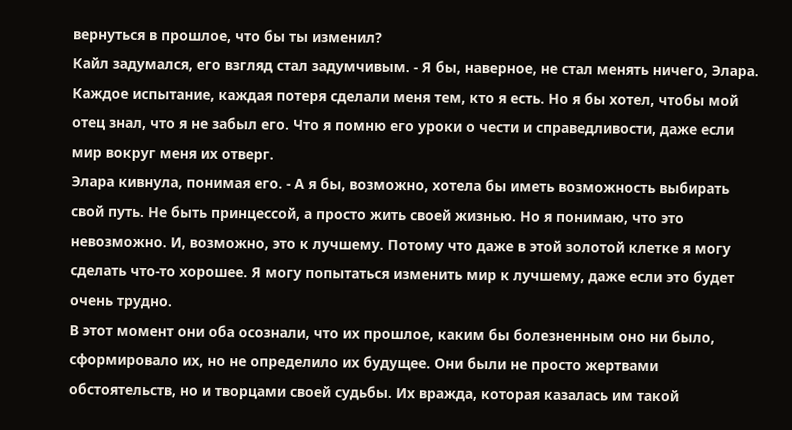вернуться в прошлое, что бы ты изменил?
Кайл задумался, его взгляд стал задумчивым. - Я бы, наверное, не стал менять ничего, Элара. Каждое испытание, каждая потеря сделали меня тем, кто я есть. Но я бы хотел, чтобы мой отец знал, что я не забыл его. Что я помню его уроки о чести и справедливости, даже если мир вокруг меня их отверг.
Элара кивнула, понимая его. - А я бы, возможно, хотела бы иметь возможность выбирать свой путь. Не быть принцессой, а просто жить своей жизнью. Но я понимаю, что это невозможно. И, возможно, это к лучшему. Потому что даже в этой золотой клетке я могу сделать что-то хорошее. Я могу попытаться изменить мир к лучшему, даже если это будет очень трудно.
В этот момент они оба осознали, что их прошлое, каким бы болезненным оно ни было, сформировало их, но не определило их будущее. Они были не просто жертвами обстоятельств, но и творцами своей судьбы. Их вражда, которая казалась им такой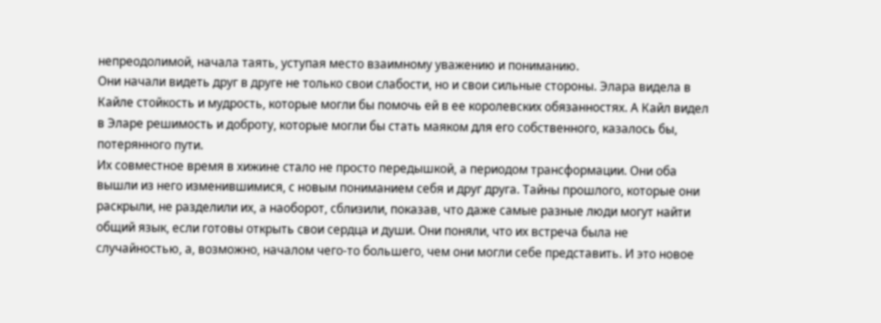непреодолимой, начала таять, уступая место взаимному уважению и пониманию.
Они начали видеть друг в друге не только свои слабости, но и свои сильные стороны. Элара видела в Кайле стойкость и мудрость, которые могли бы помочь ей в ее королевских обязанностях. А Кайл видел в Эларе решимость и доброту, которые могли бы стать маяком для его собственного, казалось бы, потерянного пути.
Их совместное время в хижине стало не просто передышкой, а периодом трансформации. Они оба вышли из него изменившимися, с новым пониманием себя и друг друга. Тайны прошлого, которые они раскрыли, не разделили их, а наоборот, сблизили, показав, что даже самые разные люди могут найти общий язык, если готовы открыть свои сердца и души. Они поняли, что их встреча была не случайностью, а, возможно, началом чего-то большего, чем они могли себе представить. И это новое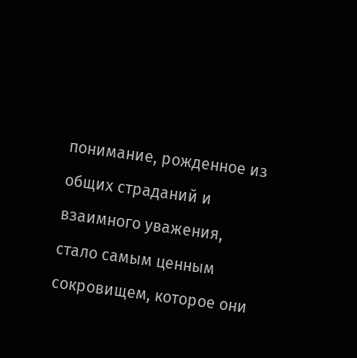понимание, рожденное из общих страданий и взаимного уважения, стало самым ценным сокровищем, которое они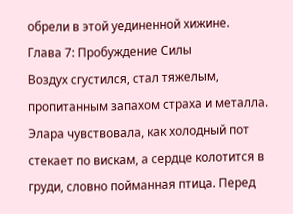обрели в этой уединенной хижине.
Глава 7: Пробуждение Силы
Воздух сгустился, стал тяжелым, пропитанным запахом страха и металла. Элара чувствовала, как холодный пот стекает по вискам, а сердце колотится в груди, словно пойманная птица. Перед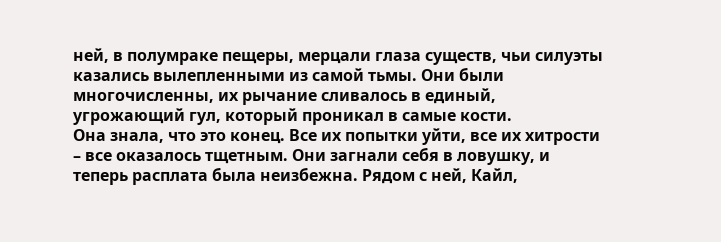ней, в полумраке пещеры, мерцали глаза существ, чьи силуэты казались вылепленными из самой тьмы. Они были многочисленны, их рычание сливалось в единый, угрожающий гул, который проникал в самые кости.
Она знала, что это конец. Все их попытки уйти, все их хитрости – все оказалось тщетным. Они загнали себя в ловушку, и теперь расплата была неизбежна. Рядом с ней, Кайл,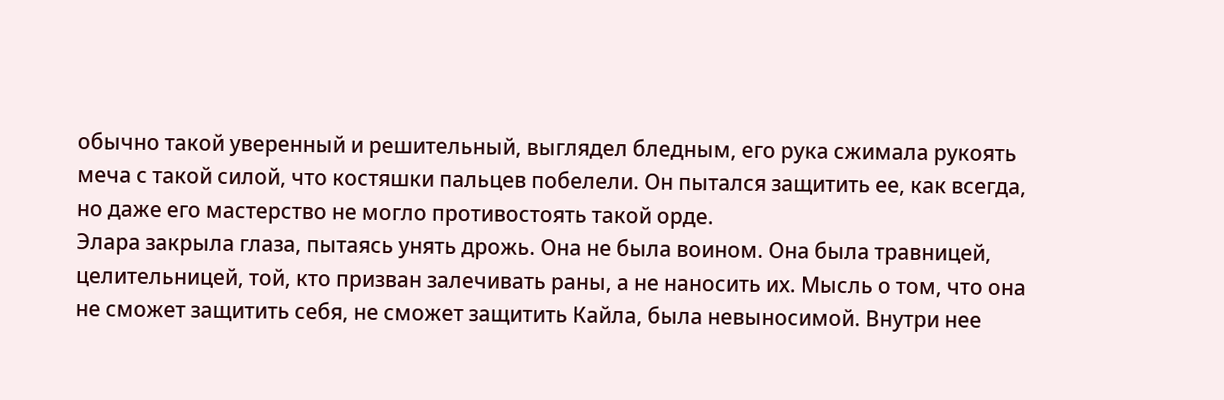обычно такой уверенный и решительный, выглядел бледным, его рука сжимала рукоять меча с такой силой, что костяшки пальцев побелели. Он пытался защитить ее, как всегда, но даже его мастерство не могло противостоять такой орде.
Элара закрыла глаза, пытаясь унять дрожь. Она не была воином. Она была травницей, целительницей, той, кто призван залечивать раны, а не наносить их. Мысль о том, что она не сможет защитить себя, не сможет защитить Кайла, была невыносимой. Внутри нее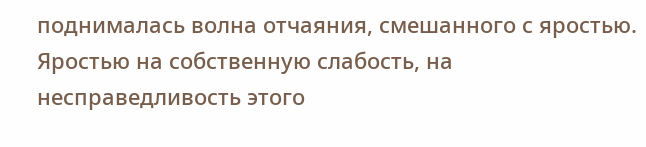поднималась волна отчаяния, смешанного с яростью. Яростью на собственную слабость, на несправедливость этого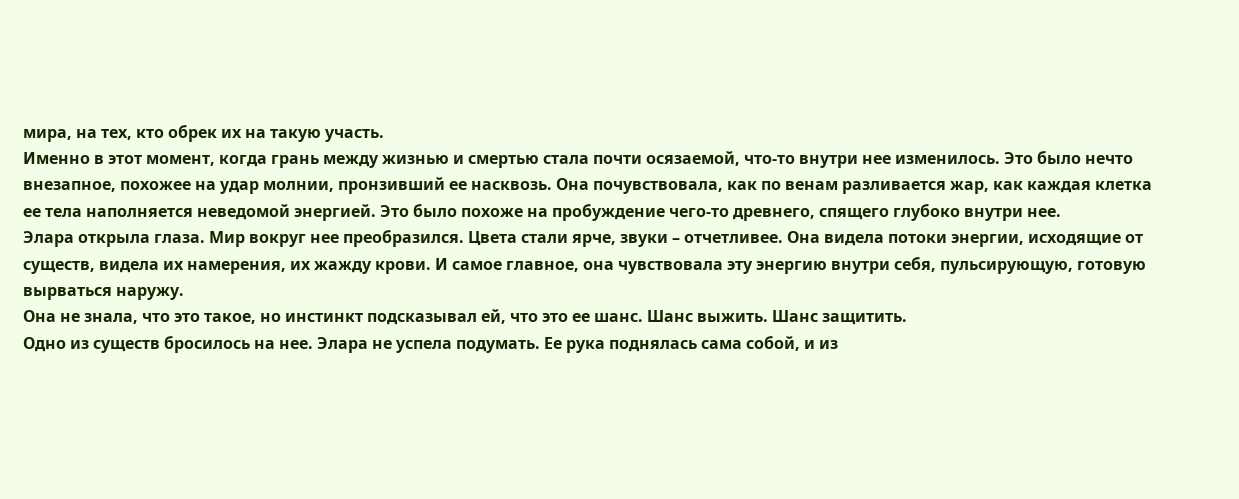мира, на тех, кто обрек их на такую участь.
Именно в этот момент, когда грань между жизнью и смертью стала почти осязаемой, что-то внутри нее изменилось. Это было нечто внезапное, похожее на удар молнии, пронзивший ее насквозь. Она почувствовала, как по венам разливается жар, как каждая клетка ее тела наполняется неведомой энергией. Это было похоже на пробуждение чего-то древнего, спящего глубоко внутри нее.
Элара открыла глаза. Мир вокруг нее преобразился. Цвета стали ярче, звуки – отчетливее. Она видела потоки энергии, исходящие от существ, видела их намерения, их жажду крови. И самое главное, она чувствовала эту энергию внутри себя, пульсирующую, готовую вырваться наружу.
Она не знала, что это такое, но инстинкт подсказывал ей, что это ее шанс. Шанс выжить. Шанс защитить.
Одно из существ бросилось на нее. Элара не успела подумать. Ее рука поднялась сама собой, и из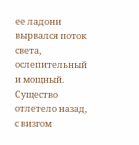ее ладони вырвался поток света, ослепительный и мощный. Существо отлетело назад, с визгом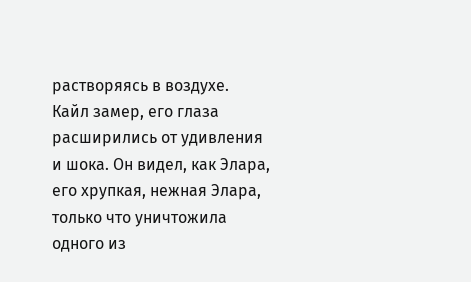растворяясь в воздухе.
Кайл замер, его глаза расширились от удивления и шока. Он видел, как Элара, его хрупкая, нежная Элара, только что уничтожила одного из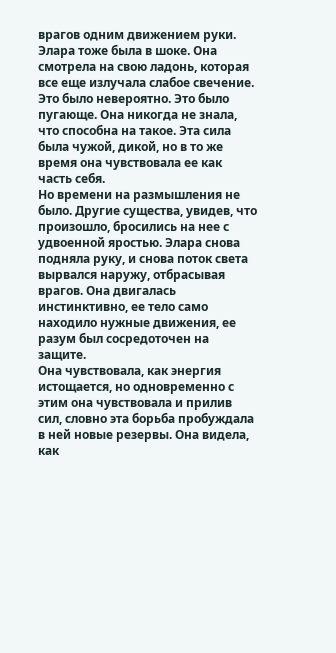врагов одним движением руки.
Элара тоже была в шоке. Она смотрела на свою ладонь, которая все еще излучала слабое свечение. Это было невероятно. Это было пугающе. Она никогда не знала, что способна на такое. Эта сила была чужой, дикой, но в то же время она чувствовала ее как часть себя.
Но времени на размышления не было. Другие существа, увидев, что произошло, бросились на нее с удвоенной яростью. Элара снова подняла руку, и снова поток света вырвался наружу, отбрасывая врагов. Она двигалась инстинктивно, ее тело само находило нужные движения, ее разум был сосредоточен на защите.
Она чувствовала, как энергия истощается, но одновременно с этим она чувствовала и прилив сил, словно эта борьба пробуждала в ней новые резервы. Она видела, как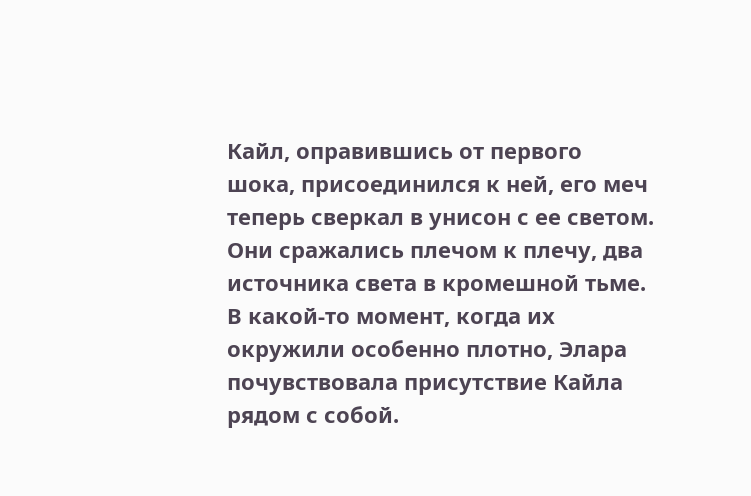Кайл, оправившись от первого шока, присоединился к ней, его меч теперь сверкал в унисон с ее светом. Они сражались плечом к плечу, два источника света в кромешной тьме.
В какой-то момент, когда их окружили особенно плотно, Элара почувствовала присутствие Кайла рядом с собой.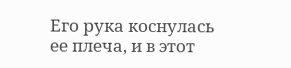Его рука коснулась ее плеча, и в этот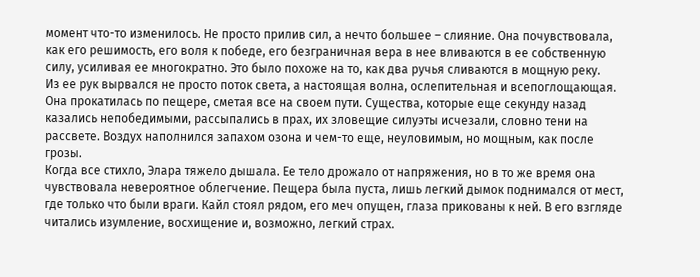момент что-то изменилось. Не просто прилив сил, а нечто большее – слияние. Она почувствовала, как его решимость, его воля к победе, его безграничная вера в нее вливаются в ее собственную силу, усиливая ее многократно. Это было похоже на то, как два ручья сливаются в мощную реку.
Из ее рук вырвался не просто поток света, а настоящая волна, ослепительная и всепоглощающая. Она прокатилась по пещере, сметая все на своем пути. Существа, которые еще секунду назад казались непобедимыми, рассыпались в прах, их зловещие силуэты исчезали, словно тени на рассвете. Воздух наполнился запахом озона и чем-то еще, неуловимым, но мощным, как после грозы.
Когда все стихло, Элара тяжело дышала. Ее тело дрожало от напряжения, но в то же время она чувствовала невероятное облегчение. Пещера была пуста, лишь легкий дымок поднимался от мест, где только что были враги. Кайл стоял рядом, его меч опущен, глаза прикованы к ней. В его взгляде читались изумление, восхищение и, возможно, легкий страх.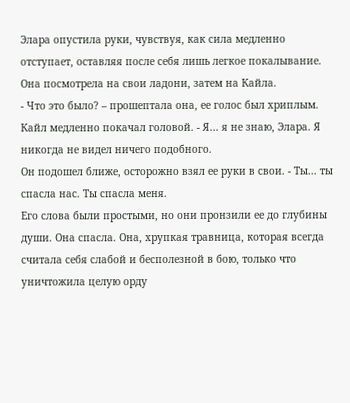Элара опустила руки, чувствуя, как сила медленно отступает, оставляя после себя лишь легкое покалывание. Она посмотрела на свои ладони, затем на Кайла.
- Что это было? – прошептала она, ее голос был хриплым.
Кайл медленно покачал головой. - Я... я не знаю, Элара. Я никогда не видел ничего подобного.
Он подошел ближе, осторожно взял ее руки в свои. - Ты... ты спасла нас. Ты спасла меня.
Его слова были простыми, но они пронзили ее до глубины души. Она спасла. Она, хрупкая травница, которая всегда считала себя слабой и бесполезной в бою, только что уничтожила целую орду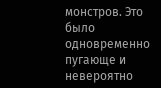монстров. Это было одновременно пугающе и невероятно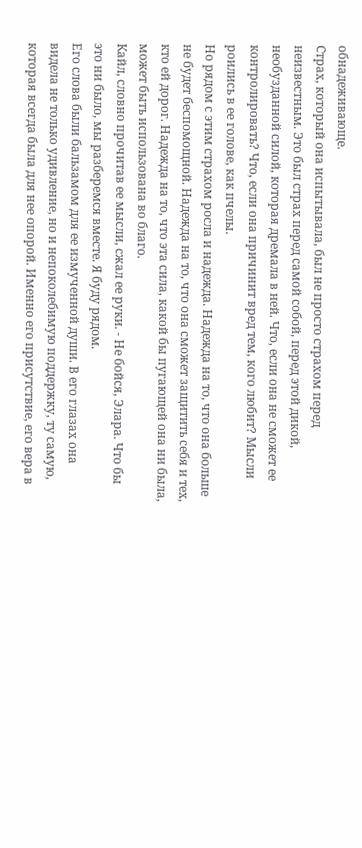обнадеживающе.
Страх, который она испытывала, был не просто страхом перед неизвестным. Это был страх перед самой собой, перед этой дикой, необузданной силой, которая дремала в ней. Что, если она не сможет ее контролировать? Что, если она причинит вред тем, кого любит? Мысли роились в ее голове, как пчелы.
Но рядом с этим страхом росла и надежда. Надежда на то, что она больше не будет беспомощной. Надежда на то, что она сможет защитить себя и тех, кто ей дорог. Надежда на то, что эта сила, какой бы пугающей она ни была, может быть использована во благо.
Кайл, словно прочитав ее мысли, сжал ее руки. - Не бойся, Элара. Что бы это ни было, мы разберемся вместе. Я буду рядом.
Его слова были бальзамом для ее измученной души. В его глазах она видела не только удивление, но и непоколебимую поддержку, ту самую, которая всегда была для нее опорой. Именно его присутствие, его вера в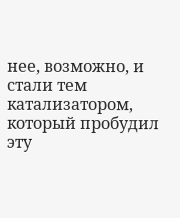нее, возможно, и стали тем катализатором, который пробудил эту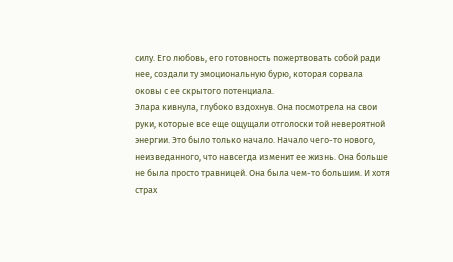силу. Его любовь, его готовность пожертвовать собой ради нее, создали ту эмоциональную бурю, которая сорвала оковы с ее скрытого потенциала.
Элара кивнула, глубоко вздохнув. Она посмотрела на свои руки, которые все еще ощущали отголоски той невероятной энергии. Это было только начало. Начало чего-то нового, неизведанного, что навсегда изменит ее жизнь. Она больше не была просто травницей. Она была чем-то большим. И хотя страх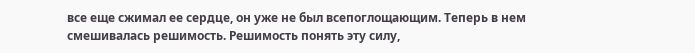все еще сжимал ее сердце, он уже не был всепоглощающим. Теперь в нем смешивалась решимость. Решимость понять эту силу,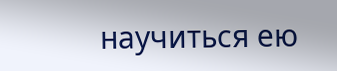научиться ею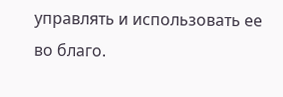управлять и использовать ее во благо.